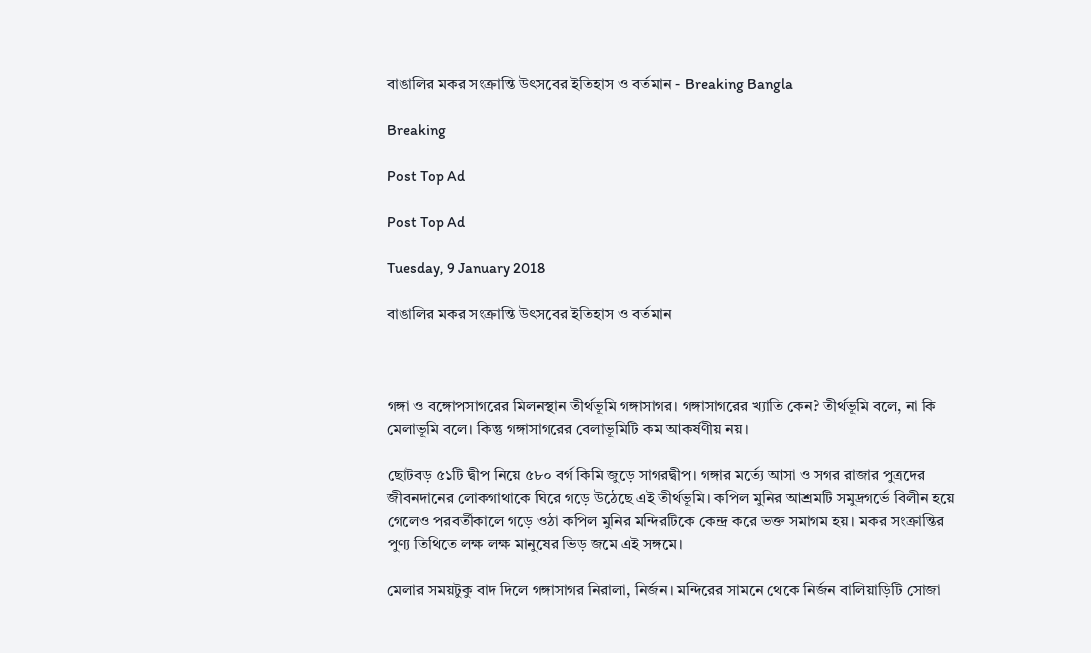বাঙালির মকর সংক্রান্তি উৎসবের ইতিহাস ও বর্তমান - Breaking Bangla

Breaking

Post Top Ad

Post Top Ad

Tuesday, 9 January 2018

বাঙালির মকর সংক্রান্তি উৎসবের ইতিহাস ও বর্তমান



গঙ্গা ও বঙ্গোপসাগরের মিলনস্থান তীর্থভূমি গঙ্গাসাগর। গঙ্গাসাগরের খ্যাতি কেন? তীর্থভূমি বলে, না কি মেলাভূমি বলে। কিন্তু গঙ্গাসাগরের বেলাভূমিটি কম আকর্ষণীয় নয়।

ছোটবড় ৫১টি দ্বীপ নিয়ে ৫৮০ বর্গ কিমি জুড়ে সাগরদ্বীপ। গঙ্গার মর্ত্যে আসা ও সগর রাজার পুত্রদের জীবনদানের লোকগাথাকে ঘিরে গড়ে উঠেছে এই তীর্থভূমি। কপিল মুনির আশ্রমটি সমুদ্রগর্ভে বিলীন হয়ে গেলেও পরবর্তীকালে গড়ে ওঠা কপিল মুনির মন্দিরটিকে কেন্দ্র করে ভক্ত সমাগম হয়। মকর সংক্রান্তির পুণ্য তিথিতে লক্ষ লক্ষ মানুষের ভিড় জমে এই সঙ্গমে।

মেলার সময়টুকু বাদ দিলে গঙ্গাসাগর নিরালা, নির্জন। মন্দিরের সামনে থেকে নির্জন বালিয়াড়িটি সোজা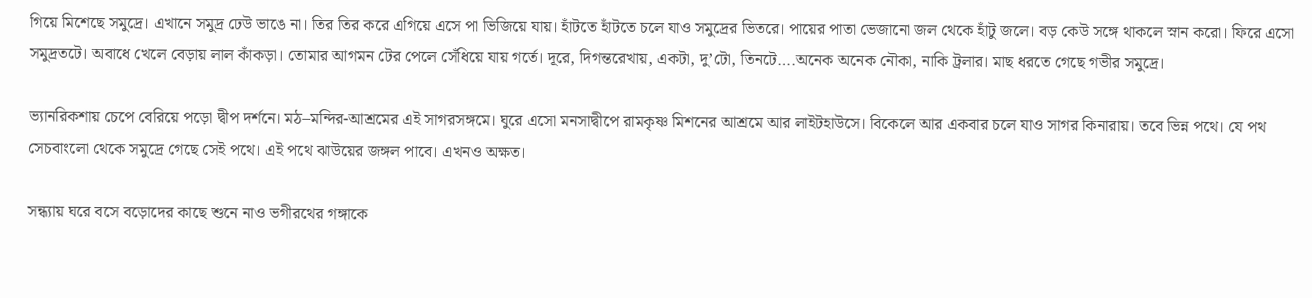গিয়ে মিশেছে সমুদ্রে। এখানে সমুদ্র ঢেউ ভাঙে না। তির তির করে এগিয়ে এসে পা ভিজিয়ে যায়। হাঁটতে হাঁটতে চলে যাও সমুদ্রের ভিতরে। পায়ের পাতা ভেজানো জল থেকে হাঁটু জলে। বড় কেউ সঙ্গে থাকলে স্নান করো। ফিরে এসো সমুদ্রতটে। অবাধে খেলে বেড়ায় লাল কাঁকড়া। তোমার আগমন টের পেলে সেঁধিয়ে যায় গর্তে। দূরে, দিগন্তরেখায়, একটা, দু’টো, তিনটে….অনেক অনেক নৌকা, নাকি ট্রলার। মাছ ধরতে গেছে গভীর সমুদ্রে।

ভ্যানরিকশায় চেপে বেরিয়ে পড়ো দ্বীপ দর্শনে। মঠ–মন্দির-আশ্রমের এই সাগরসঙ্গমে। ঘুরে এসো মনসাদ্বীপে রামকৃষ্ণ মিশনের আশ্রমে আর লাইটহাউসে। বিকেলে আর একবার চলে যাও সাগর কিনারায়। তবে ভিন্ন পথে। যে পথ সেচবাংলো থেকে সমুদ্রে গেছে সেই পথে। এই পথে ঝাউয়ের জঙ্গল পাবে। এখনও অক্ষত।

সন্ধ্যায় ঘরে বসে বড়োদের কাছে শুনে নাও ভগীরথের গঙ্গাকে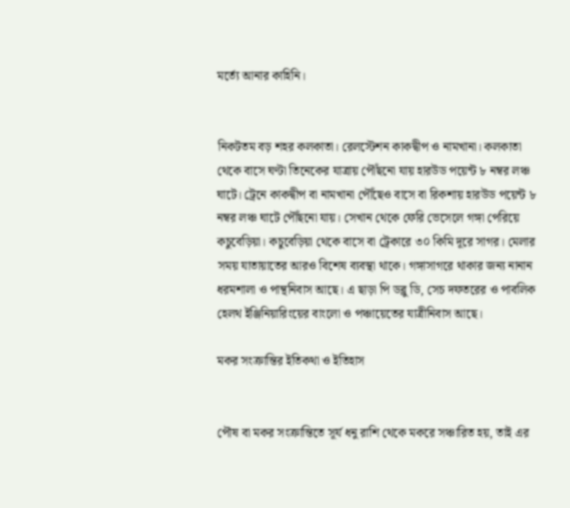মর্ত্যে আনার কাহিনি।


নিকটতম বড় শহর কলকাতা। রেলস্টেশন কাকদ্বীপ ও নামখানা। কলকাতা থেকে বাসে ঘণ্টা তিনেকের যাত্রায় পৌঁছনো যায় হারউড পয়েন্ট ৮ নম্বর লঞ্চ ঘাটে। ট্রেনে কাকদ্বীপ বা নামখানা পৌঁছেও বাসে বা রিকশায় হারউড পয়েন্ট ৮ নম্বর লঞ্চ ঘাটে পৌঁছনো যায়। সেখান থেকে ফেরি ভেসেলে গঙ্গা পেরিয়ে কচুবেড়িয়া। কচুবেড়িয়া থেকে বাসে বা ট্রেকারে ৩০ কিমি দূরে সাগর। মেলার সময় যাতায়াতের আরও বিশেষ ব্যবস্থা থাকে। গঙ্গাসাগরে থাকার জন্য নানান ধরমশালা ও পান্থনিবাস আছে। এ ছাড়া পি ডব্লু ডি, সেচ দফতরের ও পাবলিক হেলথ ইঞ্জিনিয়ারিংয়ের বাংলো ও পঞ্চায়েতের যাত্রীনিবাস আছে।

মকর সংক্রান্তির ইতিকথা ও ইতিহাস


পৌষ বা মকর সংক্রান্তিতে সূর্য ধনু রাশি থেকে মকরে সঞ্চারিত হয়, তাই এর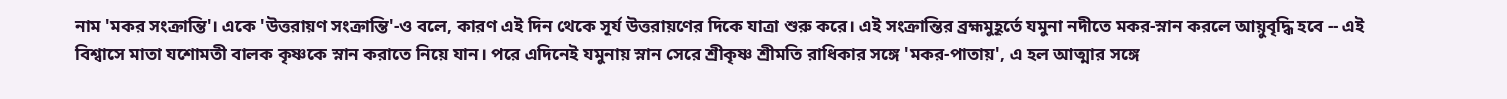নাম 'মকর সংক্রান্তি'। একে 'উত্তরায়ণ সংক্রান্তি'-ও বলে, কারণ এই দিন থেকে সূর্য উত্তরায়ণের দিকে যাত্রা শুরু করে। এই সংক্রান্তির ব্রহ্মমুহূর্তে যমুনা নদীতে মকর-স্নান করলে আয়ুবৃদ্ধি হবে -- এই বিশ্বাসে মাতা যশোমতী বালক কৃষ্ণকে স্নান করাতে নিয়ে যান। পরে এদিনেই যমুনায় স্নান সেরে শ্রীকৃষ্ণ শ্রীমতি রাধিকার সঙ্গে 'মকর-পাতায়', এ হল আত্মার সঙ্গে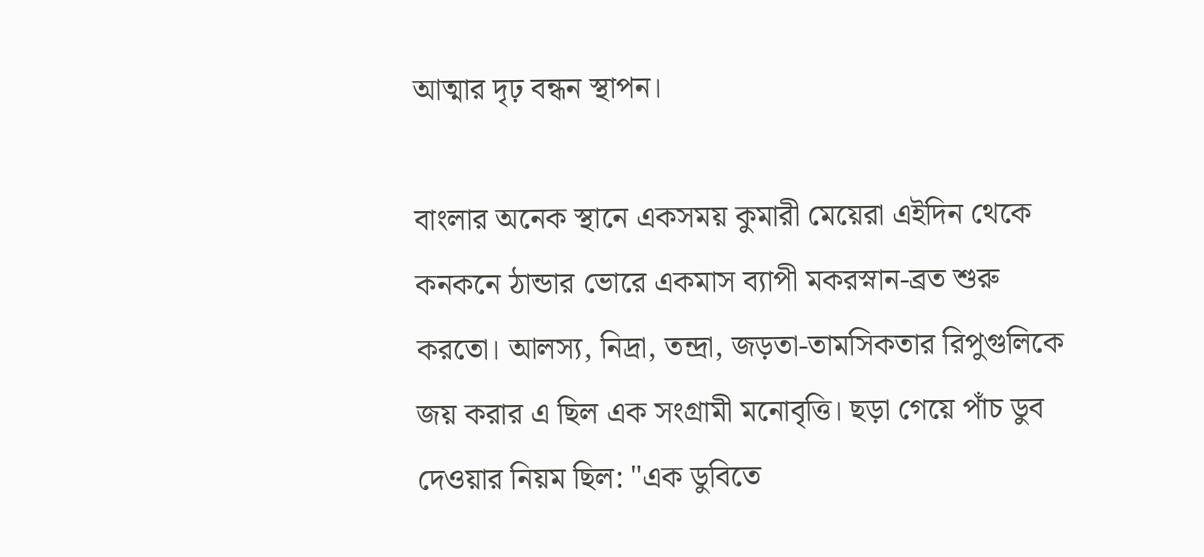আত্মার দৃঢ় বন্ধন স্থাপন।

বাংলার অনেক স্থানে একসময় কুমারী মেয়েরা এইদিন থেকে কনকনে ঠান্ডার ভোরে একমাস ব্যাপী মকরস্নান-ব্রত শুরু করতো। আলস্য, নিদ্রা, তন্দ্রা, জড়তা-তামসিকতার রিপুগুলিকে জয় করার এ ছিল এক সংগ্রামী মনোবৃত্তি। ছড়া গেয়ে পাঁচ ডুব দেওয়ার নিয়ম ছিল: "এক ডুবিতে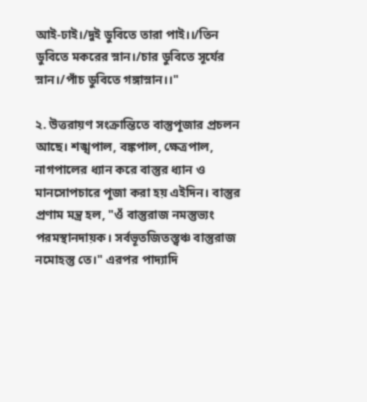আই-ঢাই।/দুই ডুবিতে তারা পাই।।/তিন ডুবিতে মকরের স্নান।/চার ডুবিতে সূর্যের স্নান।/পাঁচ ডুবিতে গঙ্গাস্নান।।"

২. উত্তরায়ণ সংক্রান্তিতে বাস্তুপূজার প্রচলন আছে। শঙ্খপাল, বঙ্কপাল, ক্ষেত্রপাল, নাগপালের ধ্যান করে বাস্তুর ধ্যান ও মানসোপচারে পূজা করা হয় এইদিন। বাস্তুর প্রণাম মন্ত্র হল, "ওঁ বাস্তুরাজ নমস্তুভ্যং পরমস্থানদায়ক। সর্বভূতজিতস্ত্বঞ্চ বাস্তুরাজ নমোহস্তু তে।" এরপর পাদ্যাদি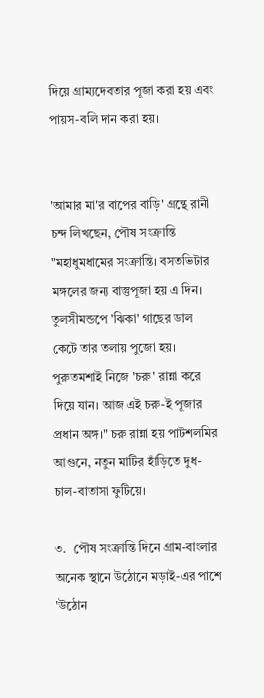দিয়ে গ্রাম্যদেবতার পূজা করা হয় এবং পায়স-বলি দান করা হয়।


'আমার মা'র বাপের বাড়ি' গ্রন্থে রানী চন্দ লিখছেন, পৌষ সংক্রান্তি "মহাধুমধামের সংক্রান্তি। বসতভিটার মঙ্গলের জন্য বাস্তুপূজা হয় এ দিন। তুলসীমন্ডপে 'ঝিকা' গাছের ডাল কেটে তার তলায় পুজো হয়। পুরুতমশাই নিজে 'চরু' রান্না করে দিয়ে যান। আজ এই চরু-ই পূজার প্রধান অঙ্গ।" চরু রান্না হয় পাটশলমির আগুনে, নতুন মাটির হাঁড়িতে দুধ-চাল-বাতাসা ফুটিয়ে।

৩.  পৌষ সংক্রান্তি দিনে গ্রাম-বাংলার অনেক স্থানে উঠোনে মড়াই-এর পাশে 'উঠোন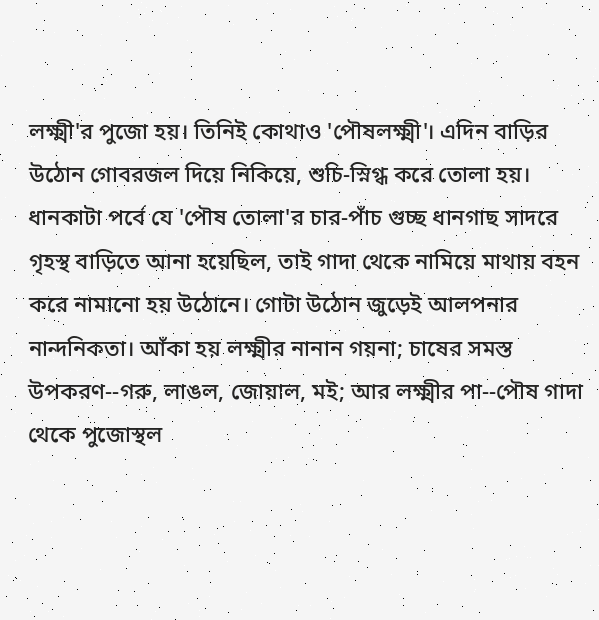লক্ষ্মী'র পুজো হয়। তিনিই কোথাও 'পৌষলক্ষ্মী'। এদিন বাড়ির উঠোন গোবরজল দিয়ে নিকিয়ে, শুচি-স্নিগ্ধ করে তোলা হয়। ধানকাটা পর্বে যে 'পৌষ তোলা'র চার-পাঁচ গুচ্ছ ধানগাছ সাদরে গৃহস্থ বাড়িতে আনা হয়েছিল, তাই গাদা থেকে নামিয়ে মাথায় বহন করে নামানো হয় উঠোনে। গোটা উঠোন জুড়েই আলপনার নান্দনিকতা। আঁকা হয় লক্ষ্মীর নানান গয়না; চাষের সমস্ত উপকরণ--গরু, লাঙল, জোয়াল, মই; আর লক্ষ্মীর পা--পৌষ গাদা থেকে পুজোস্থল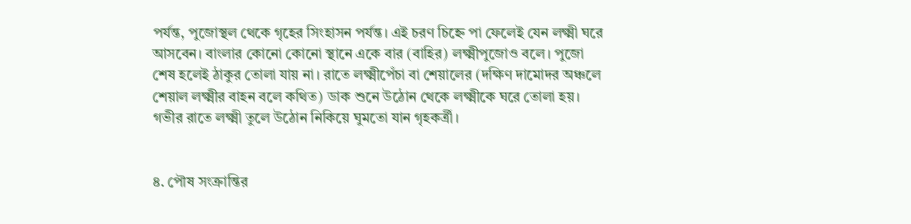পর্যন্ত, পুজোস্থল থেকে গৃহের সিংহাসন পর্যন্ত। এই চরণ চিহ্নে পা ফেলেই যেন লক্ষ্মী ঘরে আসবেন। বাংলার কোনো কোনো স্থানে একে বার (বাহির) লক্ষ্মীপুজোও বলে। পুজো শেষ হলেই ঠাকুর তোলা যায় না। রাতে লক্ষ্মীপেঁচা বা শেয়ালের (দক্ষিণ দামোদর অঞ্চলে শেয়াল লক্ষ্মীর বাহন বলে কথিত) ডাক শুনে উঠোন থেকে লক্ষ্মীকে ঘরে তোলা হয়। গভীর রাতে লক্ষ্মী তুলে উঠোন নিকিয়ে ঘুমতো যান গৃহকর্ত্রী।


৪. পৌষ সংক্রান্তির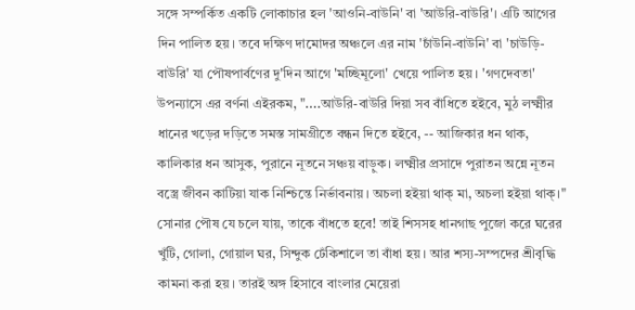সঙ্গে সম্পর্কিত একটি লোকাচার হল 'আওনি-বাউনি' বা 'আউরি-বাউরি'। এটি আগের দিন পালিত হয়। তবে দক্ষিণ দামোদর অঞ্চলে এর নাম 'চাঁউনি-বাউনি' বা 'চাউড়ি-বাউরি' যা পৌষপার্বণের দু'দিন আগে 'মচ্ছিমূলো' খেয়ে পালিত হয়। 'গণদেবতা' উপন্যাসে এর বর্ণনা এইরকম, "....আউরি-বাউরি দিয়া সব বাঁধিতে হইবে, মুঠ লক্ষ্মীর ধানের খড়ের দড়িতে সমস্ত সামগ্রীতে বন্ধন দিতে হইবে, -- আজিকার ধন থাক, কালিকার ধন আসুক, পুরানে নূতনে সঞ্চয় বাড়ুক। লক্ষ্মীর প্রসাদে পুরাতন অন্নে নূতন বস্ত্রে জীবন কাটিয়া যাক নিশ্চিন্তে নির্ভাবনায়। অচলা হইয়া থাক্ মা, অচলা হইয়া থাক্।" সোনার পৌষ যে চলে যায়, তাকে বাঁধতে হবে! তাই শিসসহ ধানগাছ পুজো করে ঘরের খুঁটি, গোলা, গোয়াল ঘর, সিন্দুক ঢেঁকিশালে তা বাঁধা হয়। আর শস্য-সম্পদের শ্রীবৃদ্ধি কামনা করা হয়। তারই অঙ্গ হিসাবে বাংলার মেয়েরা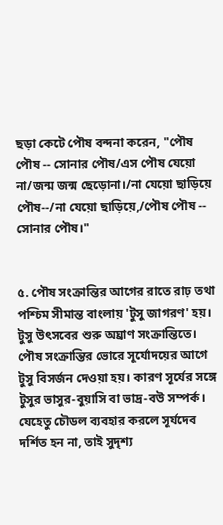ছড়া কেটে পৌষ বন্দনা করেন, "পৌষ পৌষ -- সোনার পৌষ/এস পৌষ যেয়ো না/জন্ম জন্ম ছেড়োনা।/না যেয়ো ছাড়িয়ে পৌষ--/না যেয়ো ছাড়িয়ে,/পৌষ পৌষ -- সোনার পৌষ।"


৫. পৌষ সংক্রান্তির আগের রাতে রাঢ় তথা পশ্চিম সীমান্ত বাংলায় 'টুসু জাগরণ' হয়। টুসু উৎসবের শুরু অঘ্রাণ সংক্রান্তিতে। পৌষ সংক্রান্তির ভোরে সূর্যোদয়ের আগে টুসু বিসর্জন দেওয়া হয়। কারণ সূর্যের সঙ্গে টুসুর ভাসুর-বুয়াসি বা ভাদ্র-বউ সম্পর্ক। যেহেতু চৌডল ব্যবহার করলে সূর্যদেব দর্শিত হন না, তাই সুদৃশ্য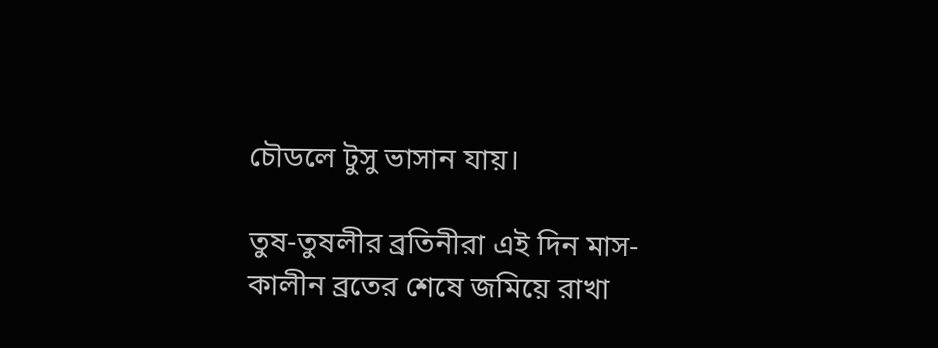চৌডলে টুসু ভাসান যায়।

তুষ-তুষলীর ব্রতিনীরা এই দিন মাস-কালীন ব্রতের শেষে জমিয়ে রাখা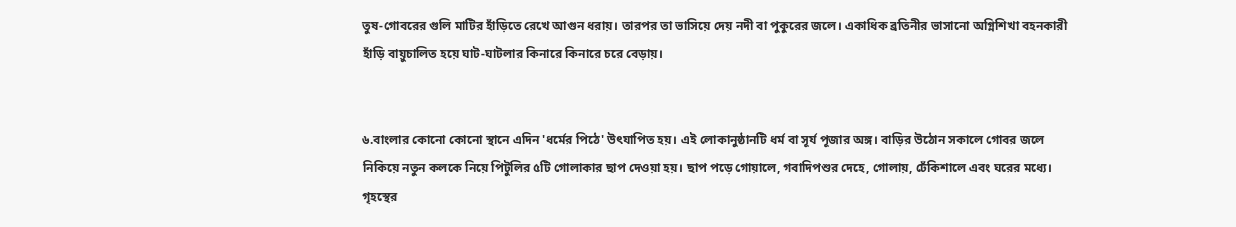তুষ-গোবরের গুলি মাটির হাঁড়িতে রেখে আগুন ধরায়। তারপর তা ভাসিয়ে দেয় নদী বা পুকুরের জলে। একাধিক ব্রতিনীর ভাসানো অগ্নিশিখা বহনকারী হাঁড়ি বায়ুচালিত হয়ে ঘাট-ঘাটলার কিনারে কিনারে চরে বেড়ায়।


৬.বাংলার কোনো কোনো স্থানে এদিন 'ধর্মের পিঠে' উৎযাপিত হয়। এই লোকানুষ্ঠানটি ধর্ম বা সূর্য পূজার অঙ্গ। বাড়ির উঠোন সকালে গোবর জলে নিকিয়ে নতুন কলকে নিয়ে পিটুলির ৫টি গোলাকার ছাপ দেওয়া হয়। ছাপ পড়ে গোয়ালে, গবাদিপশুর দেহে, গোলায়, ঢেঁকিশালে এবং ঘরের মধ্যে। গৃহস্থের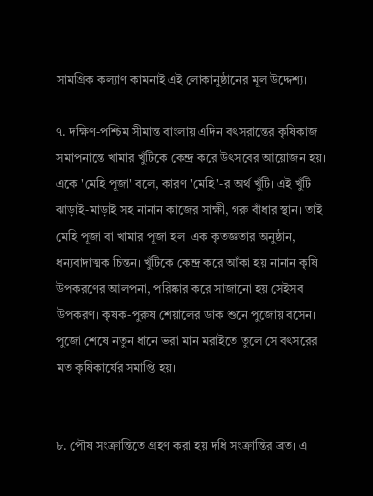সামগ্রিক কল্যাণ কামনাই এই লোকানুষ্ঠানের মূল উদ্দেশ্য।

৭. দক্ষিণ-পশ্চিম সীমান্ত বাংলায় এদিন বৎসরান্তের কৃষিকাজ সমাপনান্তে খামার খুঁটিকে কেন্দ্র করে উৎসবের আয়োজন হয়। একে 'মেহি পূজা' বলে, কারণ 'মেহি'-র অর্থ খুঁটি। এই খুঁটি ঝাড়াই-মাড়াই সহ নানান কাজের সাক্ষী, গরু বাঁধার স্থান। তাই মেহি পূজা বা খামার পূজা হল  এক কৃতজ্ঞতার অনুষ্ঠান, ধন্যবাদাত্মক চিন্তন। খুঁটিকে কেন্দ্র করে আঁকা হয় নানান কৃষি উপকরণের আলপনা, পরিষ্কার করে সাজানো হয় সেইসব উপকরণ। কৃষক-পুরুষ শেয়ালের ডাক শুনে পুজোয় বসেন। পুজো শেষে নতুন ধানে ভরা মান মরাইতে তুলে সে বৎসরের মত কৃষিকার্যের সমাপ্তি হয়।


৮. পৌষ সংক্রান্তিতে গ্রহণ করা হয় দধি সংক্রান্তির ব্রত। এ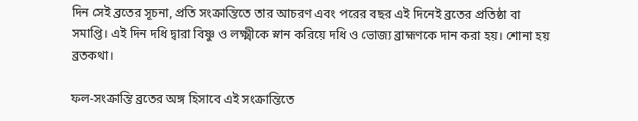দিন সেই ব্রতের সূচনা, প্রতি সংক্রান্তিতে তার আচরণ এবং পরের বছর এই দিনেই ব্রতের প্রতিষ্ঠা বা সমাপ্তি। এই দিন দধি দ্বারা বিষ্ণু ও লক্ষ্মীকে স্নান করিয়ে দধি ও ভোজ্য ব্রাহ্মণকে দান করা হয়। শোনা হয় ব্রতকথা।

ফল-সংক্রান্তি ব্রতের অঙ্গ হিসাবে এই সংক্রান্তিতে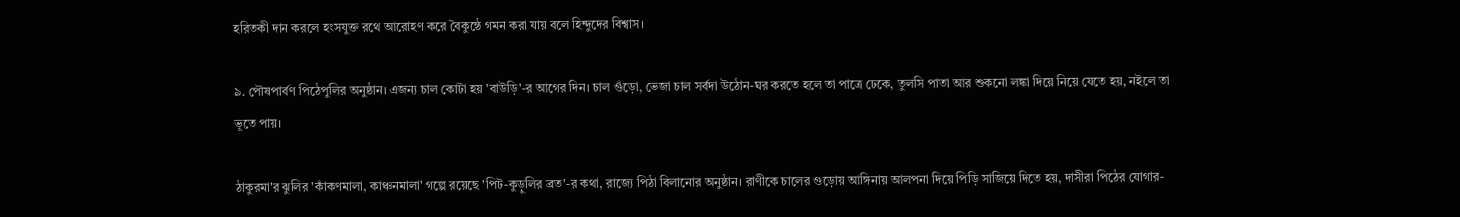হরিতকী দান করলে হংসযুক্ত রথে আরোহণ করে বৈকুন্ঠে গমন করা যায় বলে হিন্দুদের বিশ্বাস।

৯. পৌষপার্বণ পিঠেপুলির অনুষ্ঠান। এজন্য চাল কোটা হয় 'বাউড়ি'-র আগের দিন। চাল গুঁড়ো, ভেজা চাল সর্বদা উঠোন-ঘর করতে হলে তা পাত্রে ঢেকে, তুলসি পাতা আর শুকনো লঙ্কা দিয়ে নিয়ে যেতে হয়, নইলে তা ভূতে পায়।

ঠাকুরমা'র ঝুলির 'কাঁকণমালা, কাঞ্চনমালা' গল্পে রয়েছে 'পিট-কুড়ুলির ব্রত'-র কথা, রাজ্যে পিঠা বিলানোর অনুষ্ঠান। রাণীকে চালের গুড়োয় আঙ্গিনায় আলপনা দিয়ে পিড়ি সাজিয়ে দিতে হয়, দাসীরা পিঠের যোগার-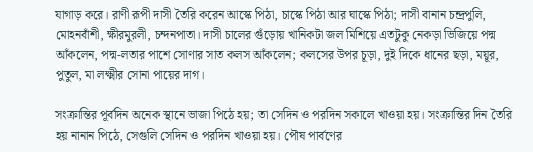যাগাড় করে। রাণী রূপী দাসী তৈরি করেন আস্কে পিঠা, চাস্কে পিঠা আর ঘাস্কে পিঠা; দাসী বানান চন্দ্রপুলি, মোহনবাঁশী, ক্ষীরমুরলী, চন্দনপাতা। দাসী চালের গুঁড়োয় খানিকটা জল মিশিয়ে এতটুকু নেকড়া ভিজিয়ে পদ্ম আঁকলেন, পদ্ম-লতার পাশে সোণার সাত কলস আঁকলেন; কলসের উপর চূড়া, দুই দিকে ধানের ছড়া, ময়ূর, পুতুল, মা লক্ষ্মীর সোনা পায়ের দাগ।

সংক্রান্তির পূর্বদিন অনেক স্থানে ভাজা পিঠে হয়; তা সেদিন ও পরদিন সকালে খাওয়া হয়। সংক্রান্তির দিন তৈরি হয় নানান পিঠে, সেগুলি সেদিন ও পরদিন খাওয়া হয়। পৌষ পার্বণের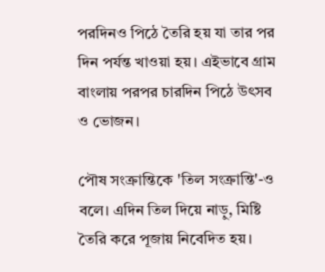পরদিনও পিঠে তৈরি হয় যা তার পর দিন পর্যন্ত খাওয়া হয়। এইভাবে গ্রাম বাংলায় পরপর চারদিন পিঠে উৎসব ও ভোজন।

পৌষ সংক্রান্তিকে 'তিল সংক্রান্তি'-ও বলে। এদিন তিল দিয়ে নাড়ু, মিষ্টি তৈরি করে পূজায় নিবেদিত হয়।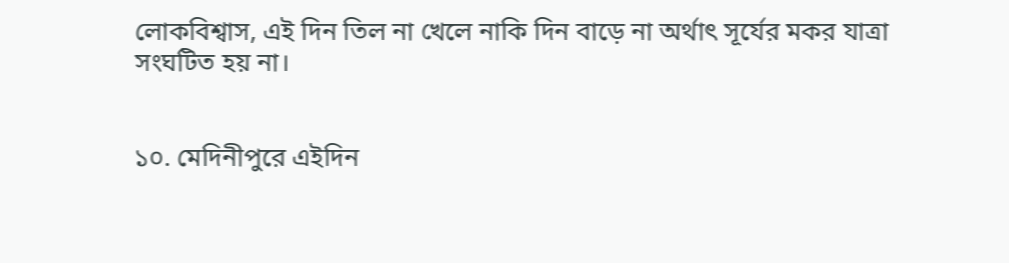লোকবিশ্বাস, এই দিন তিল না খেলে নাকি দিন বাড়ে না অর্থাৎ সূর্যের মকর যাত্রা সংঘটিত হয় না।


১০. মেদিনীপুরে এইদিন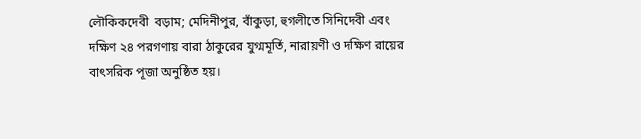লৌকিকদেবী  বড়াম; মেদিনীপুর, বাঁকুড়া, হুগলীতে সিনিদেবী এবং দক্ষিণ ২৪ পরগণায় বারা ঠাকুরের যুগ্মমূর্তি, নারায়ণী ও দক্ষিণ রায়ের বাৎসরিক পূজা অনুষ্ঠিত হয়।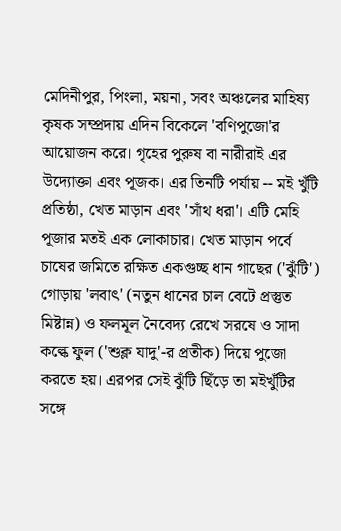মেদিনীপুর, পিংলা, ময়না, সবং অঞ্চলের মাহিষ্য কৃষক সম্প্রদায় এদিন বিকেলে 'বণিপুজো'র আয়োজন করে। গৃহের পুরুষ বা নারীরাই এর উদ্যোক্তা এবং পূজক। এর তিনটি পর্যায় -- মই খুঁটি প্রতিষ্ঠা, খেত মাড়ান এবং 'সাঁথ ধরা'। এটি মেহি পূজার মতই এক লোকাচার। খেত মাড়ান পর্বে চাষের জমিতে রক্ষিত একগুচ্ছ ধান গাছের ('ঝুঁটি') গোড়ায় 'লবাৎ' (নতুন ধানের চাল বেটে প্রস্তুত মিষ্টান্ন) ও ফলমূল নৈবেদ্য রেখে সরষে ও সাদা কল্কে ফুল ('শুক্ল যাদু'-র প্রতীক) দিয়ে পুজো করতে হয়। এরপর সেই ঝুঁটি ছিঁড়ে তা মইখুঁটির সঙ্গে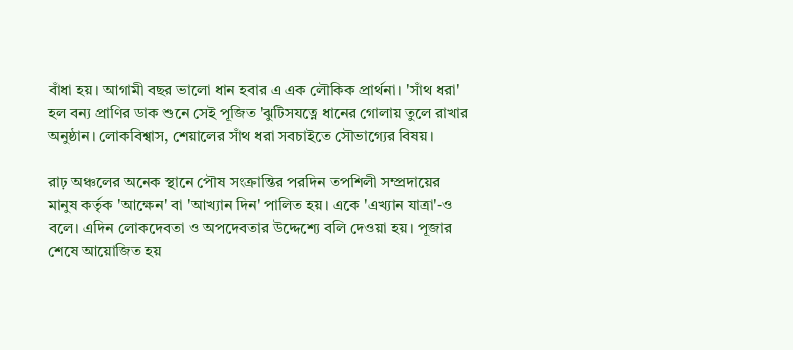বাঁধা হয়। আগামী বছর ভালো ধান হবার এ এক লৌকিক প্রার্থনা। 'সাঁথ ধরা' হল বন্য প্রাণির ডাক শুনে সেই পূজিত 'ঝুটিসযত্নে ধানের গোলায় তুলে রাখার অনুষ্ঠান। লোকবিশ্বাস, শেয়ালের সাঁথ ধরা সবচাইতে সৌভাগ্যের বিষয়।

রাঢ় অঞ্চলের অনেক স্থানে পৌষ সংক্রান্তির পরদিন তপশিলী সম্প্রদায়ের মানুষ কর্তৃক 'আক্ষেন' বা 'আখ্যান দিন' পালিত হয়। একে 'এখ্যান যাত্রা'-ও বলে। এদিন লোকদেবতা ও অপদেবতার উদ্দেশ্যে বলি দেওয়া হয়। পূজার শেষে আয়োজিত হয়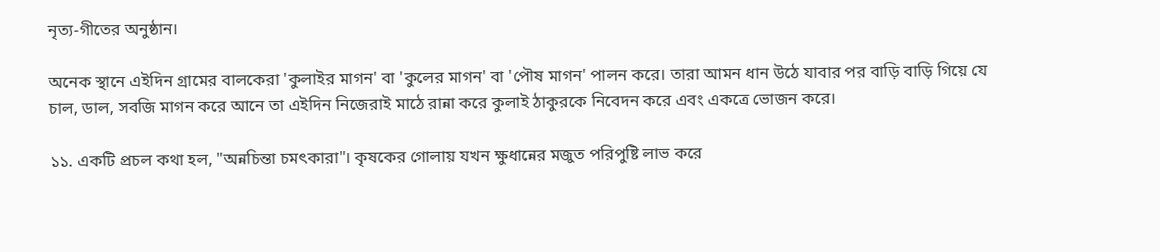নৃত্য-গীতের অনুষ্ঠান।

অনেক স্থানে এইদিন গ্রামের বালকেরা 'কুলাইর মাগন' বা 'কুলের মাগন' বা 'পৌষ মাগন' পালন করে। তারা আমন ধান উঠে যাবার পর বাড়ি বাড়ি গিয়ে যে চাল, ডাল, সবজি মাগন করে আনে তা এইদিন নিজেরাই মাঠে রান্না করে কুলাই ঠাকুরকে নিবেদন করে এবং একত্রে ভোজন করে।

১১. একটি প্রচল কথা হল, "অন্নচিন্তা চমৎকারা"। কৃষকের গোলায় যখন ক্ষুধান্নের মজুত পরিপুষ্টি লাভ করে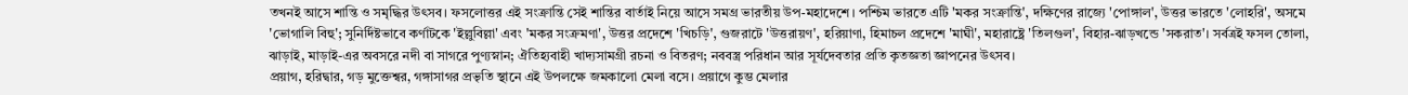তখনই আসে শান্তি ও সমৃদ্ধির উৎসব। ফসলোত্তর এই সংক্রান্তি সেই শান্তির বার্তাই নিয়ে আসে সমগ্র ভারতীয় উপ-মহাদেশে। পশ্চিম ভারতে এটি 'মকর সংক্রান্তি', দক্ষিণের রাজ্যে 'পোঙ্গাল', উত্তর ভারতে 'লোহরি', অসমে 'ভোগালি বিহু'; সুনির্দিষ্টভাবে কর্ণাটকে 'ইল্লুবিল্লা' এবং 'মকর সংক্রমণা', উত্তর প্রদেশে 'খিচড়ি', গুজরাটে 'উত্তরায়ণ', হরিয়াণা, হিমাচল প্রদেশে 'মাঘী', মহারাষ্ট্রে 'তিলগুল', বিহার-ঝাড়খন্ডে 'সকরাত'। সর্বত্রই ফসল তোলা, ঝাড়াই, মাড়াই-এর অবসরে নদী বা সাগরে পুণ্যস্নান; ঐতিহ্যবাহী খাদ্যসামগ্রী রচনা ও বিতরণ; নববস্ত্র পরিধান আর সূর্যদেবতার প্রতি কৃতজ্ঞতা জ্ঞাপনের উৎসব।
প্রয়াগ, হরিদ্বার, গড় মুক্তেশ্বর, গঙ্গাসাগর প্রভৃতি স্থানে এই উপলক্ষে জমকালো মেলা বসে। প্রয়াগে কুম্ভ মেলার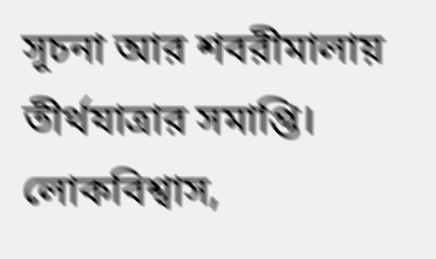সূচনা আর শবরীমালায় তীর্থযাত্রার সমাপ্তি। লোকবিশ্বাস,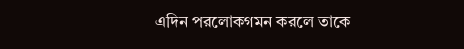এদিন পরলোকগমন করলে তাকে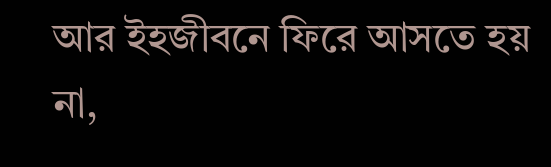আর ইহজীবনে ফিরে আসতে হয় না,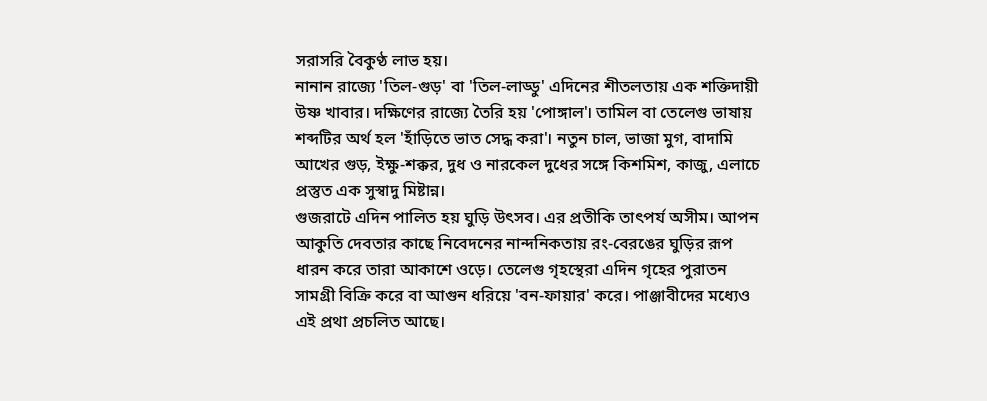সরাসরি বৈকুণ্ঠ লাভ হয়।
নানান রাজ্যে 'তিল-গুড়' বা 'তিল-লাড্ডু' এদিনের শীতলতায় এক শক্তিদায়ী উষ্ণ খাবার। দক্ষিণের রাজ্যে তৈরি হয় 'পোঙ্গাল'। তামিল বা তেলেগু ভাষায় শব্দটির অর্থ হল 'হাঁড়িতে ভাত সেদ্ধ করা'। নতুন চাল, ভাজা মুগ, বাদামি আখের গুড়, ইক্ষু-শক্কর, দুধ ও নারকেল দুধের সঙ্গে কিশমিশ, কাজু, এলাচে প্রস্তুত এক সুস্বাদু মিষ্টান্ন।
গুজরাটে এদিন পালিত হয় ঘুড়ি উৎসব। এর প্রতীকি তাৎপর্য অসীম। আপন আকুতি দেবতার কাছে নিবেদনের নান্দনিকতায় রং-বেরঙের ঘুড়ির রূপ ধারন করে তারা আকাশে ওড়ে। তেলেগু গৃহস্থেরা এদিন গৃহের পুরাতন সামগ্রী বিক্রি করে বা আগুন ধরিয়ে 'বন-ফায়ার' করে। পাঞ্জাবীদের মধ্যেও এই প্রথা প্রচলিত আছে।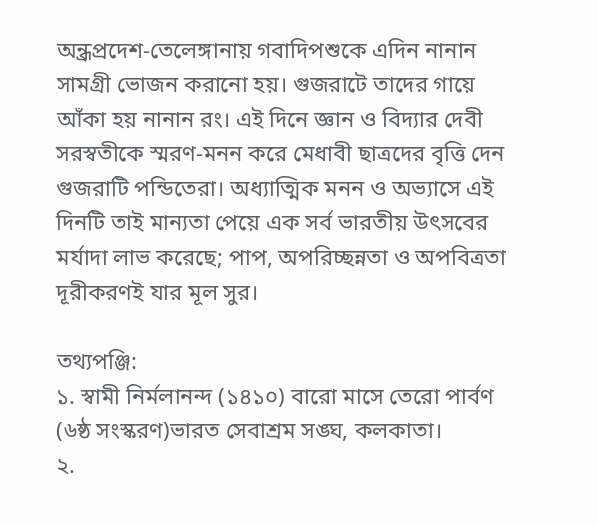অন্ধ্রপ্রদেশ-তেলেঙ্গানায় গবাদিপশুকে এদিন নানান সামগ্রী ভোজন করানো হয়। গুজরাটে তাদের গায়ে আঁকা হয় নানান রং। এই দিনে জ্ঞান ও বিদ্যার দেবী সরস্বতীকে স্মরণ-মনন করে মেধাবী ছাত্রদের বৃত্তি দেন গুজরাটি পন্ডিতেরা। অধ্যাত্মিক মনন ও অভ্যাসে এই দিনটি তাই মান্যতা পেয়ে এক সর্ব ভারতীয় উৎসবের মর্যাদা লাভ করেছে; পাপ, অপরিচ্ছন্নতা ও অপবিত্রতা দূরীকরণই যার মূল সুর।

তথ্যপঞ্জি:
১. স্বামী নির্মলানন্দ (১৪১০) বারো মাসে তেরো পার্বণ (৬ষ্ঠ সংস্করণ)ভারত সেবাশ্রম সঙ্ঘ, কলকাতা।
২.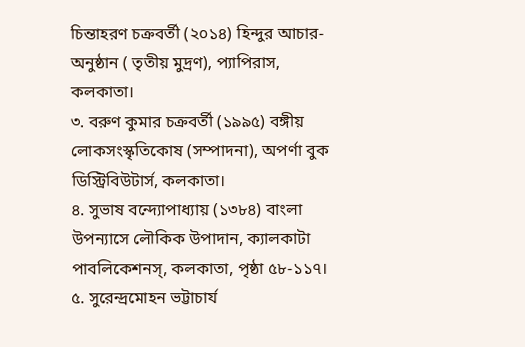চিন্তাহরণ চক্রবর্তী (২০১৪) হিন্দুর আচার-অনুষ্ঠান ( তৃতীয় মুদ্রণ), প্যাপিরাস, কলকাতা।
৩. বরুণ কুমার চক্রবর্তী (১৯৯৫) বঙ্গীয় লোকসংস্কৃতিকোষ (সম্পাদনা), অপর্ণা বুক ডিস্ট্রিবিউটার্স, কলকাতা।
৪. সুভাষ বন্দ্যোপাধ্যায় (১৩৮৪) বাংলা উপন্যাসে লৌকিক উপাদান, ক্যালকাটা পাবলিকেশনস্, কলকাতা, পৃষ্ঠা ৫৮-১১৭।
৫. সুরেন্দ্রমোহন ভট্টাচার্য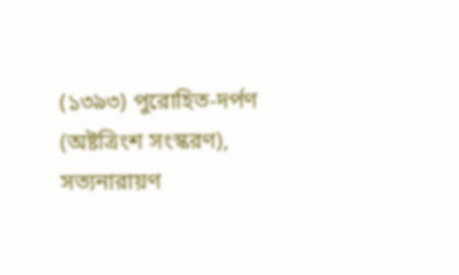(১৩৯৩) পুরোহিত-দর্পণ (অষ্টত্রিংশ সংস্করণ), সত্যনারায়ণ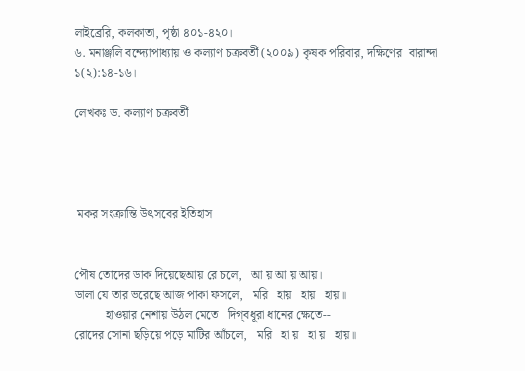লাইব্রেরি, কলকাতা, পৃষ্ঠা ৪০১-৪২০।
৬. মনাঞ্জলি বন্দ্যোপাধ্যায় ও কল্যাণ চক্রবর্তী (২০০৯) কৃষক পরিবার, দক্ষিণের  বারান্দা ১(২):১৪-১৬।

লেখকঃ ড. কল্যাণ চক্রবর্তী




 মকর সংক্রান্তি উৎসবের ইতিহাস


পৌষ তোদের ডাক দিয়েছেআয় রে চলে,   আ য় আ য় আয়।
ডালা যে তার ভরেছে আজ পাকা ফসলে,   মরি   হায়   হায়   হায়॥
          হাওয়ার নেশায় উঠল মেতে   দিগ্‌বধূরা ধানের ক্ষেতে--
রোদের সোনা ছড়িয়ে পড়ে মাটির আঁচলে,   মরি   হা য়   হা য়   হায়॥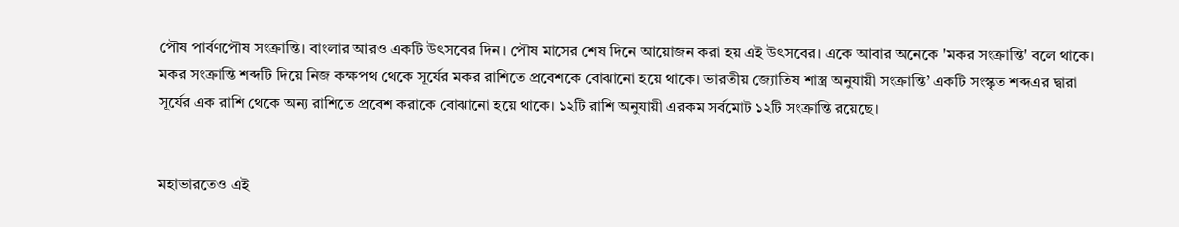পৌষ পার্বণপৌষ সংক্রান্তি। বাংলার আরও একটি উৎসবের দিন। পৌষ মাসের শেষ দিনে আয়োজন করা হয় এই উৎসবের। একে আবার অনেকে 'মকর সংক্রান্তি' বলে থাকে। মকর সংক্রান্তি শব্দটি দিয়ে নিজ কক্ষপথ থেকে সূর্যের মকর রাশিতে প্রবেশকে বোঝানো হয়ে থাকে। ভারতীয় জ্যোতিষ শাস্ত্র অনুযায়ী সংক্রান্তি’ একটি সংস্কৃত শব্দএর দ্বারা সূর্যের এক রাশি থেকে অন্য রাশিতে প্রবেশ করাকে বোঝানো হয়ে থাকে। ১২টি রাশি অনুযায়ী এরকম সর্বমোট ১২টি সংক্রান্তি রয়েছে।


মহাভারতেও এই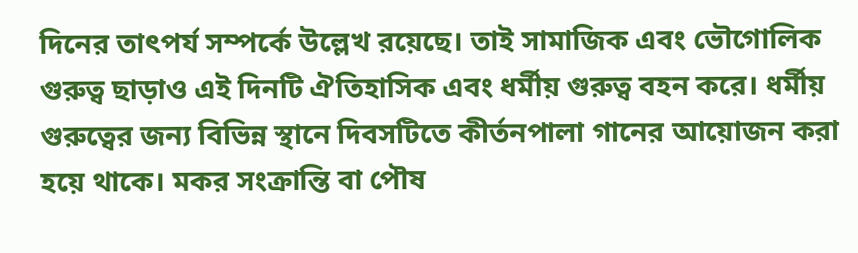দিনের তাৎপর্য সম্পর্কে উল্লেখ রয়েছে। তাই সামাজিক এবং ভৌগোলিক গুরুত্ব ছাড়াও এই দিনটি ঐতিহাসিক এবং ধর্মীয় গুরুত্ব বহন করে। ধর্মীয় গুরুত্বের জন্য বিভিন্ন স্থানে দিবসটিতে কীর্তনপালা গানের আয়োজন করা হয়ে থাকে। মকর সংক্রান্তি বা পৌষ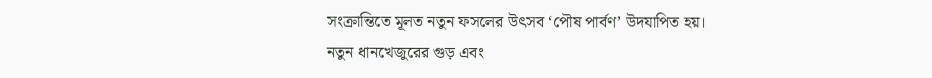সংক্রান্তিতে মূলত নতুন ফসলের উৎসব ‘পৌষ পার্বণ’ উদযাপিত হয়। নতুন ধানখেজুরের গুড় এবং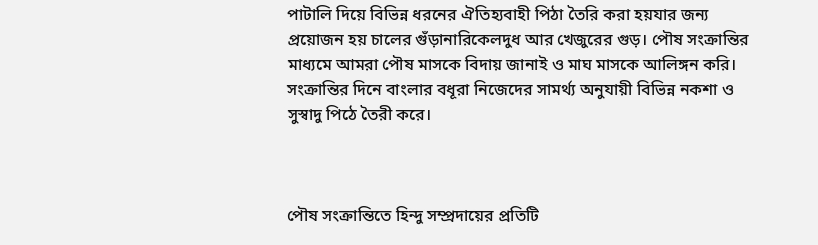পাটালি দিয়ে বিভিন্ন ধরনের ঐতিহ্যবাহী পিঠা তৈরি করা হয়যার জন্য প্রয়োজন হয় চালের গুঁড়ানারিকেলদুধ আর খেজুরের গুড়। পৌষ সংক্রান্তির মাধ্যমে আমরা পৌষ মাসকে বিদায় জানাই ও মাঘ মাসকে আলিঙ্গন করি। সংক্রান্তির দিনে বাংলার বধূরা নিজেদের সামর্থ্য অনুযায়ী বিভিন্ন নকশা ও সুস্বাদু পিঠে তৈরী করে।



পৌষ সংক্রান্তিতে হিন্দু সম্প্রদায়ের প্রতিটি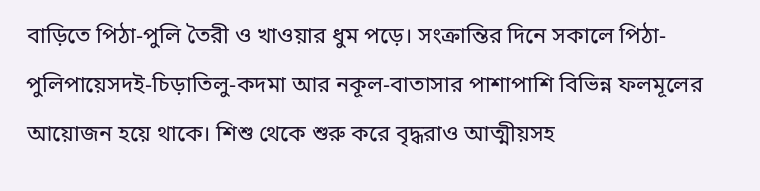বাড়িতে পিঠা-পুলি তৈরী ও খাওয়ার ধুম পড়ে। সংক্রান্তির দিনে সকালে পিঠা-পুলিপায়েসদই-চিড়াতিলু-কদমা আর নকূল-বাতাসার পাশাপাশি বিভিন্ন ফলমূলের আয়োজন হয়ে থাকে। শিশু থেকে শুরু করে বৃদ্ধরাও আত্মীয়সহ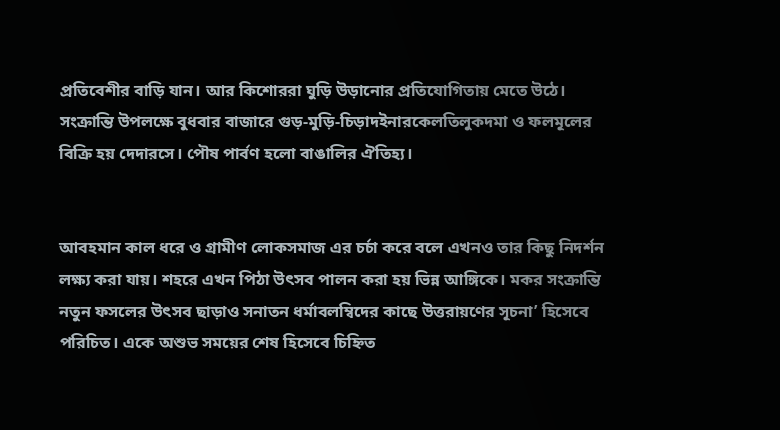প্রতিবেশীর বাড়ি যান। আর কিশোররা ঘুড়ি উড়ানোর প্রতিযোগিতায় মেতে উঠে। সংক্রান্তি উপলক্ষে বুধবার বাজারে গুড়-মুড়ি-চিড়াদইনারকেলতিলুকদমা ও ফলমূলের বিক্রি হয় দেদারসে। পৌষ পার্বণ হলো বাঙালির ঐতিহ্য।


আবহমান কাল ধরে ও গ্রামীণ লোকসমাজ এর চর্চা করে বলে এখনও তার কিছু নিদর্শন লক্ষ্য করা যায়। শহরে এখন পিঠা উৎসব পালন করা হয় ভিন্ন আঙ্গিকে। মকর সংক্রান্তি নতুন ফসলের উৎসব ছাড়াও সনাতন ধর্মাবলম্বিদের কাছে উত্তরায়ণের সূচনা’ হিসেবে পরিচিত। একে অশুভ সময়ের শেষ হিসেবে চিহ্নিত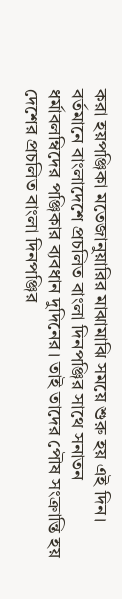করা হয়পঞ্জিকা মতেজানুয়ারির মাঝামাঝি সময়ে শুরু হয় এই দিন। বর্তমানে বাংলাদেশে প্রচলিত বাংলা দিনপঞ্জির সাথে সনাতন ধর্মাবলম্বিদের পঞ্জিকার ব্যবধান দুদিনের। তাই তাদের পৌষ সংক্রান্তি হয় দেশের প্রচলিত বাংলা দিনপঞ্জির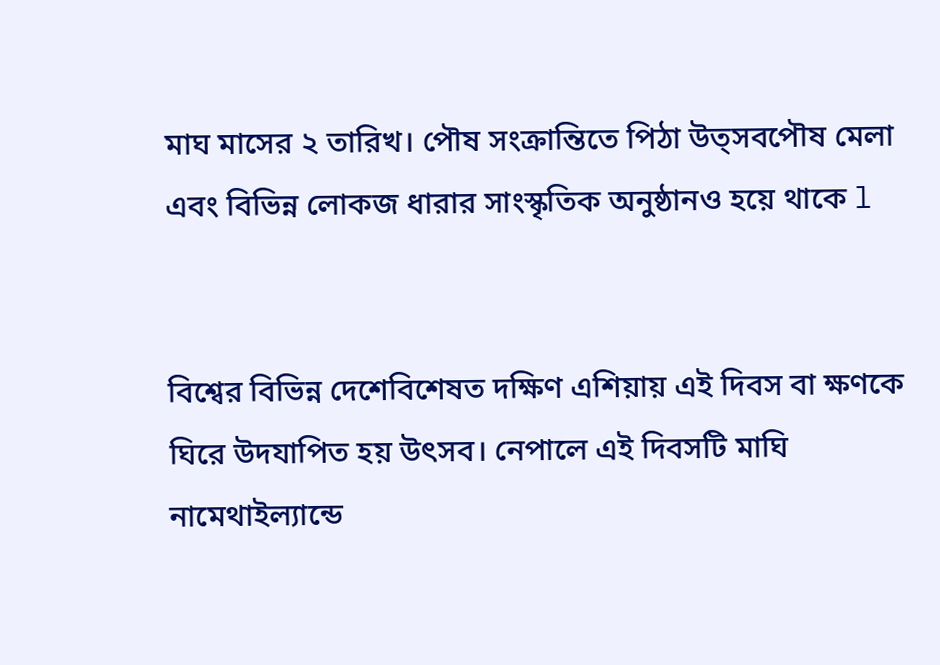মাঘ মাসের ২ তারিখ। পৌষ সংক্রান্তিতে পিঠা উত্সবপৌষ মেলা এবং বিভিন্ন লোকজ ধারার সাংস্কৃতিক অনুষ্ঠানও হয়ে থাকে l


বিশ্বের বিভিন্ন দেশেবিশেষত দক্ষিণ এশিয়ায় এই দিবস বা ক্ষণকে ঘিরে উদযাপিত হয় উৎসব। নেপালে এই দিবসটি মাঘি নামেথাইল্যান্ডে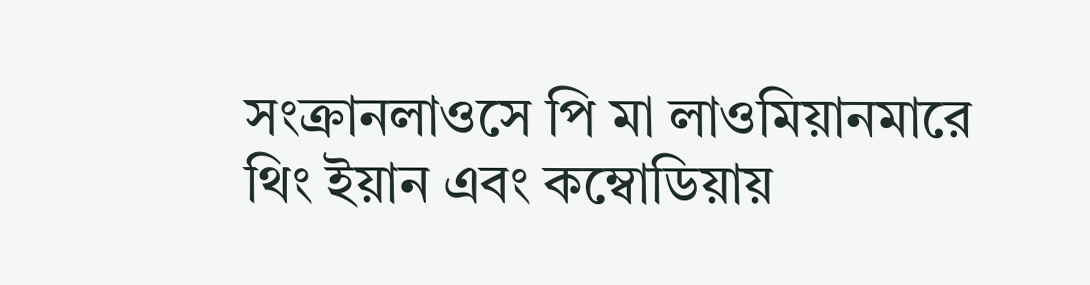সংক্রানলাওসে পি মা লাওমিয়ানমারে থিং ইয়ান এবং কম্বোডিয়ায়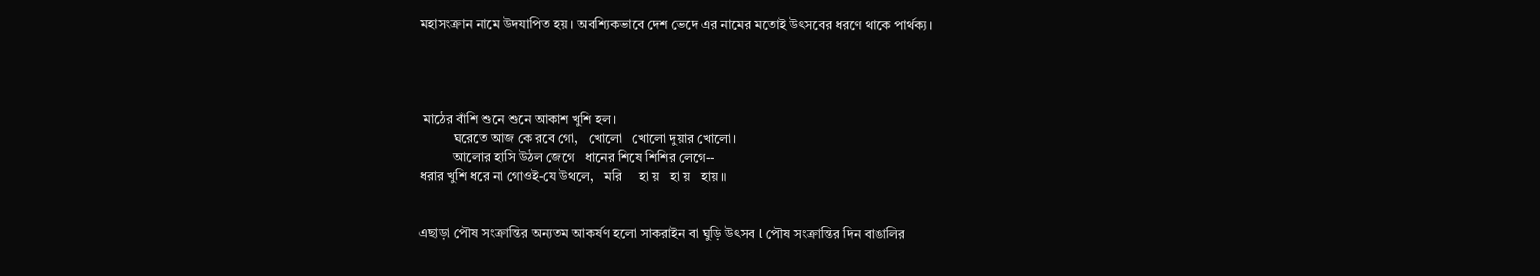মহাসংক্রান নামে উদযাপিত হয়। অবশ্যিকভাবে দেশ ভেদে এর নামের মতোই উৎসবের ধরণে থাকে পার্থক্য।




 মাঠের বাঁশি শুনে শুনে আকাশ খুশি হল।
          ঘরেতে আজ কে রবে গো,   খোলো   খোলো দুয়ার খোলো।
          আলোর হাসি উঠল জেগে   ধানের শিষে শিশির লেগে--
ধরার খুশি ধরে না গোওই-যে উথলে,   মরি     হা য়   হা য়   হায়॥


এছাড়া পৌষ সংক্রান্তির অন্যতম আকর্ষণ হলো সাকরাইন বা ঘুড়ি উৎসব l পৌষ সংক্রান্তির দিন বাঙালির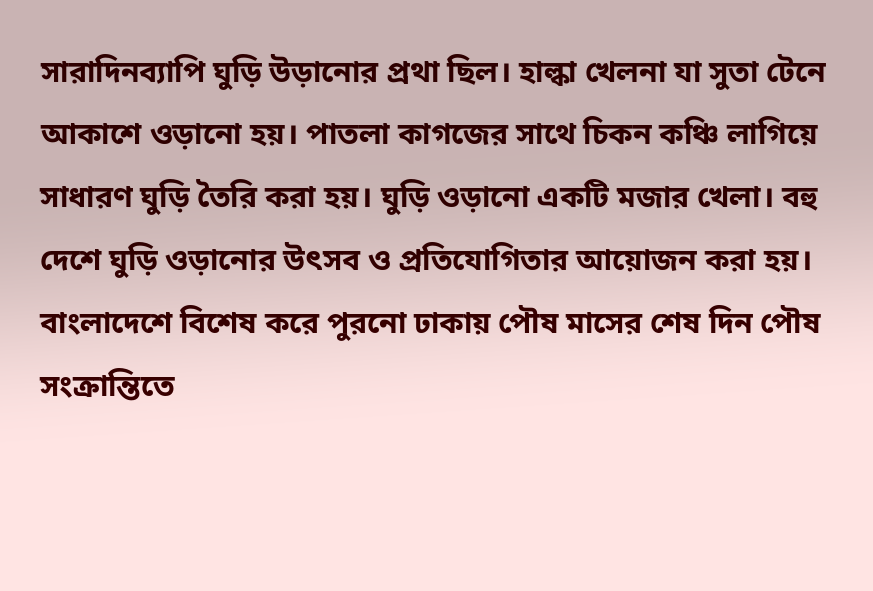সারাদিনব্যাপি ঘুড়ি উড়ানোর প্রথা ছিল। হাল্কা খেলনা যা সুতা টেনে আকাশে ওড়ানো হয়। পাতলা কাগজের সাথে চিকন কঞ্চি লাগিয়ে সাধারণ ঘুড়ি তৈরি করা হয়। ঘুড়ি ওড়ানো একটি মজার খেলা। বহু দেশে ঘুড়ি ওড়ানোর উৎসব ও প্রতিযোগিতার আয়োজন করা হয়। বাংলাদেশে বিশেষ করে পুরনো ঢাকায় পৌষ মাসের শেষ দিন পৌষ সংক্রান্তিতে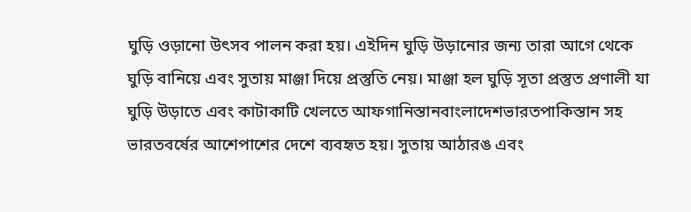ঘুড়ি ওড়ানো উৎসব পালন করা হয়। এইদিন ঘুড়ি উড়ানোর জন্য তারা আগে থেকে ঘুড়ি বানিয়ে এবং সুতায় মাঞ্জা দিয়ে প্রস্তুতি নেয়। মাঞ্জা হল ঘুড়ি সূতা প্রস্তুত প্রণালী যা ঘুড়ি উড়াতে এবং কাটাকাটি খেলতে আফগানিস্তানবাংলাদেশভারতপাকিস্তান সহ ভারতবর্ষের আশেপাশের দেশে ব্যবহৃত হয়। সুতায় আঠারঙ এবং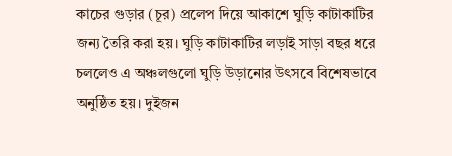কাচের গুড়ার (চূর) প্রলেপ দিয়ে আকাশে ঘুড়ি কাটাকাটির জন্য তৈরি করা হয়। ঘুড়ি কাটাকাটির লড়াই সাড়া বছর ধরে চললেও এ অঞ্চলগুলো ঘুড়ি উড়ানোর উৎসবে বিশেষভাবে অনুষ্ঠিত হয়। দুইজন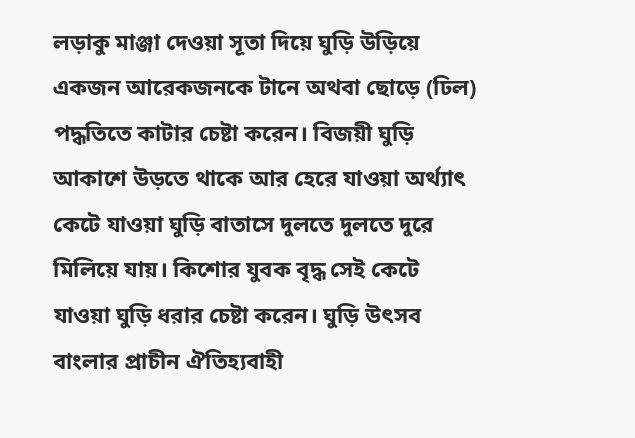লড়াকু মাঞ্জা দেওয়া সূতা দিয়ে ঘুড়ি উড়িয়ে একজন আরেকজনকে টানে অথবা ছোড়ে (ঢিল) পদ্ধতিতে কাটার চেষ্টা করেন। বিজয়ী ঘুড়ি আকাশে উড়তে থাকে আর হেরে যাওয়া অর্থ্যাৎ কেটে যাওয়া ঘুড়ি বাতাসে দুলতে দুলতে দুরে মিলিয়ে যায়। কিশোর যুবক বৃদ্ধ সেই কেটে যাওয়া ঘুড়ি ধরার চেষ্টা করেন। ঘুড়ি উৎসব বাংলার প্রাচীন ঐতিহ্যবাহী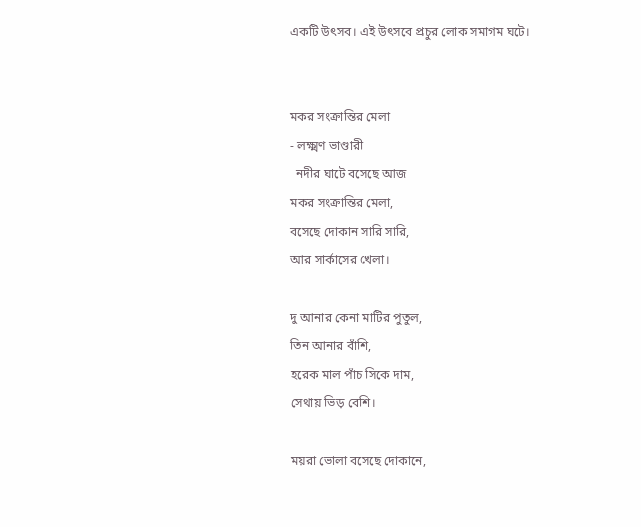একটি উৎসব। এই উৎসবে প্রচুর লোক সমাগম ঘটে।


মকর সংক্রান্তির মেলা
- লক্ষ্মণ ভাণ্ডারী
  নদীর ঘাটে বসেছে আজ
মকর সংক্রান্তির মেলা,
বসেছে দোকান সারি সারি,
আর সার্কাসের খেলা।

দু আনার কেনা মাটির পুতুল,
তিন আনার বাঁশি,
হরেক মাল পাঁচ সিকে দাম,
সেথায় ভিড় বেশি।

ময়রা ভোলা বসেছে দোকানে,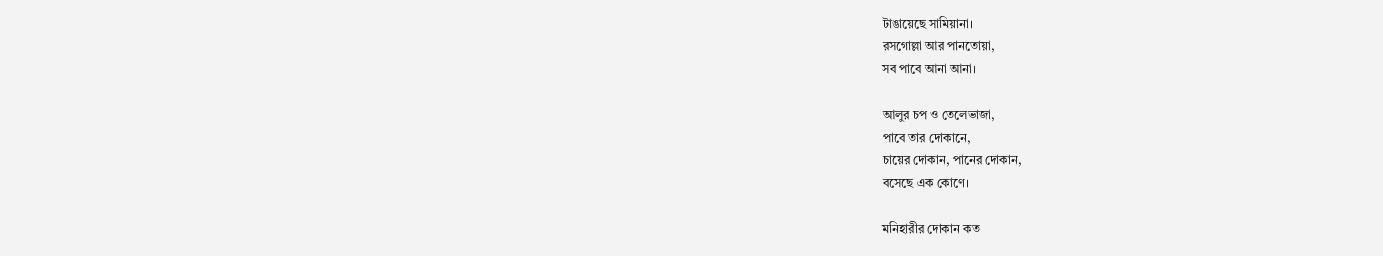টাঙায়েছে সামিয়ানা।
রসগোল্লা আর পানতোয়া,
সব পাবে আনা আনা।

আলুর চপ ও তেলেভাজা,
পাবে তার দোকানে,
চায়ের দোকান, পানের দোকান,
বসেছে এক কোণে।

মনিহারীর দোকান কত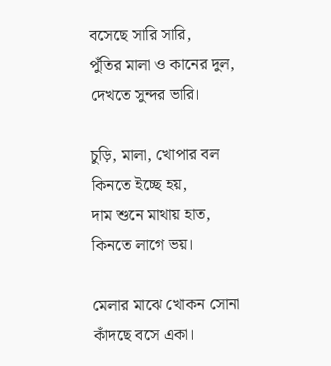বসেছে সারি সারি,
পুঁতির মালা ও কানের দুল,
দেখতে সুন্দর ভারি।

চুড়ি, মালা, খোপার বল
কিনতে ইচ্ছে হয়,
দাম শুনে মাথায় হাত,
কিনতে লাগে ভয়।

মেলার মাঝে খোকন সোনা
কাঁদছে বসে একা।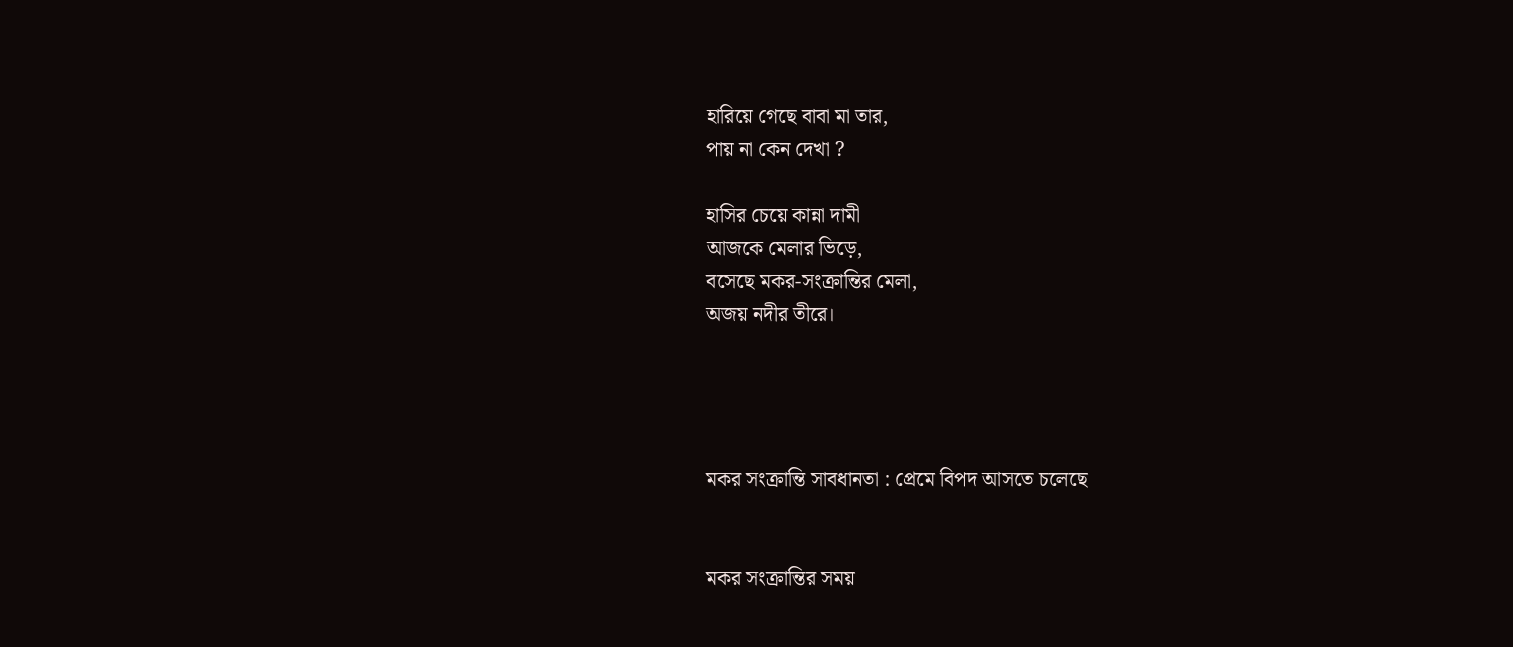হারিয়ে গেছে বাবা মা তার,
পায় না কেন দেখা ?

হাসির চেয়ে কান্না দামী
আজকে মেলার ভিড়ে,
বসেছে মকর-সংক্রান্তির মেলা,
অজয় নদীর তীরে।




মকর সংক্রান্তি সাবধানতা : প্রেমে বিপদ আসতে চলেছে


মকর সংক্রান্তির সময়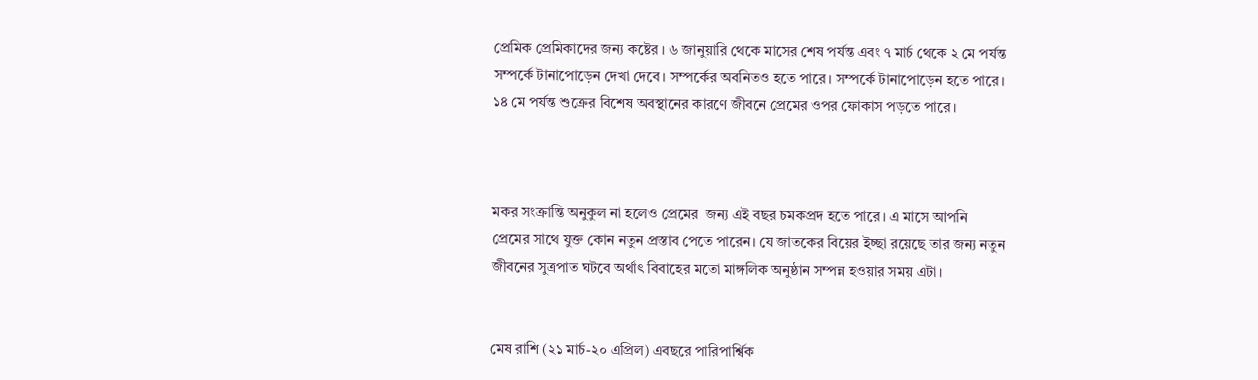প্রেমিক প্রেমিকাদের জন্য কষ্টের । ৬ জানুয়ারি থেকে মাসের শেষ পর্যন্ত এবং ৭ মার্চ থেকে ২ মে পর্যন্ত সম্পর্কে টানাপোড়েন দেখা দেবে। সম্পর্কের অবনিতও হতে পারে। সম্পর্কে টানাপোড়েন হতে পারে। ১৪ মে পর্যন্ত শুক্রের বিশেষ অবস্থানের কারণে জীবনে প্রেমের ওপর ফোকাস পড়তে পারে।



মকর সংক্রান্তি অনুকুল না হলেও প্রেমের  জন্য এই বছর চমকপ্রদ হতে পারে। এ মাসে আপনি প্রেমের সাথে যুক্ত কোন নতুন প্রস্তাব পেতে পারেন। যে জাতকের বিয়ের ইচ্ছা রয়েছে তার জন্য নতুন জীবনের সুত্রপাত ঘটবে অর্থাৎ বিবাহের মতো মাঙ্গলিক অনুষ্ঠান সম্পন্ন হওয়ার সময় এটা।


মেষ রাশি (২১ মার্চ-২০ এপ্রিল) এবছরে পারিপার্শ্বিক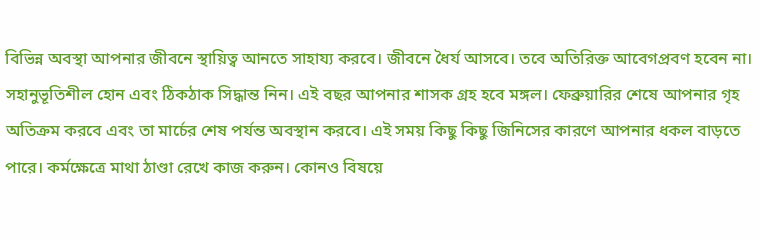বিভিন্ন অবস্থা আপনার জীবনে স্থায়িত্ব আনতে সাহায্য করবে। জীবনে ধৈর্য আসবে। তবে অতিরিক্ত আবেগপ্রবণ হবেন না। সহানুভূতিশীল হোন এবং ঠিকঠাক সিদ্ধান্ত নিন। এই বছর আপনার শাসক গ্রহ হবে মঙ্গল। ফেব্রুয়ারির শেষে আপনার গৃহ অতিক্রম করবে এবং তা মার্চের শেষ পর্যন্ত অবস্থান করবে। এই সময় কিছু কিছু জিনিসের কারণে আপনার ধকল বাড়তে পারে। কর্মক্ষেত্রে মাথা ঠাণ্ডা রেখে কাজ করুন। কোনও বিষয়ে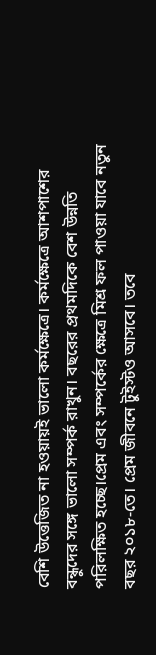বেশি উত্তেজিত না হওয়ায়ই ভালো কর্মক্ষেত্রে। কর্মক্ষেত্রে আশপাশের বন্ধুদের সঙ্গে ভালো সম্পর্ক রাখুন। বছরের প্রথমদিকে বেশ উন্নতি পরিলক্ষিত হচ্ছে।প্রেম এবং সম্পর্কের ক্ষেত্রে মিশ্র ফল পাওয়া যাবে নতুন বছর ২০১৮-তে। প্রেম জীবনে টুইস্টও আসবে। তবে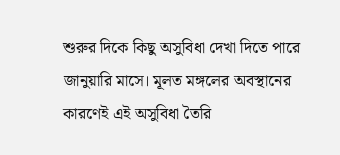শুরুর দিকে কিছু অসুবিধা দেখা দিতে পারে জানুয়ারি মাসে। মূলত মঙ্গলের অবস্থানের কারণেই এই অসুবিধা তৈরি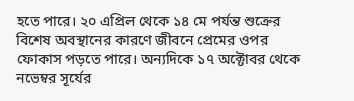হতে পারে। ২০ এপ্রিল থেকে ১৪ মে পর্যন্ত শুক্রের বিশেষ অবস্থানের কারণে জীবনে প্রেমের ওপর ফোকাস পড়তে পারে। অন্যদিকে ১৭ অক্টোবর থেকে নভেম্বর সূর্যের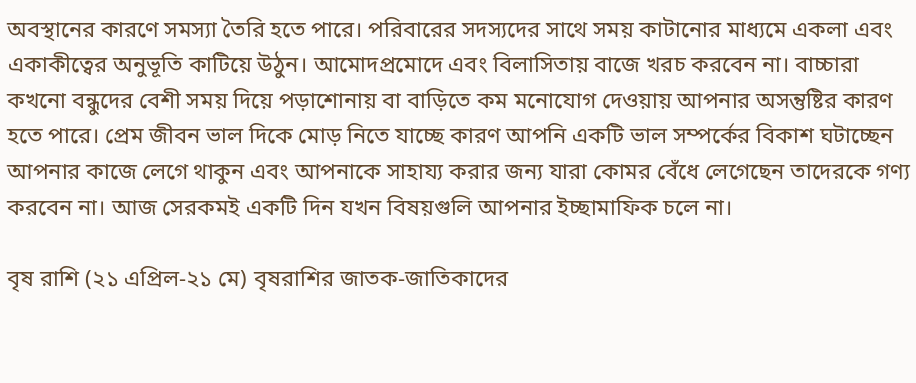অবস্থানের কারণে সমস্যা তৈরি হতে পারে। পরিবারের সদস্যদের সাথে সময় কাটানোর মাধ্যমে একলা এবং একাকীত্বের অনুভূতি কাটিয়ে উঠুন। আমোদপ্রমোদে এবং বিলাসিতায় বাজে খরচ করবেন না। বাচ্চারা কখনো বন্ধুদের বেশী সময় দিয়ে পড়াশোনায় বা বাড়িতে কম মনোযোগ দেওয়ায় আপনার অসন্তুষ্টির কারণ হতে পারে। প্রেম জীবন ভাল দিকে মোড় নিতে যাচ্ছে কারণ আপনি একটি ভাল সম্পর্কের বিকাশ ঘটাচ্ছেন আপনার কাজে লেগে থাকুন এবং আপনাকে সাহায্য করার জন্য যারা কোমর বেঁধে লেগেছেন তাদেরকে গণ্য করবেন না। আজ সেরকমই একটি দিন যখন বিষয়গুলি আপনার ইচ্ছামাফিক চলে না।

বৃষ রাশি (২১ এপ্রিল-২১ মে) বৃষরাশির জাতক-জাতিকাদের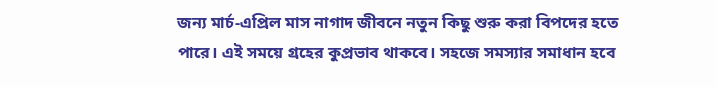জন্য মার্চ-এপ্রিল মাস নাগাদ জীবনে নতুন কিছু শুরু করা বিপদের হতে পারে। এই সময়ে গ্রহের কুপ্রভাব থাকবে। সহজে সমস্যার সমাধান হবে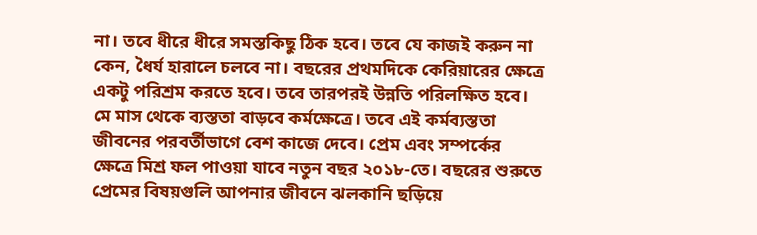না। তবে ধীরে ধীরে সমস্তকিছু ঠিক হবে। তবে যে কাজই করুন না কেন, ধৈর্য হারালে চলবে না। বছরের প্রথমদিকে কেরিয়ারের ক্ষেত্রে একটু পরিশ্রম করতে হবে। তবে তারপরই উন্নতি পরিলক্ষিত হবে। মে মাস থেকে ব্যস্ততা বাড়বে কর্মক্ষেত্রে। তবে এই কর্মব্যস্ততা জীবনের পরবর্তীভাগে বেশ কাজে দেবে। প্রেম এবং সম্পর্কের ক্ষেত্রে মিশ্র ফল পাওয়া যাবে নতুন বছর ২০১৮-তে। বছরের শুরুতে প্রেমের বিষয়গুলি আপনার জীবনে ঝলকানি ছড়িয়ে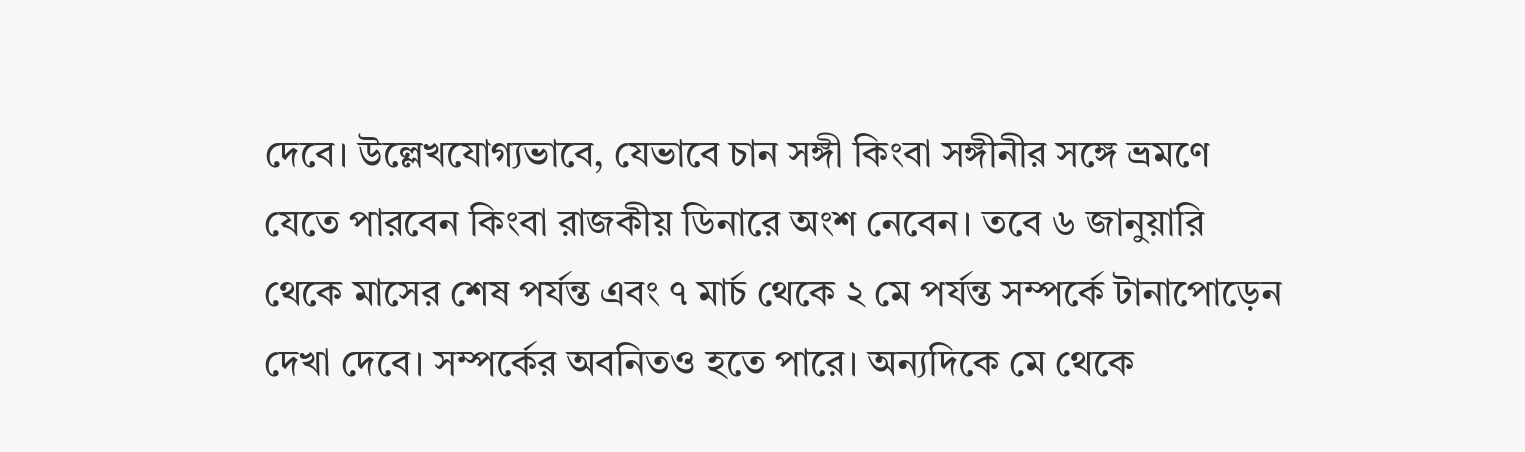দেবে। উল্লেখযোগ্যভাবে, যেভাবে চান সঙ্গী কিংবা সঙ্গীনীর সঙ্গে ভ্রমণে যেতে পারবেন কিংবা রাজকীয় ডিনারে অংশ নেবেন। তবে ৬ জানুয়ারি থেকে মাসের শেষ পর্যন্ত এবং ৭ মার্চ থেকে ২ মে পর্যন্ত সম্পর্কে টানাপোড়েন দেখা দেবে। সম্পর্কের অবনিতও হতে পারে। অন্যদিকে মে থেকে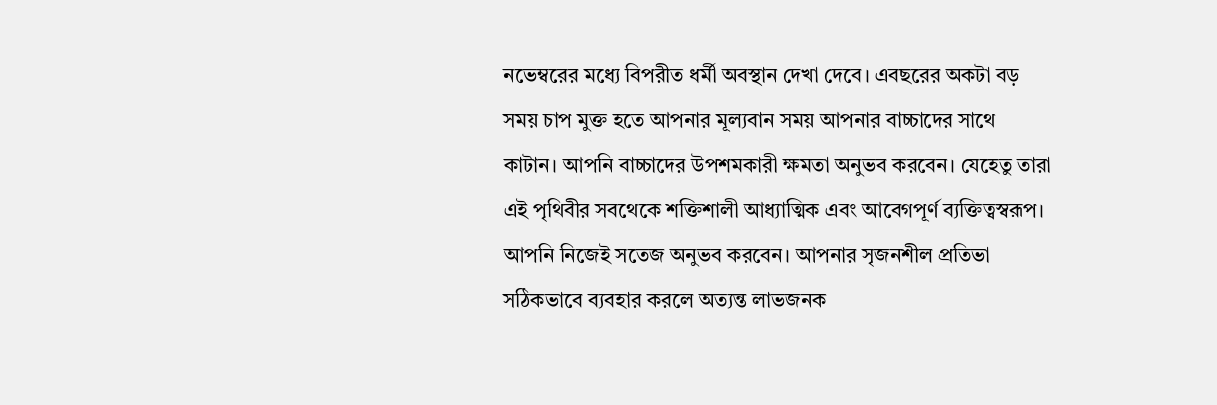নভেম্বরের মধ্যে বিপরীত ধর্মী অবস্থান দেখা দেবে। এবছরের অকটা বড় সময় চাপ মুক্ত হতে আপনার মূল্যবান সময় আপনার বাচ্চাদের সাথে কাটান। আপনি বাচ্চাদের উপশমকারী ক্ষমতা অনুভব করবেন। যেহেতু তারা এই পৃথিবীর সবথেকে শক্তিশালী আধ্যাত্মিক এবং আবেগপূর্ণ ব্যক্তিত্বস্বরূপ। আপনি নিজেই সতেজ অনুভব করবেন। আপনার সৃজনশীল প্রতিভা সঠিকভাবে ব্যবহার করলে অত্যন্ত লাভজনক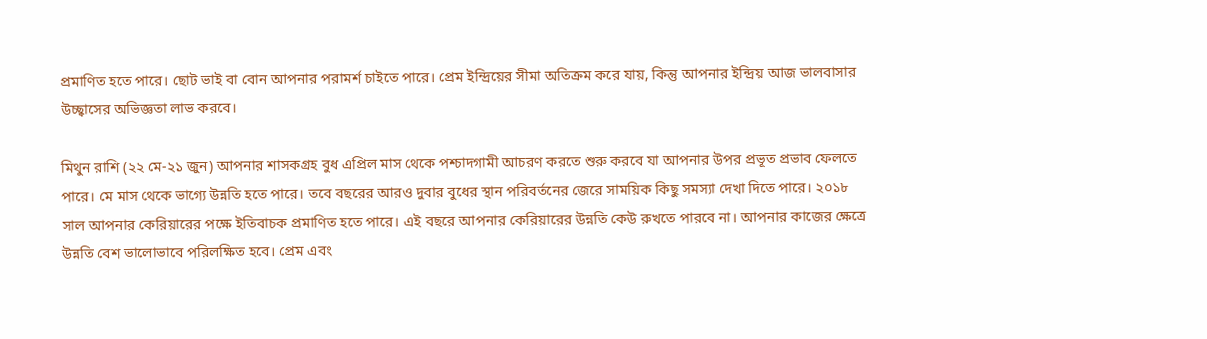প্রমাণিত হতে পারে। ছোট ভাই বা বোন আপনার পরামর্শ চাইতে পারে। প্রেম ইন্দ্রিয়ের সীমা অতিক্রম করে যায়, কিন্তু আপনার ইন্দ্রিয় আজ ভালবাসার উচ্ছ্বাসের অভিজ্ঞতা লাভ করবে।

মিথুন রাশি (২২ মে-২১ জুন) আপনার শাসকগ্রহ বুধ এপ্রিল মাস থেকে পশ্চাদগামী আচরণ করতে শুরু করবে যা আপনার উপর প্রভূত প্রভাব ফেলতে পারে। মে মাস থেকে ভাগ্যে উন্নতি হতে পারে। তবে বছরের আরও দুবার বুধের স্থান পরিবর্তনের জেরে সাময়িক কিছু সমস্যা দেখা দিতে পারে। ২০১৮ সাল আপনার কেরিয়ারের পক্ষে ইতিবাচক প্রমাণিত হতে পারে। এই বছরে আপনার কেরিয়ারের উন্নতি কেউ রুখতে পারবে না। আপনার কাজের ক্ষেত্রে উন্নতি বেশ ভালোভাবে পরিলক্ষিত হবে। প্রেম এবং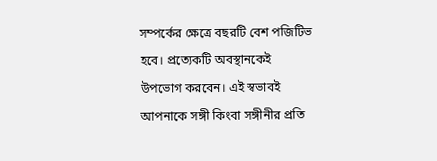সম্পর্কের ক্ষেত্রে বছরটি বেশ পজিটিভ হবে। প্রত্যেকটি অবস্থানকেই উপভোগ করবেন। এই স্বভাবই আপনাকে সঙ্গী কিংবা সঙ্গীনীর প্রতি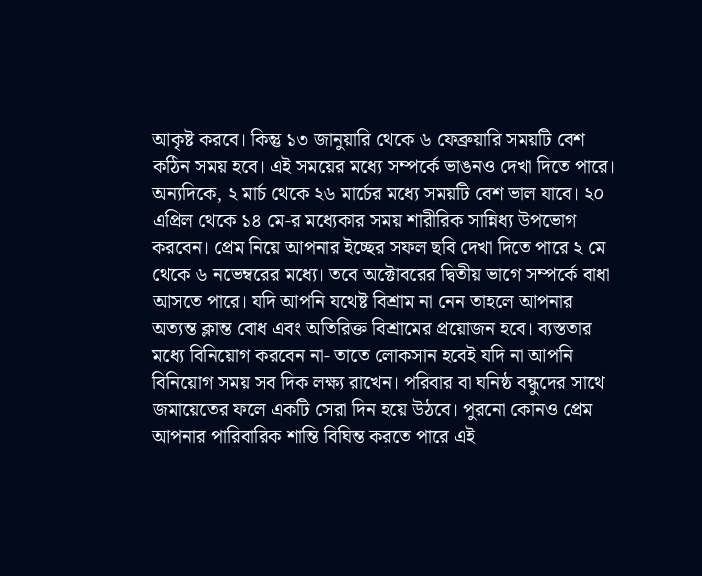আকৃষ্ট করবে। কিন্তু ১৩ জানুয়ারি থেকে ৬ ফেব্রুয়ারি সময়টি বেশ কঠিন সময় হবে। এই সময়ের মধ্যে সম্পর্কে ভাঙনও দেখা দিতে পারে। অন্যদিকে, ২ মার্চ থেকে ২৬ মার্চের মধ্যে সময়টি বেশ ভাল যাবে। ২০ এপ্রিল থেকে ১৪ মে-র মধ্যেকার সময় শারীরিক সান্নিধ্য উপভোগ করবেন। প্রেম নিয়ে আপনার ইচ্ছের সফল ছবি দেখা দিতে পারে ২ মে থেকে ৬ নভেম্বরের মধ্যে। তবে অক্টোবরের দ্বিতীয় ভাগে সম্পর্কে বাধা আসতে পারে। যদি আপনি যথেষ্ট বিশ্রাম না নেন তাহলে আপনার অত্যন্ত ক্লান্ত বোধ এবং অতিরিক্ত বিশ্রামের প্রয়োজন হবে। ব্যস্ততার মধ্যে বিনিয়োগ করবেন না- তাতে লোকসান হবেই যদি না আপনি বিনিয়োগ সময় সব দিক লক্ষ্য রাখেন। পরিবার বা ঘনিষ্ঠ বন্ধুদের সাথে জমায়েতের ফলে একটি সেরা দিন হয়ে উঠবে। পুরনো কোনও প্রেম আপনার পারিবারিক শান্তি বিঘিন্ত করতে পারে এই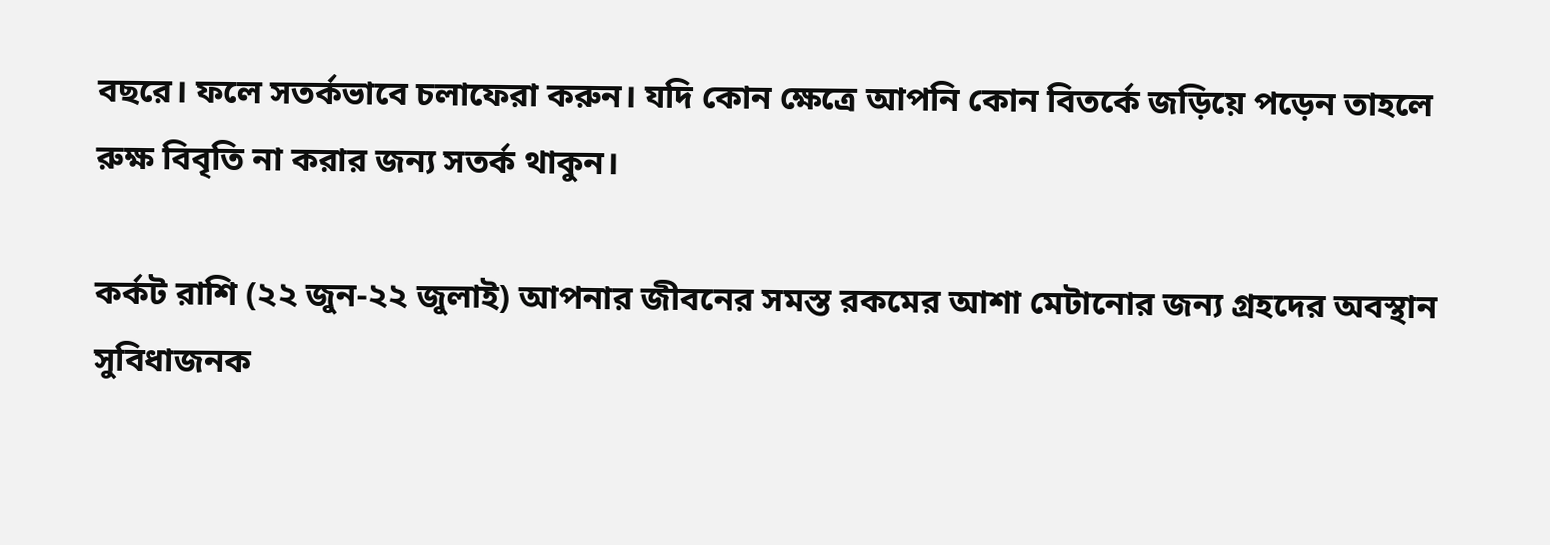বছরে। ফলে সতর্কভাবে চলাফেরা করুন। যদি কোন ক্ষেত্রে আপনি কোন বিতর্কে জড়িয়ে পড়েন তাহলে রুক্ষ বিবৃতি না করার জন্য সতর্ক থাকুন।

কর্কট রাশি (২২ জুন-২২ জুলাই) আপনার জীবনের সমস্ত রকমের আশা মেটানোর জন্য গ্রহদের অবস্থান সুবিধাজনক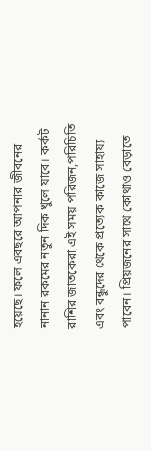হয়েছে। ফলে এবছরে আপনার জীবনের নানান রকমের নতুন দিক খুলে যাবে। কর্কট রাশির জাতকেরা এই সময় পরিজন,পরিচিতি এবং বন্ধুদের থেকে প্রত্যেক কাজে সাহায্য পাবেন। প্রিয়জনের সাথে কোথাও বেড়াতে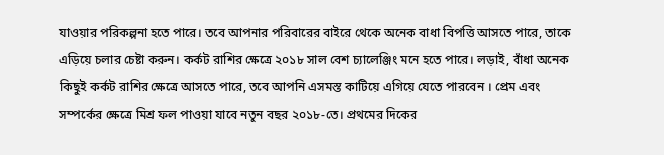যাওয়ার পরিকল্পনা হতে পারে। তবে আপনার পরিবারের বাইরে থেকে অনেক বাধা বিপত্তি আসতে পারে, তাকে এড়িয়ে চলার চেষ্টা করুন। কর্কট রাশির ক্ষেত্রে ২০১৮ সাল বেশ চ্যালেঞ্জিং মনে হতে পারে। লড়াই, বাঁধা অনেক কিছুই কর্কট রাশির ক্ষেত্রে আসতে পারে, তবে আপনি এসমস্ত কাটিয়ে এগিয়ে যেতে পারবেন । প্রেম এবং সম্পর্কের ক্ষেত্রে মিশ্র ফল পাওয়া যাবে নতুন বছর ২০১৮-তে। প্রথমের দিকের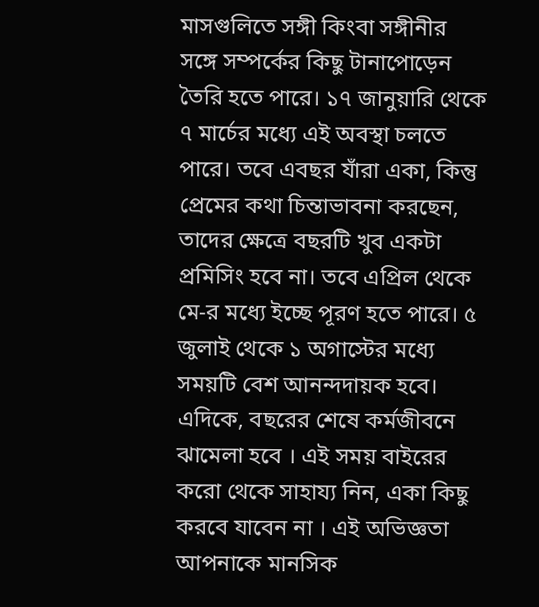মাসগুলিতে সঙ্গী কিংবা সঙ্গীনীর সঙ্গে সম্পর্কের কিছু টানাপোড়েন তৈরি হতে পারে। ১৭ জানুয়ারি থেকে ৭ মার্চের মধ্যে এই অবস্থা চলতে পারে। তবে এবছর যাঁরা একা, কিন্তু প্রেমের কথা চিন্তাভাবনা করছেন, তাদের ক্ষেত্রে বছরটি খুব একটা প্রমিসিং হবে না। তবে এপ্রিল থেকে মে-র মধ্যে ইচ্ছে পূরণ হতে পারে। ৫ জুলাই থেকে ১ অগাস্টের মধ্যে সময়টি বেশ আনন্দদায়ক হবে। এদিকে, বছরের শেষে কর্মজীবনে ঝামেলা হবে । এই সময় বাইরের করো থেকে সাহায্য নিন, একা কিছু করবে যাবেন না । এই অভিজ্ঞতা আপনাকে মানসিক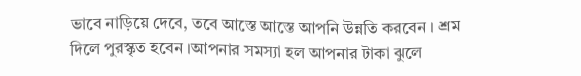ভাবে নাড়িয়ে দেবে, তবে আস্তে আস্তে আপনি উন্নতি করবেন । শ্রম দিলে পুরস্কৃত হবেন ।আপনার সমস্যা হল আপনার টাকা ঝুলে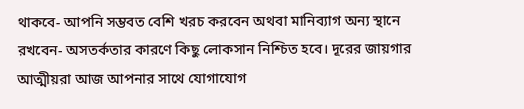থাকবে- আপনি সম্ভবত বেশি খরচ করবেন অথবা মানিব্যাগ অন্য স্থানে রখবেন- অসতর্কতার কারণে কিছু লোকসান নিশ্চিত হবে। দূরের জায়গার আত্মীয়রা আজ আপনার সাথে যোগাযোগ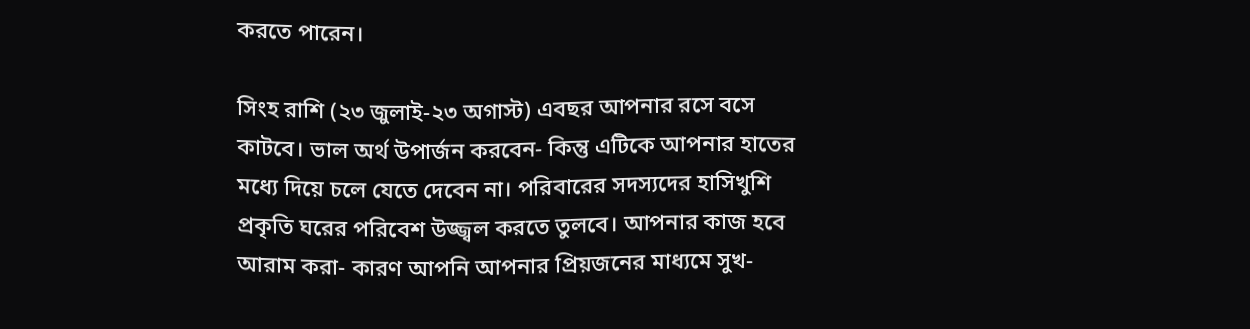করতে পারেন।

সিংহ রাশি (২৩ জুলাই-২৩ অগাস্ট) এবছর আপনার রসে বসে কাটবে। ভাল অর্থ উপার্জন করবেন- কিন্তু এটিকে আপনার হাতের মধ্যে দিয়ে চলে যেতে দেবেন না। পরিবারের সদস্যদের হাসিখুশি প্রকৃতি ঘরের পরিবেশ উজ্জ্বল করতে তুলবে। আপনার কাজ হবে আরাম করা- কারণ আপনি আপনার প্রিয়জনের মাধ্যমে সুখ-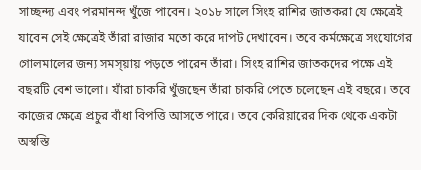সাচ্ছন্দ্য এবং পরমানন্দ খুঁজে পাবেন। ২০১৮ সালে সিংহ রাশির জাতকরা যে ক্ষেত্রেই যাবেন সেই ক্ষেত্রেই তাঁরা রাজার মতো করে দাপট দেখাবেন। তবে কর্মক্ষেত্রে সংযোগের গোলমালের জন্য সমস্য়ায় পড়তে পারেন তাঁরা। সিংহ রাশির জাতকদের পক্ষে এই বছরটি বেশ ভালো। যাঁরা চাকরি খুঁজছেন তাঁরা চাকরি পেতে চলেছেন এই বছরে। তবে কাজের ক্ষেত্রে প্রচুর বাঁধা বিপত্তি আসতে পারে। তবে কেরিয়ারের দিক থেকে একটা অস্বস্তি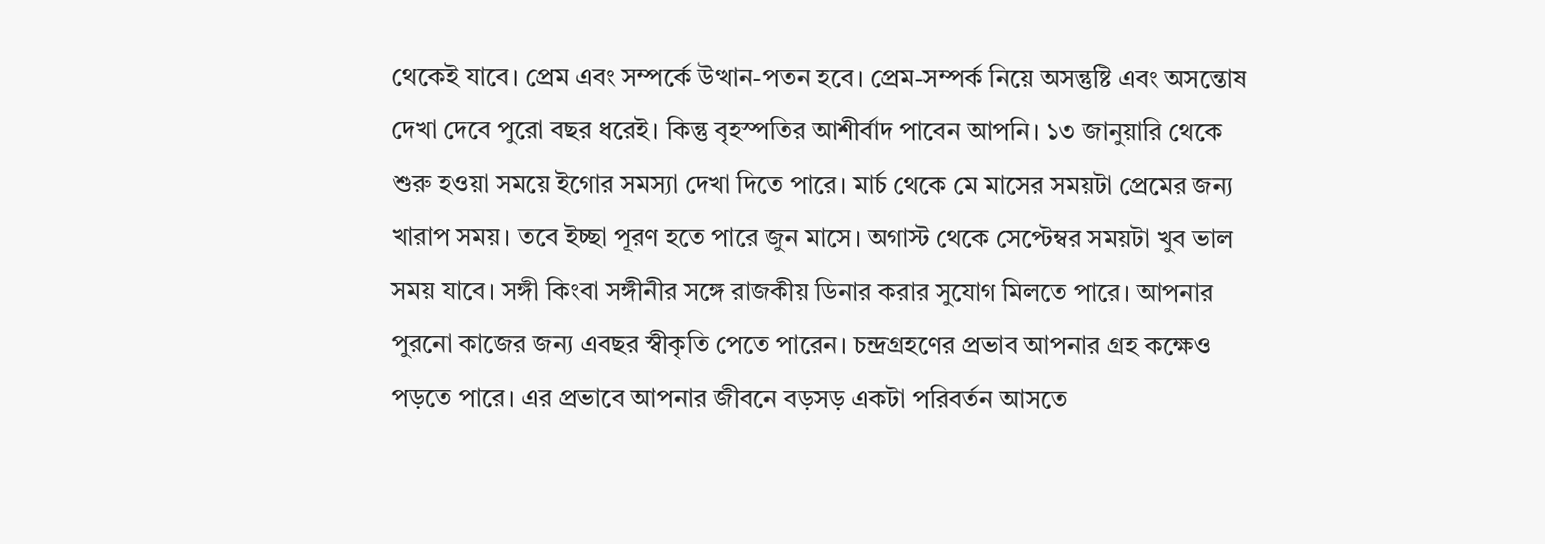থেকেই যাবে। প্রেম এবং সম্পর্কে উত্থান-পতন হবে। প্রেম-সম্পর্ক নিয়ে অসন্তুষ্টি এবং অসন্তোষ দেখা দেবে পুরো বছর ধরেই। কিন্তু বৃহস্পতির আশীর্বাদ পাবেন আপনি। ১৩ জানুয়ারি থেকে শুরু হওয়া সময়ে ইগোর সমস্যা দেখা দিতে পারে। মার্চ থেকে মে মাসের সময়টা প্রেমের জন্য খারাপ সময়। তবে ইচ্ছা পূরণ হতে পারে জুন মাসে। অগাস্ট থেকে সেপ্টেম্বর সময়টা খুব ভাল সময় যাবে। সঙ্গী কিংবা সঙ্গীনীর সঙ্গে রাজকীয় ডিনার করার সুযোগ মিলতে পারে। আপনার পুরনো কাজের জন্য এবছর স্বীকৃতি পেতে পারেন। চন্দ্রগ্রহণের প্রভাব আপনার গ্রহ কক্ষেও পড়তে পারে। এর প্রভাবে আপনার জীবনে বড়সড় একটা পরিবর্তন আসতে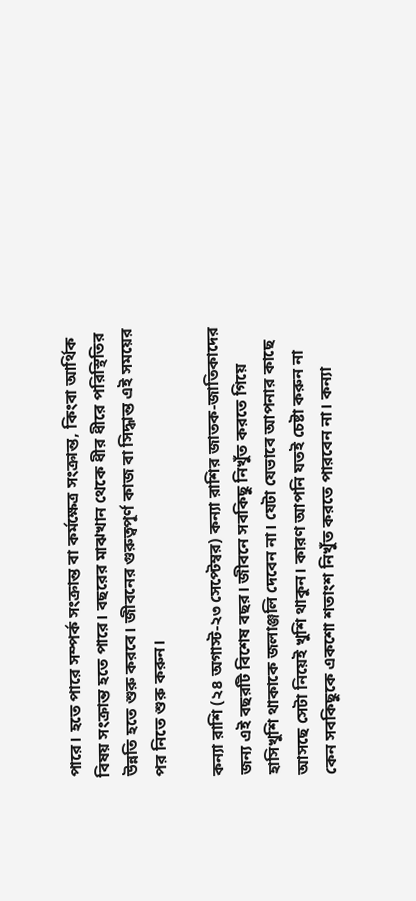পারে। হতে পারে সম্পর্ক সংক্রান্ত বা কর্মক্ষেত্র সংক্রান্ত, কিংবা আর্থিক বিষয় সংক্রান্ত হতে পারে। বছরের মাঝখান থেকে ধীর ধীরে পরিস্থিতির উন্নতি হতে শুরু করবে। জীবনের গুরুত্বপূর্ণ কাজ বা সিদ্ধান্ত এই সময়ের পর নিতে শুরু করুন।

কন্যা রাশি (২৪ অগাস্ট-২৩ সেপ্টেম্বর) কন্যা রাশির জাতক-জাতিকাদের জন্য এই বছরটি বিশেষ বছর। জীবনে সবকিছু নিখুঁত করতে গিয়ে হাসিখুশি থাকাকে জলাঞ্জলি দেবেন না। যেটা যেভাবে আপনার কাছে আসছে সেটা নিয়েই খুশি থাকুন। কারণ আপনি যতই চেষ্টা করুন না কেন সবকিছুকে একশো শতাংশ নিখুঁত করতে পারবেন না। কন্যা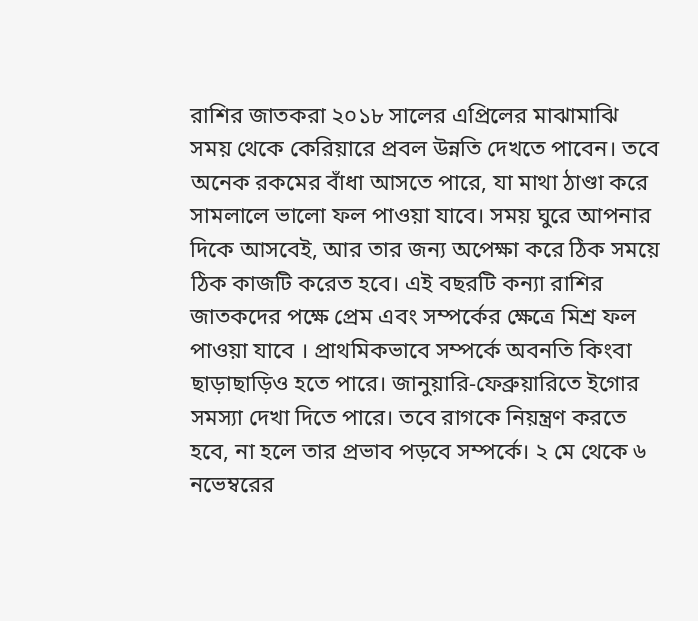রাশির জাতকরা ২০১৮ সালের এপ্রিলের মাঝামাঝি সময় থেকে কেরিয়ারে প্রবল উন্নতি দেখতে পাবেন। তবে অনেক রকমের বাঁধা আসতে পারে, যা মাথা ঠাণ্ডা করে সামলালে ভালো ফল পাওয়া যাবে। সময় ঘুরে আপনার দিকে আসবেই, আর তার জন্য অপেক্ষা করে ঠিক সময়ে ঠিক কাজটি করেত হবে। এই বছরটি কন্যা রাশির জাতকদের পক্ষে প্রেম এবং সম্পর্কের ক্ষেত্রে মিশ্র ফল পাওয়া যাবে । প্রাথমিকভাবে সম্পর্কে অবনতি কিংবা ছাড়াছাড়িও হতে পারে। জানুয়ারি-ফেব্রুয়ারিতে ইগোর সমস্যা দেখা দিতে পারে। তবে রাগকে নিয়ন্ত্রণ করতে হবে, না হলে তার প্রভাব পড়বে সম্পর্কে। ২ মে থেকে ৬ নভেম্বরের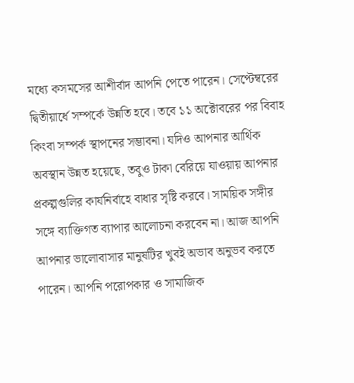মধ্যে কসমসের আশীর্বাদ আপনি পেতে পারেন। সেপ্টেম্বরের দ্বিতীয়ার্ধে সম্পর্কে উন্নতি হবে। তবে ১১ অক্টোবরের পর বিবাহ কিংবা সম্পর্ক স্থাপনের সম্ভাবনা। যদিও আপনার আর্থিক অবস্থান উন্নত হয়েছে, তবুও টাকা বেরিয়ে যাওয়ায় আপনার প্রকল্পগুলির কার্যনির্বাহে বাধার সৃষ্টি করবে। সাময়িক সঙ্গীর সঙ্গে ব্যাক্তিগত ব্যাপার আলোচনা করবেন না। আজ আপনি আপনার ভালোবাসার মানুষটির খুবই অভাব অনুভব করতে পারেন। আপনি পরোপকার ও সামাজিক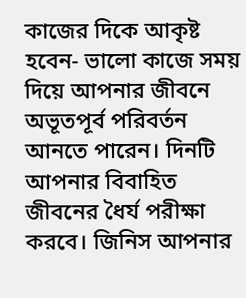কাজের দিকে আকৃষ্ট হবেন- ভালো কাজে সময় দিয়ে আপনার জীবনে অভূতপূর্ব পরিবর্তন আনতে পারেন। দিনটি আপনার বিবাহিত জীবনের ধৈর্য পরীক্ষা করবে। জিনিস আপনার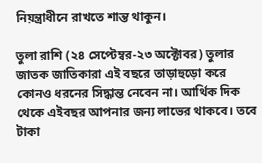নিয়ন্ত্রাধীনে রাখতে শান্ত থাকুন।

তুলা রাশি (২৪ সেপ্টেম্বর-২৩ অক্টোবর) তুলার জাতক জাতিকারা এই বছরে তাড়াহুড়ো করে কোনও ধরনের সিদ্ধান্ত নেবেন না। আর্থিক দিক থেকে এইবছর আপনার জন্য লাভের থাকবে। তবে টাকা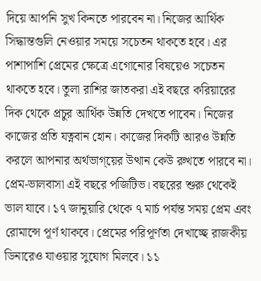দিয়ে আপনি সুখ কিনতে পারবেন না। নিজের আর্থিক সিদ্ধান্তগুলি নেওয়ার সময়ে সচেতন থাকতে হবে। এর পাশাপাশি প্রেমের ক্ষেত্রে এগোনোর বিষয়েও সচেতন থাকতে হবে। তুলা রাশির জাতকরা এই বছরে করিয়ারের দিক থেকে প্রচুর আর্থিক উন্নতি দেখতে পাবেন। নিজের কাজের প্রতি যত্নবান হোন। কাজের দিকটি আরও উন্নতি করলে আপনার অর্থভাগ্য়ের উত্থান কেউ রুখতে পারবে না। প্রেম-ভালবাসা এই বছরে পজিটিভ। বছরের শুরু থেকেই ভাল যাবে। ১৭ জানুয়ারি থেকে ৭ মার্চ পর্যন্ত সময় প্রেম এবং রোমান্সে পূর্ণ থাকবে। প্রেমের পরিপূর্ণতা দেখাচ্ছে রাজকীয় ডিনারেও যাওয়ার সুযোগ মিলবে। ১১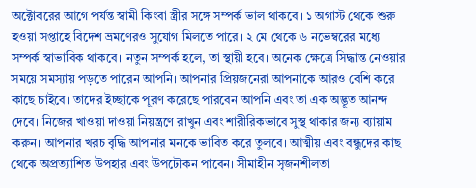অক্টোবরের আগে পর্যন্ত স্বামী কিংবা স্ত্রীর সঙ্গে সম্পর্ক ভাল থাকবে। ১ অগাস্ট থেকে শুরু হওয়া সপ্তাহে বিদেশ ভ্রমণেরও সুযোগ মিলতে পারে। ২ মে থেকে ৬ নভেম্বরের মধ্যে সম্পর্ক স্বাভাবিক থাকবে। নতুন সম্পর্ক হলে, তা স্থায়ী হবে। অনেক ক্ষেত্রে সিদ্ধান্ত নেওয়ার সময়ে সমস্যায় পড়তে পারেন আপনি। আপনার প্রিয়জনেরা আপনাকে আরও বেশি করে কাছে চাইবে। তাদের ইচ্ছাকে পূরণ করেছে পারবেন আপনি এবং তা এক অদ্ভূত আনন্দ দেবে। নিজের খাওয়া দাওয়া নিয়ন্ত্রণে রাখুন এবং শারীরিকভাবে সুস্থ থাকার জন্য ব্যায়াম করুন। আপনার খরচ বৃদ্ধি আপনার মনকে ভাবিত করে তুলবে। আত্মীয় এবং বন্ধুদের কাছ থেকে অপ্রত্যাশিত উপহার এবং উপঢৌকন পাবেন। সীমাহীন সৃজনশীলতা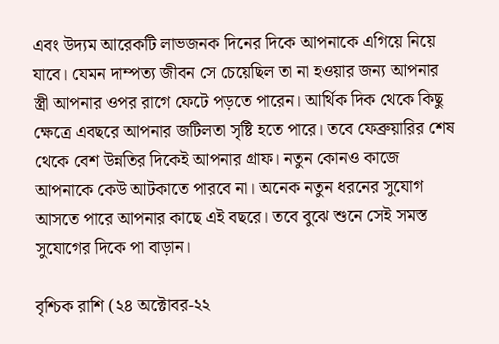এবং উদ্যম আরেকটি লাভজনক দিনের দিকে আপনাকে এগিয়ে নিয়ে যাবে। যেমন দাম্পত্য জীবন সে চেয়েছিল তা না হওয়ার জন্য আপনার স্ত্রী আপনার ওপর রাগে ফেটে পড়তে পারেন। আর্থিক দিক থেকে কিছু ক্ষেত্রে এবছরে আপনার জটিলতা সৃষ্টি হতে পারে। তবে ফেব্রুয়ারির শেষ থেকে বেশ উন্নতির দিকেই আপনার গ্রাফ। নতুন কোনও কাজে আপনাকে কেউ আটকাতে পারবে না। অনেক নতুন ধরনের সুযোগ আসতে পারে আপনার কাছে এই বছরে। তবে বুঝে শুনে সেই সমস্ত সুযোগের দিকে পা বাড়ান।

বৃশ্চিক রাশি (২৪ অক্টোবর-২২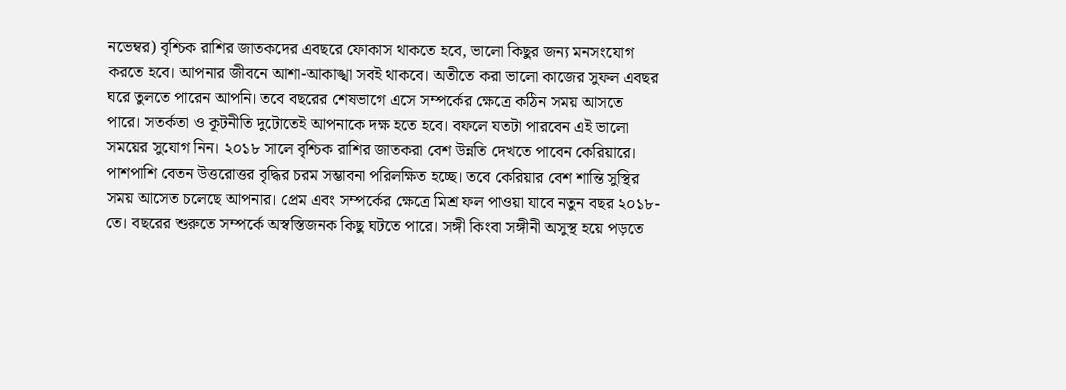নভেম্বর) বৃশ্চিক রাশির জাতকদের এবছরে ফোকাস থাকতে হবে, ভালো কিছুর জন্য মনসংযোগ করতে হবে। আপনার জীবনে আশা-আকাঙ্খা সবই থাকবে। অতীতে করা ভালো কাজের সুফল এবছর ঘরে তুলতে পারেন আপনি। তবে বছরের শেষভাগে এসে সম্পর্কের ক্ষেত্রে কঠিন সময় আসতে পারে। সতর্কতা ও কূটনীতি দুটোতেই আপনাকে দক্ষ হতে হবে। বফলে যতটা পারবেন এই ভালো সময়ের সুযোগ নিন। ২০১৮ সালে বৃশ্চিক রাশির জাতকরা বেশ উন্নতি দেখতে পাবেন কেরিয়ারে। পাশপাশি বেতন উত্তরোত্তর বৃদ্ধির চরম সম্ভাবনা পরিলক্ষিত হচ্ছে। তবে কেরিয়ার বেশ শান্তি সুস্থির সময় আসেত চলেছে আপনার। প্রেম এবং সম্পর্কের ক্ষেত্রে মিশ্র ফল পাওয়া যাবে নতুন বছর ২০১৮-তে। বছরের শুরুতে সম্পর্কে অস্বস্তিজনক কিছু ঘটতে পারে। সঙ্গী কিংবা সঙ্গীনী অসুস্থ হয়ে পড়তে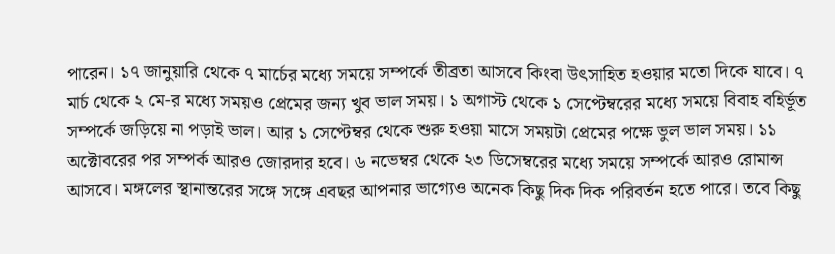পারেন। ১৭ জানুয়ারি থেকে ৭ মার্চের মধ্যে সময়ে সম্পর্কে তীব্রতা আসবে কিংবা উৎসাহিত হওয়ার মতো দিকে যাবে। ৭ মার্চ থেকে ২ মে-র মধ্যে সময়ও প্রেমের জন্য খুব ভাল সময়। ১ অগাস্ট থেকে ১ সেপ্টেম্বরের মধ্যে সময়ে বিবাহ বহির্ভূত সম্পর্কে জড়িয়ে না পড়াই ভাল। আর ১ সেপ্টেম্বর থেকে শুরু হওয়া মাসে সময়টা প্রেমের পক্ষে ভুল ভাল সময়। ১১ অক্টোবরের পর সম্পর্ক আরও জোরদার হবে। ৬ নভেম্বর থেকে ২৩ ডিসেম্বরের মধ্যে সময়ে সম্পর্কে আরও রোমান্স আসবে। মঙ্গলের স্থানান্তরের সঙ্গে সঙ্গে এবছর আপনার ভাগ্যেও অনেক কিছু দিক দিক পরিবর্তন হতে পারে। তবে কিছু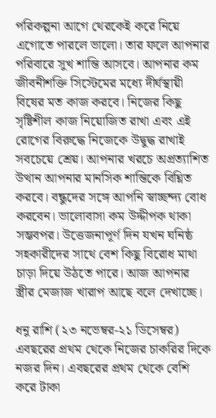পরিকল্পনা আগে থেরকেই করে নিয়ে এগোতে পারলে ভালো। তার ফলে আপনার পরিবারে সুখ শান্তি আসবে। আপনার কম জীবনীশক্তি সিস্টেমের মধ্যে দীর্ঘস্থায়ী বিষের মত কাজ করবে। নিজের কিছু সৃষ্টিশীল কাজ নিয়োজিত রাখা এবং এই রোগের বিরুদ্ধে নিজেকে উদ্বুদ্ধ রাখাই সবচেয়ে শ্রেয়। আপনার খরচে অপ্রত্যাশিত উত্থান আপনার মানসিক শান্তিকে বিঘ্নিত করবে। বন্ধুদের সঙ্গে আপনি স্বাচ্ছন্দ্য বোধ করবেন। ভালোবাসা কম উদ্দীপক থাকা সম্ভবপর। উত্তেজনাপূর্ণ দিন যখন ঘনিষ্ঠ সহকারীদের সাথে বেশ কিছু বিরোধ মাথা চাড়া দিয়ে উঠতে পারে। আজ আপনার স্ত্রীর মেজাজ খারাপ আছে বলে দেখাচ্ছে।

ধনু রাশি (২৩ নভেম্বর-২১ ডিসেম্বর) এবছরের প্রথম থেকে নিজের চাকরির দিকে নজর দিন। এবছরের প্রথম থেকে বেশি করে টাকা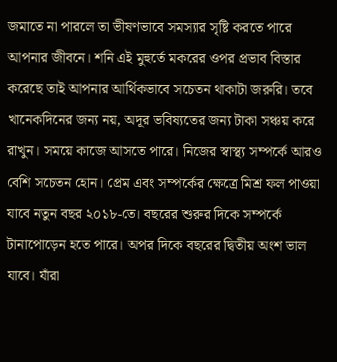জমাতে না পারলে তা ভীষণভাবে সমস্যার সৃষ্টি করতে পারে আপনার জীবনে। শনি এই মুহুর্তে মকরের ওপর প্রভাব বিস্তার করেছে তাই আপনার আর্থিকভাবে সচেতন থাকাটা জরুরি। তবে খানেকদিনের জন্য নয়, অদূর ভবিষ্যতের জন্য টাকা সঞ্চয় করে রাখুন। সময়ে কাজে আসতে পারে। নিজের স্বাস্থ্য সম্পর্কে আরও বেশি সচেতন হোন। প্রেম এবং সম্পর্কের ক্ষেত্রে মিশ্র ফল পাওয়া যাবে নতুন বছর ২০১৮-তে। বছরের শুরুর দিকে সম্পর্কে টানাপোড়েন হতে পারে। অপর দিকে বছরের দ্বিতীয় অংশ ভাল যাবে। যাঁরা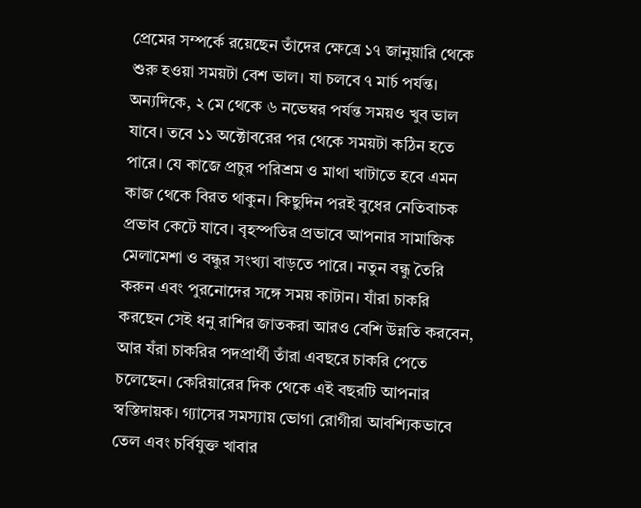প্রেমের সম্পর্কে রয়েছেন তাঁদের ক্ষেত্রে ১৭ জানুয়ারি থেকে শুরু হওয়া সময়টা বেশ ভাল। যা চলবে ৭ মার্চ পর্যন্ত। অন্যদিকে, ২ মে থেকে ৬ নভেম্বর পর্যন্ত সময়ও খুব ভাল যাবে। তবে ১১ অক্টোবরের পর থেকে সময়টা কঠিন হতে পারে। যে কাজে প্রচুর পরিশ্রম ও মাথা খাটাতে হবে এমন কাজ থেকে বিরত থাকুন। কিছুদিন পরই বুধের নেতিবাচক প্রভাব কেটে যাবে। বৃহস্পতির প্রভাবে আপনার সামাজিক মেলামেশা ও বন্ধুর সংখ্যা বাড়তে পারে। নতুন বন্ধু তৈরি করুন এবং পুরনোদের সঙ্গে সময় কাটান। যাঁরা চাকরি করছেন সেই ধনু রাশির জাতকরা আরও বেশি উন্নতি করবেন, আর যঁরা চাকরির পদপ্রার্থী তাঁরা এবছরে চাকরি পেতে চলেছেন। কেরিয়ারের দিক থেকে এই বছরটি আপনার স্বস্তিদায়ক। গ্যাসের সমস্যায় ভোগা রোগীরা আবশ্যিকভাবে তেল এবং চর্বিযুক্ত খাবার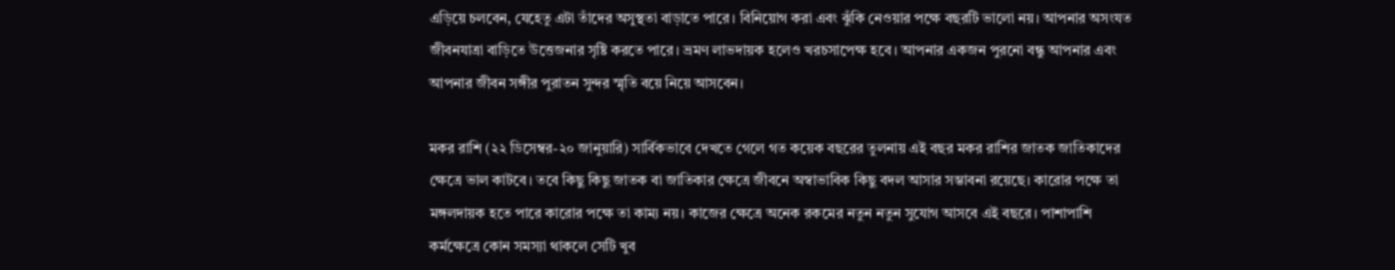এড়িয়ে চলবেন, যেহেতু এটা তাঁদের অসুস্থতা বাড়াতে পারে। বিনিয়োগ করা এবং ঝুঁকি নেওয়ার পক্ষে বছরটি ভালো নয়। আপনার অসংযত জীবনযাত্রা বাড়িতে উত্তেজনার সৃষ্টি করতে পারে। ভ্রমণ লাভদায়ক হলেও খরচসাপেক্ষ হবে। আপনার একজন পুরনো বন্ধু আপনার এবং আপনার জীবন সঙ্গীর পুরাতন সুন্দর স্মৃতি বয়ে নিয়ে আসবেন।

মকর রাশি (২২ ডিসেম্বর-২০ জানুয়ারি) সার্বিকভাবে দেখতে গেলে গত কয়েক বছরের তুলনায় এই বছর মকর রাশির জাতক জাতিকাদের ক্ষেত্রে ভাল কাটবে। তবে কিছু কিছু জাতক বা জাতিকার ক্ষেত্রে জীবনে অস্বাভাবিক কিছু বদল আসার সম্ভাবনা রয়েছে। কারোর পক্ষে তা মঙ্গলদায়ক হতে পারে কারোর পক্ষে তা কাম্য নয়। কাজের ক্ষেত্রে অনেক রকমের নতুন নতুন সুযোগ আসবে এই বছরে। পাশাপাশি কর্মক্ষেত্রে কোন সমস্যা থাকলে সেটি খুব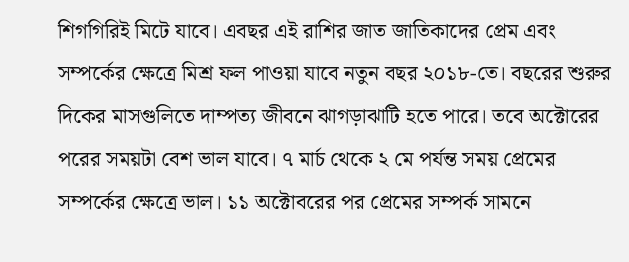শিগগিরিই মিটে যাবে। এবছর এই রাশির জাত জাতিকাদের প্রেম এবং সম্পর্কের ক্ষেত্রে মিশ্র ফল পাওয়া যাবে নতুন বছর ২০১৮-তে। বছরের শুরুর দিকের মাসগুলিতে দাম্পত্য জীবনে ঝাগড়াঝাটি হতে পারে। তবে অক্টোরের পরের সময়টা বেশ ভাল যাবে। ৭ মার্চ থেকে ২ মে পর্যন্ত সময় প্রেমের সম্পর্কের ক্ষেত্রে ভাল। ১১ অক্টোবরের পর প্রেমের সম্পর্ক সামনে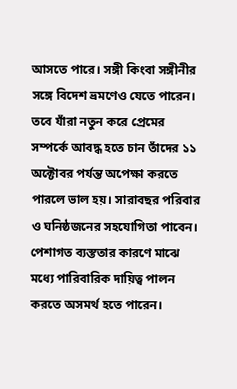আসতে পারে। সঙ্গী কিংবা সঙ্গীনীর সঙ্গে বিদেশ ভ্রমণেও যেতে পারেন। তবে যাঁরা নতুন করে প্রেমের সম্পর্কে আবদ্ধ হতে চান তাঁদের ১১ অক্টোবর পর্যন্ত অপেক্ষা করতে পারলে ভাল হয়। সারাবছর পরিবার ও ঘনিষ্ঠজনের সহযোগিতা পাবেন। পেশাগত ব্যস্ততার কারণে মাঝে মধ্যে পারিবারিক দায়িত্ব পালন করতে অসমর্থ হতে পারেন।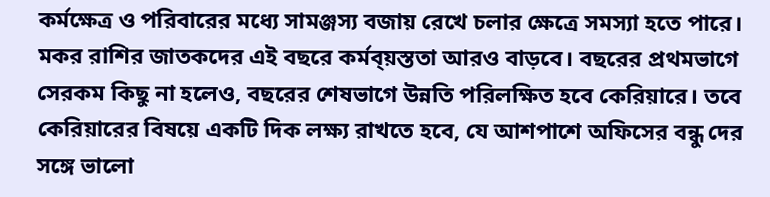কর্মক্ষেত্র ও পরিবারের মধ্যে সামঞ্জস্য বজায় রেখে চলার ক্ষেত্রে সমস্যা হতে পারে। মকর রাশির জাতকদের এই বছরে কর্মব্য়স্ততা আরও বাড়বে। বছরের প্রথমভাগে সেরকম কিছু না হলেও, বছরের শেষভাগে উন্নতি পরিলক্ষিত হবে কেরিয়ারে। তবে কেরিয়ারের বিষয়ে একটি দিক লক্ষ্য রাখতে হবে, যে আশপাশে অফিসের বন্ধু দের সঙ্গে ভালো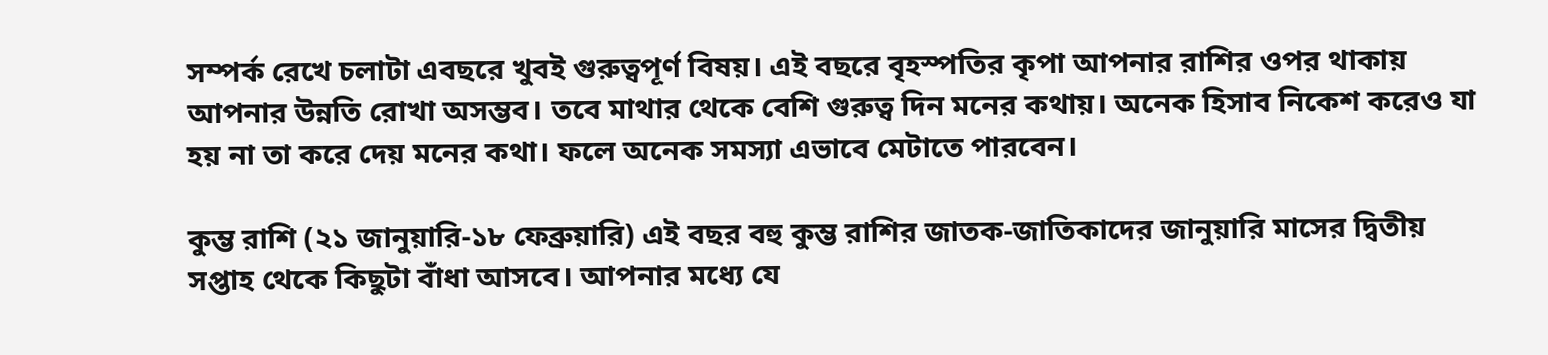সম্পর্ক রেখে চলাটা এবছরে খুবই গুরুত্বপূর্ণ বিষয়। এই বছরে বৃহস্পতির কৃপা আপনার রাশির ওপর থাকায় আপনার উন্নতি রোখা অসম্ভব। তবে মাথার থেকে বেশি গুরুত্ব দিন মনের কথায়। অনেক হিসাব নিকেশ করেও যা হয় না তা করে দেয় মনের কথা। ফলে অনেক সমস্যা এভাবে মেটাতে পারবেন।

কুম্ভ রাশি (২১ জানুয়ারি-১৮ ফেব্রুয়ারি) এই বছর বহু কুম্ভ রাশির জাতক-জাতিকাদের জানুয়ারি মাসের দ্বিতীয় সপ্তাহ থেকে কিছুটা বাঁধা আসবে। আপনার মধ্যে যে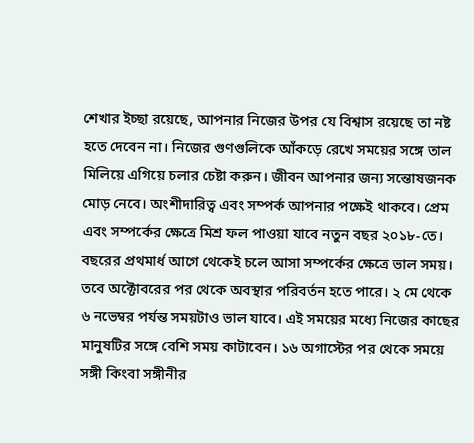শেখার ইচ্ছা রয়েছে, আপনার নিজের উপর যে বিশ্বাস রয়েছে তা নষ্ট হতে দেবেন না। নিজের গুণগুলিকে আঁকড়ে রেখে সময়ের সঙ্গে তাল মিলিয়ে এগিয়ে চলার চেষ্টা করুন। জীবন আপনার জন্য সন্তোষজনক মোড় নেবে। অংশীদারিত্ব এবং সম্পর্ক আপনার পক্ষেই থাকবে। প্রেম এবং সম্পর্কের ক্ষেত্রে মিশ্র ফল পাওয়া যাবে নতুন বছর ২০১৮-তে। বছরের প্রথমার্ধ আগে থেকেই চলে আসা সম্পর্কের ক্ষেত্রে ভাল সময়। তবে অক্টোবরের পর থেকে অবস্থার পরিবর্তন হতে পারে। ২ মে থেকে ৬ নভেম্বর পর্যন্ত সময়টাও ভাল যাবে। এই সময়ের মধ্যে নিজের কাছের মানুষটির সঙ্গে বেশি সময় কাটাবেন। ১৬ অগাস্টের পর থেকে সময়ে সঙ্গী কিংবা সঙ্গীনীর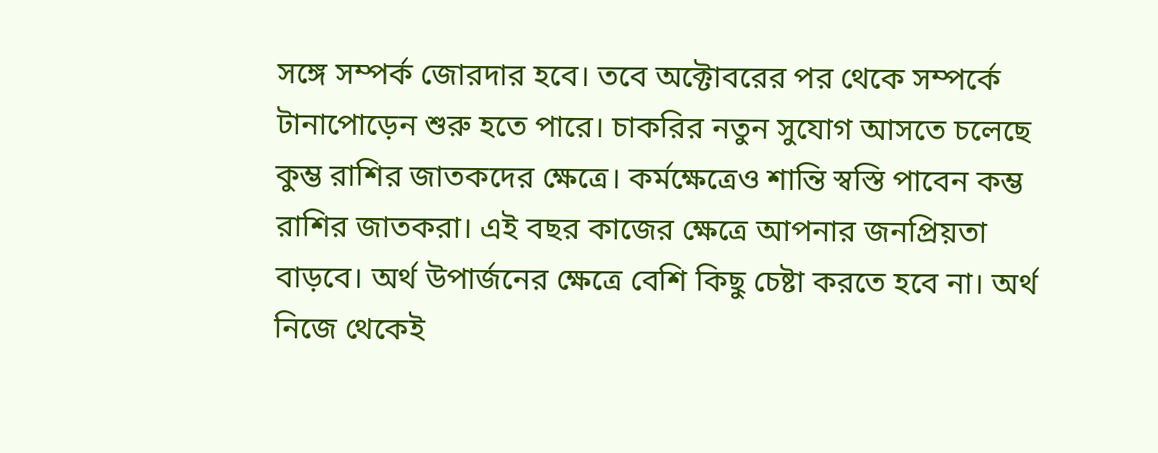সঙ্গে সম্পর্ক জোরদার হবে। তবে অক্টোবরের পর থেকে সম্পর্কে টানাপোড়েন শুরু হতে পারে। চাকরির নতুন সুযোগ আসতে চলেছে কুম্ভ রাশির জাতকদের ক্ষেত্রে। কর্মক্ষেত্রেও শান্তি স্বস্তি পাবেন কম্ভ রাশির জাতকরা। এই বছর কাজের ক্ষেত্রে আপনার জনপ্রিয়তা বাড়বে। অর্থ উপার্জনের ক্ষেত্রে বেশি কিছু চেষ্টা করতে হবে না। অর্থ নিজে থেকেই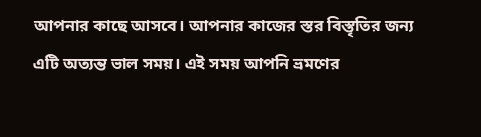আপনার কাছে আসবে। আপনার কাজের স্তর বিস্তৃতির জন্য এটি অত্যন্ত ভাল সময়। এই সময় আপনি ভ্রমণের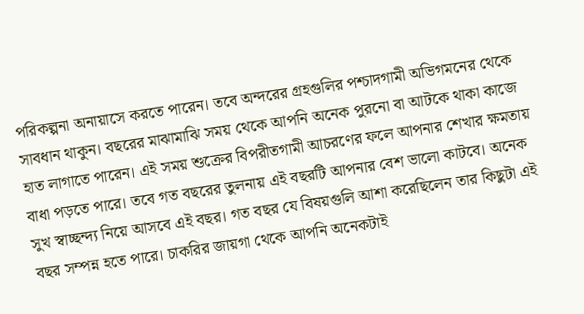পরিকল্পনা অনায়াসে করতে পারেন। তবে অন্দরের গ্রহগুলির পশ্চাদগামী অভিগমনের থেকে সাবধান থাকুন। বছরের মাঝামাঝি সময় থেকে আপনি অনেক পুরনো বা আটকে থাকা কাজে হাত লাগাতে পারেন। এই সময় শুক্রের বিপরীতগামী আচরণের ফলে আপনার শেখার ক্ষমতায় বাধা পড়তে পারে। তবে গত বছরের তুলনায় এই বছরটি আপনার বেশ ভালো কাটবে। অনেক সুখ স্বাচ্ছন্দ্য নিয়ে আসবে এই বছর। গত বছর যে বিষয়গুলি আশা করেছিলেন তার কিছুটা এই বছর সম্পন্ন হতে পারে। চাকরির জায়গা থেকে আপনি অনেকটাই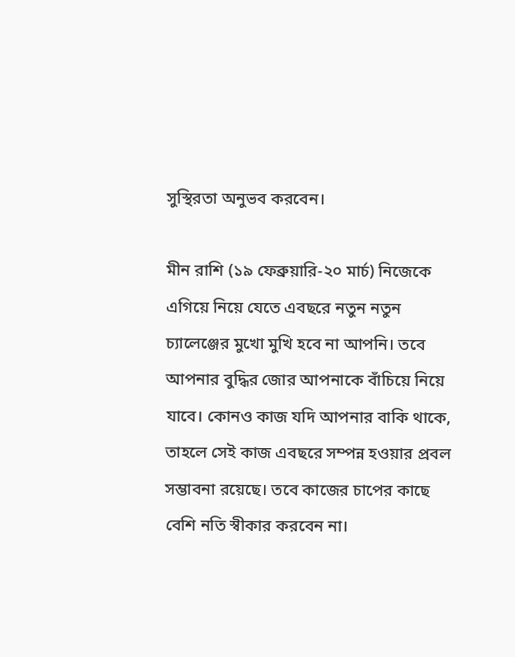সুস্থিরতা অনুভব করবেন।

মীন রাশি (১৯ ফেব্রুয়ারি-২০ মার্চ) নিজেকে এগিয়ে নিয়ে যেতে এবছরে নতুন নতুন চ্যালেঞ্জের মুখো মুখি হবে না আপনি। তবে আপনার বুদ্ধির জোর আপনাকে বাঁচিয়ে নিয়ে যাবে। কোনও কাজ যদি আপনার বাকি থাকে, তাহলে সেই কাজ এবছরে সম্পন্ন হওয়ার প্রবল সম্ভাবনা রয়েছে। তবে কাজের চাপের কাছে বেশি নতি স্বীকার করবেন না।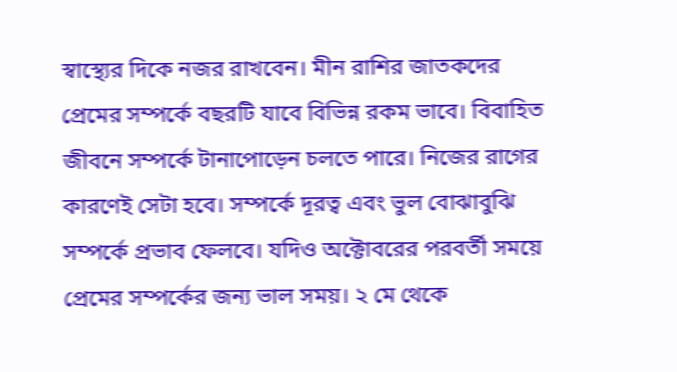স্বাস্থ্যের দিকে নজর রাখবেন। মীন রাশির জাতকদের প্রেমের সম্পর্কে বছরটি যাবে বিভিন্ন রকম ভাবে। বিবাহিত জীবনে সম্পর্কে টানাপোড়েন চলতে পারে। নিজের রাগের কারণেই সেটা হবে। সম্পর্কে দূরত্ব এবং ভুল বোঝাবুঝি সম্পর্কে প্রভাব ফেলবে। যদিও অক্টোবরের পরবর্তী সময়ে প্রেমের সম্পর্কের জন্য ভাল সময়। ২ মে থেকে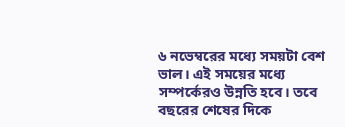৬ নভেম্বরের মধ্যে সময়টা বেশ ভাল। এই সময়ের মধ্যে সম্পর্কেরও উন্নতি হবে। তবে বছরের শেষের দিকে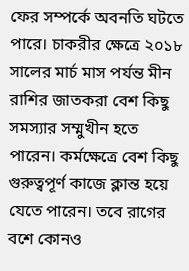ফের সম্পর্কে অবনতি ঘটতে পারে। চাকরীর ক্ষেত্রে ২০১৮ সালের মার্চ মাস পর্যন্ত মীন রাশির জাতকরা বেশ কিছু সমস্যার সম্মুখীন হতে পারেন। কর্মক্ষেত্রে বেশ কিছু গুরুত্বপূর্ণ কাজে ক্লান্ত হয়ে যেতে পারেন। তবে রাগের বশে কোনও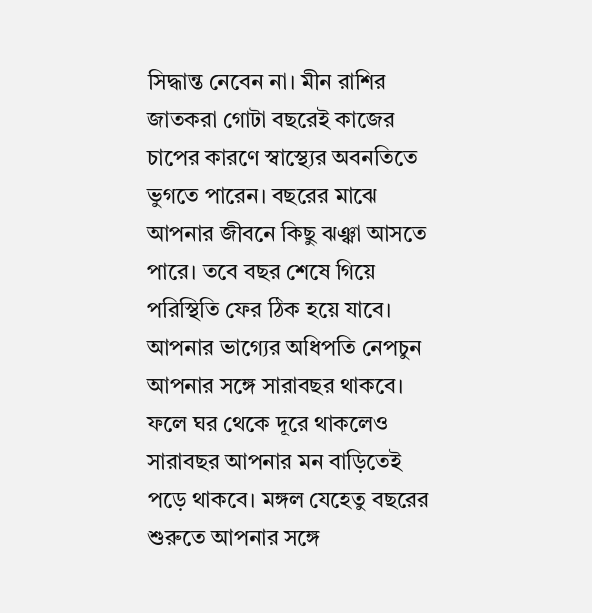সিদ্ধান্ত নেবেন না। মীন রাশির জাতকরা গোটা বছরেই কাজের চাপের কারণে স্বাস্থ্যের অবনতিতে ভুগতে পারেন। বছরের মাঝে আপনার জীবনে কিছু ঝঞ্ঝা আসতে পারে। তবে বছর শেষে গিয়ে পরিস্থিতি ফের ঠিক হয়ে যাবে। আপনার ভাগ্যের অধিপতি নেপচুন আপনার সঙ্গে সারাবছর থাকবে। ফলে ঘর থেকে দূরে থাকলেও সারাবছর আপনার মন বাড়িতেই পড়ে থাকবে। মঙ্গল যেহেতু বছরের শুরুতে আপনার সঙ্গে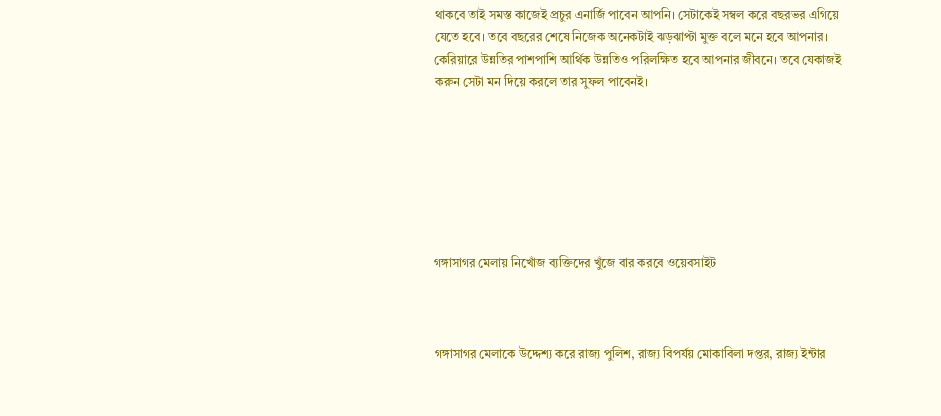থাকবে তাই সমস্ত কাজেই প্রচুর এনার্জি পাবেন আপনি। সেটাকেই সম্বল করে বছরভর এগিয়ে যেতে হবে। তবে বছরের শেষে নিজেক অনেকটাই ঝড়ঝাপ্টা মুক্ত বলে মনে হবে আপনার। কেরিয়ারে উন্নতির পাশপাশি আর্থিক উন্নতিও পরিলক্ষিত হবে আপনার জীবনে। তবে যেকাজই করুন সেটা মন দিয়ে করলে তার সুফল পাবেনই।







গঙ্গাসাগর মেলায় নিখোঁজ ব্যক্তিদের খুঁজে বার করবে ওয়েবসাইট



গঙ্গাসাগর মেলাকে উদ্দেশ্য করে রাজ্য পুলিশ, রাজ্য বিপর্যয় মোকাবিলা দপ্তর, রাজ্য ইন্টার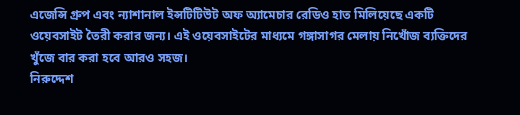এজেন্সি গ্রুপ এবং ন্যাশানাল ইন্সটিটিউট অফ অ্যামেচার রেডিও হাত মিলিয়েছে একটি ওয়েবসাইট তৈরী করার জন্য। এই ওয়েবসাইটের মাধ্যমে গঙ্গাসাগর মেলায় নিখোঁজ ব্যক্তিদের খুঁজে বার করা হবে আরও সহজ।
নিরুদ্দেশ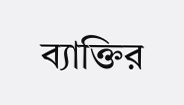ব্যাক্তির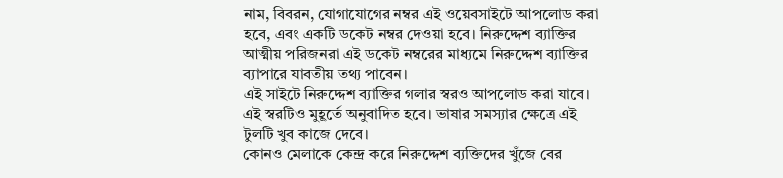নাম, বিবরন, যোগাযোগের নম্বর এই ওয়েবসাইটে আপলোড করা হবে, এবং একটি ডকেট নম্বর দেওয়া হবে। নিরুদ্দেশ ব্যাক্তির আত্মীয় পরিজনরা এই ডকেট নম্বরের মাধ্যমে নিরুদ্দেশ ব্যাক্তির ব্যাপারে যাবতীয় তথ্য পাবেন।
এই সাইটে নিরুদ্দেশ ব্যাক্তির গলার স্বরও আপলোড করা যাবে। এই স্বরটিও মুহূর্তে অনুবাদিত হবে। ভাষার সমস্যার ক্ষেত্রে এই টুলটি খুব কাজে দেবে।
কোনও মেলাকে কেন্দ্র করে নিরুদ্দেশ ব্যক্তিদের খুঁজে বের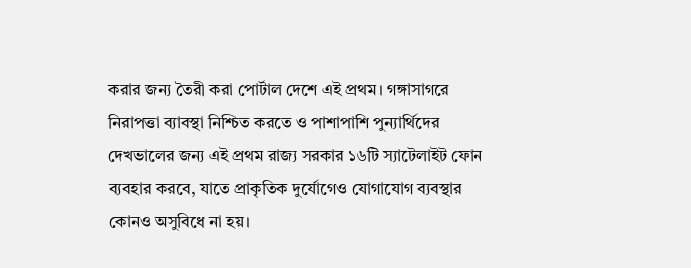করার জন্য তৈরী করা পোর্টাল দেশে এই প্রথম। গঙ্গাসাগরে নিরাপত্তা ব্যাবস্থা নিশ্চিত করতে ও পাশাপাশি পুন্যার্থিদের দেখভালের জন্য এই প্রথম রাজ্য সরকার ১৬টি স্যাটেলাইট ফোন ব্যবহার করবে, যাতে প্রাকৃতিক দুর্যোগেও যোগাযোগ ব্যবস্থার কোনও অসুবিধে না হয়।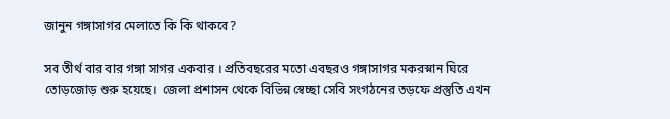জানুন গঙ্গাসাগর মেলাতে কি কি থাকবে?

সব তীর্থ বার বার গঙ্গা সাগর একবার । প্রতিবছরের মতো এবছরও গঙ্গাসাগর মকরস্নান ঘিরে  তোড়জোড় শুরু হয়েছে।  জেলা প্রশাসন থেকে বিভিন্ন স্বেচ্ছা সেবি সংগঠনের তড়ফে প্রস্তুতি এখন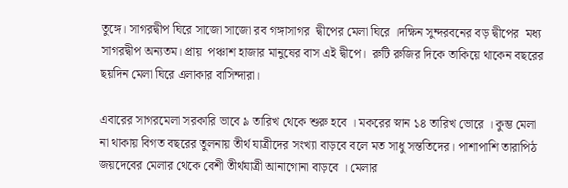তুঙ্গে। সাগরদ্বীপ ঘিরে সাজো সাজো রব গঙ্গাসাগর  দ্বীপের মেলা ঘিরে ।দক্ষিন সুন্দরবনের বড় দ্বীপের  মধ্য সাগরদ্বীপ অন্যতম। প্রায়  পঞ্চাশ হাজার মানুষের বাস এই দ্বীপে।  রুটি রুজির দিকে তাকিয়ে থাকেন বছরের ছয়দিন মেলা ঘিরে এলাকার বাসিন্দারা।

এবারের সাগরমেলা সরকারি ভাবে ৯ তারিখ থেকে শুরু হবে । মকরের স্নান ১৪ তারিখ ভোরে । কুম্ভ মেলা না থাকায় বিগত বছরের তুলনায় তীর্থ যাত্রীদের সংখ্যা বাড়বে বলে মত সাধু সন্ততিদের। পাশাপাশি তারাপিঠ জয়দেবের মেলার থেকে বেশী তীর্থযাত্রী আনাগোনা বাড়বে । মেলার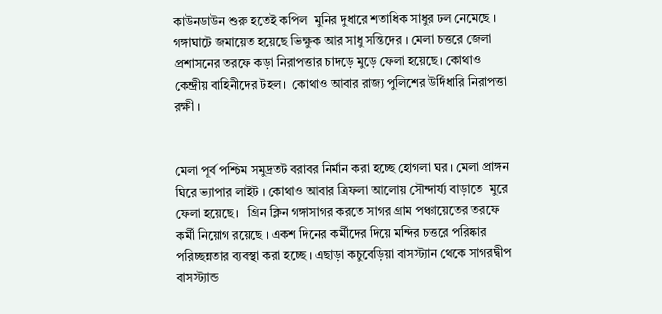কাউনডাউন শুরু হতেই কপিল  মুনির দুধারে শতাধিক সাধুর ঢল নেমেছে । গঙ্গাঘাটে জমায়েত হয়েছে ভিক্ষুক আর সাধু সন্তিদের । মেলা চত্তরে জেলা প্রশাসনের তরফে কড়া নিরাপত্তার চাদড়ে মুড়ে ফেলা হয়েছে। কোথাও কেন্দ্রীয় বাহিনীদের টহল।  কোথাও আবার রাজ্য পুলিশের উর্দিধারি নিরাপত্তা রক্ষী ।


মেলা পূর্ব পশ্চিম সমুদ্রতট বরাবর নির্মান করা হচ্ছে হোগলা ঘর । মেলা প্রাঙ্গন ঘিরে ভ্যাপার লাইট । কোথাও আবার ত্রিফলা আলোয় সৌন্দার্য্য বাড়াতে  মুরে ফেলা হয়েছে।   গ্রিন ক্লিন গঙ্গাসাগর করতে সাগর গ্রাম পঞ্চায়েতের তরফে কর্মী নিয়োগ রয়েছে । একশ দিনের কর্মীদের দিয়ে মন্দির চত্তরে পরিষ্কার পরিচ্ছন্নতার ব্যবস্থা করা হচ্ছে । এছাড়া কচুবেড়িয়া বাসস্ট্যান থেকে সাগরদ্বীপ বাসস্ট্যান্ড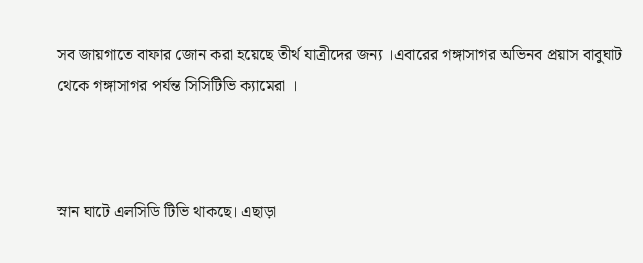সব জায়গাতে বাফার জোন করা হয়েছে তীর্থ যাত্রীদের জন্য ।এবারের গঙ্গাসাগর অভিনব প্রয়াস বাবুঘাট থেকে গঙ্গাসাগর পর্যন্ত সিসিটিভি ক্যামেরা ।



স্নান ঘাটে এলসিডি টিভি থাকছে। এছাড়া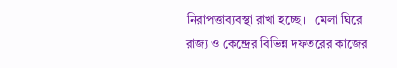নিরাপত্তাব্যবস্থা রাখা হচ্ছে।   মেলা ঘিরে রাজ্য ও কেন্দ্রের বিভিন্ন দফতরের কাজের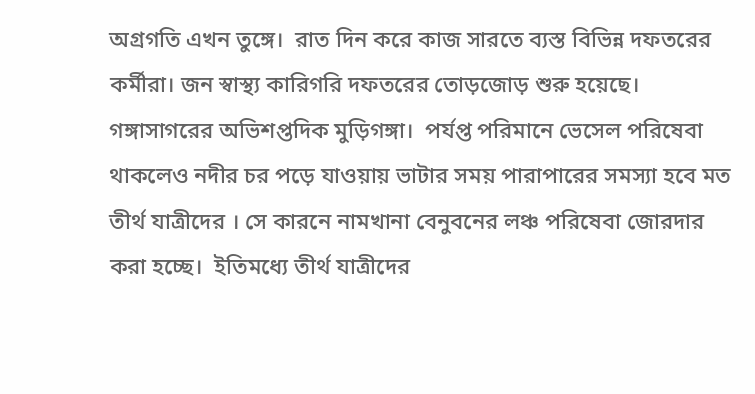অগ্রগতি এখন তুঙ্গে।  রাত দিন করে কাজ সারতে ব্যস্ত বিভিন্ন দফতরের কর্মীরা। জন স্বাস্থ্য কারিগরি দফতরের তোড়জোড় শুরু হয়েছে।  গঙ্গাসাগরের অভিশপ্তদিক মুড়িগঙ্গা।  পর্যপ্ত পরিমানে ভেসেল পরিষেবা থাকলেও নদীর চর পড়ে যাওয়ায় ভাটার সময় পারাপারের সমস্যা হবে মত তীর্থ যাত্রীদের । সে কারনে নামখানা বেনুবনের লঞ্চ পরিষেবা জোরদার করা হচ্ছে।  ইতিমধ্যে তীর্থ যাত্রীদের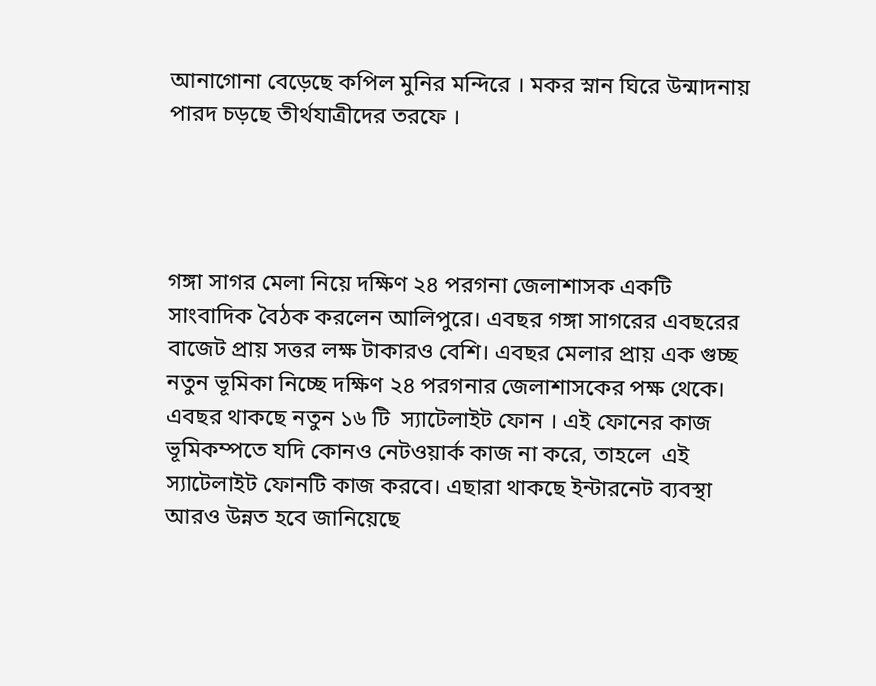আনাগোনা বেড়েছে কপিল মুনির মন্দিরে । মকর স্নান ঘিরে উন্মাদনায় পারদ চড়ছে তীর্থযাত্রীদের তরফে ।




গঙ্গা সাগর মেলা নিয়ে দক্ষিণ ২৪ পরগনা জেলাশাসক একটি সাংবাদিক বৈঠক করলেন আলিপুরে। এবছর গঙ্গা সাগরের এবছরের বাজেট প্রায় সত্তর লক্ষ টাকারও বেশি। এবছর মেলার প্রায় এক গুচ্ছ নতুন ভূমিকা নিচ্ছে দক্ষিণ ২৪ পরগনার জেলাশাসকের পক্ষ থেকে। এবছর থাকছে নতুন ১৬ টি  স্যাটেলাইট ফোন । এই ফোনের কাজ ভূমিকম্পতে যদি কোনও নেটওয়ার্ক কাজ না করে, তাহলে  এই স্যাটেলাইট ফোনটি কাজ করবে। এছারা থাকছে ইন্টারনেট ব্যবস্থা আরও উন্নত হবে জানিয়েছে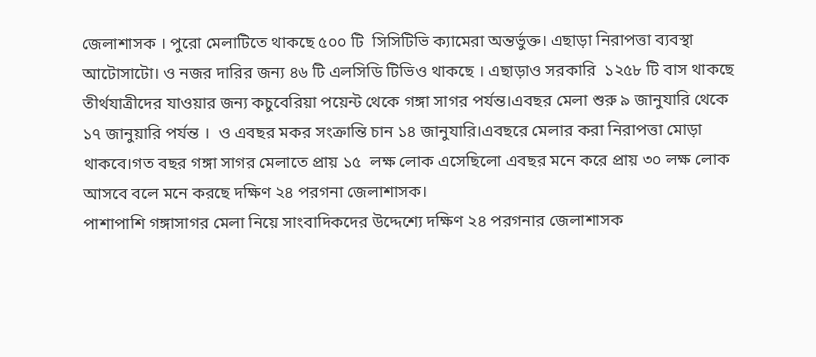জেলাশাসক । পুরো মেলাটিতে থাকছে ৫০০ টি  সিসিটিভি ক্যামেরা অন্তর্ভুক্ত। এছাড়া নিরাপত্তা ব্যবস্থা আটোসাটো। ও নজর দারির জন্য ৪৬ টি এলসিডি টিভিও থাকছে । এছাড়াও সরকারি  ১২৫৮ টি বাস থাকছে তীর্থযাত্রীদের যাওয়ার জন্য কচুবেরিয়া পয়েন্ট থেকে গঙ্গা সাগর পর্যন্ত।এবছর মেলা শুরু ৯ জানুযারি থেকে ১৭ জানুয়ারি পর্যন্ত ।  ও এবছর মকর সংক্রান্তি চান ১৪ জানুযারি।এবছরে মেলার করা নিরাপত্তা মোড়া থাকবে।গত বছর গঙ্গা সাগর মেলাতে প্রায় ১৫  লক্ষ লোক এসেছিলো এবছর মনে করে প্রায় ৩০ লক্ষ লোক আসবে বলে মনে করছে দক্ষিণ ২৪ পরগনা জেলাশাসক।
পাশাপাশি গঙ্গাসাগর মেলা নিয়ে সাংবাদিকদের উদ্দেশ্যে দক্ষিণ ২৪ পরগনার জেলাশাসক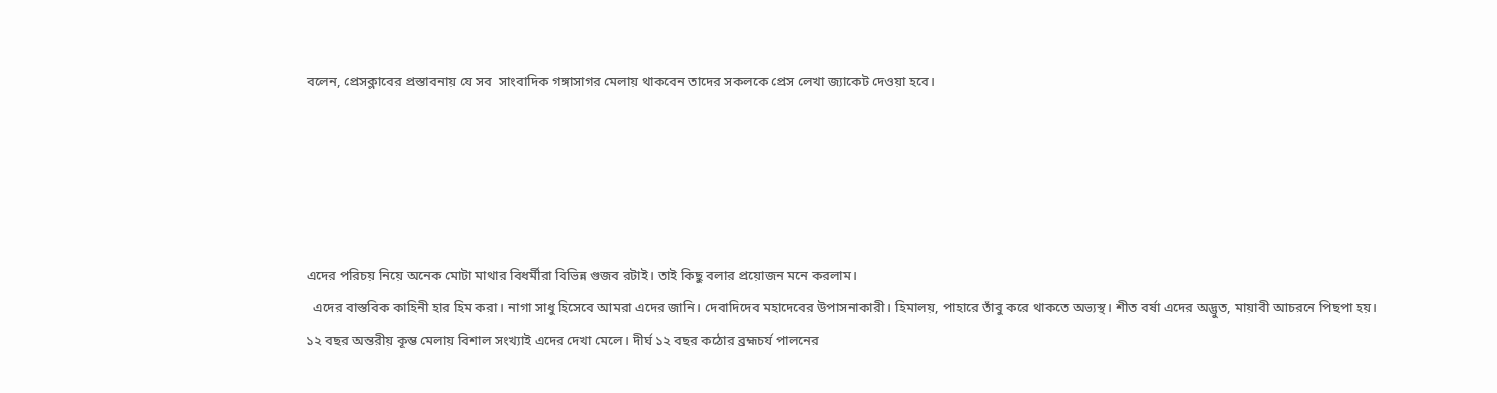বলেন, প্রেসক্লাবের প্রস্তাবনায় যে সব  সাংবাদিক গঙ্গাসাগর মেলায় থাকবেন তাদের সকলকে প্রেস লেখা জ্যাকেট দেওয়া হবে।





এদের পরিচয় নিয়ে অনেক মোটা মাথার বিধর্মীরা বিভিন্ন গুজব রটাই। তাই কিছু বলার প্রয়োজন মনে করলাম।
  এদের বাস্তবিক কাহিনী হার হিম করা। নাগা সাধু হিসেবে আমরা এদের জানি। দেবাদিদেব মহাদেবের উপাসনাকারী। হিমালয়, পাহারে তাঁবু করে থাকতে অভ্যস্থ। শীত বর্ষা এদের অদ্ভুত, মায়াবী আচরনে পিছপা হয়।
১২ বছর অন্তরীয় কূম্ভ মেলায় বিশাল সংখ্যাই এদের দেখা মেলে। দীর্ঘ ১২ বছর কঠোর ব্রহ্মচর্য পালনের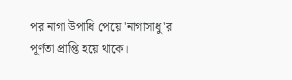পর নাগা উপাধি পেয়ে 'নাগাসাধু'র পূর্ণতা প্রাপ্তি হয়ে থাকে।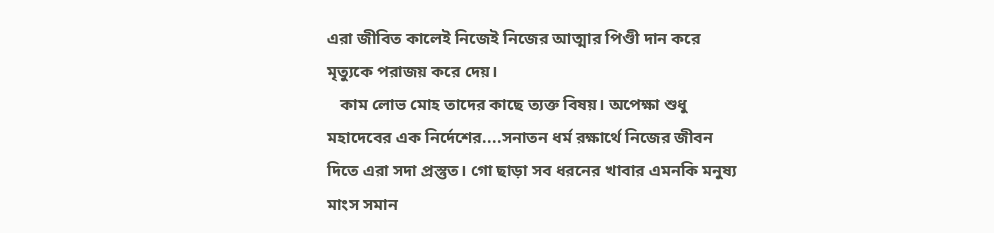এরা জীবিত কালেই নিজেই নিজের আত্মার পিণ্ডী দান করে মৃত্যুকে পরাজয় করে দেয়।
   কাম লোভ মোহ তাদের কাছে ত্যক্ত বিষয়। অপেক্ষা শুধু মহাদেবের এক নির্দেশের....সনাতন ধর্ম রক্ষার্থে নিজের জীবন দিতে এরা সদা প্রস্তুত। গো ছাড়া সব ধরনের খাবার এমনকি মনুষ্য মাংস সমান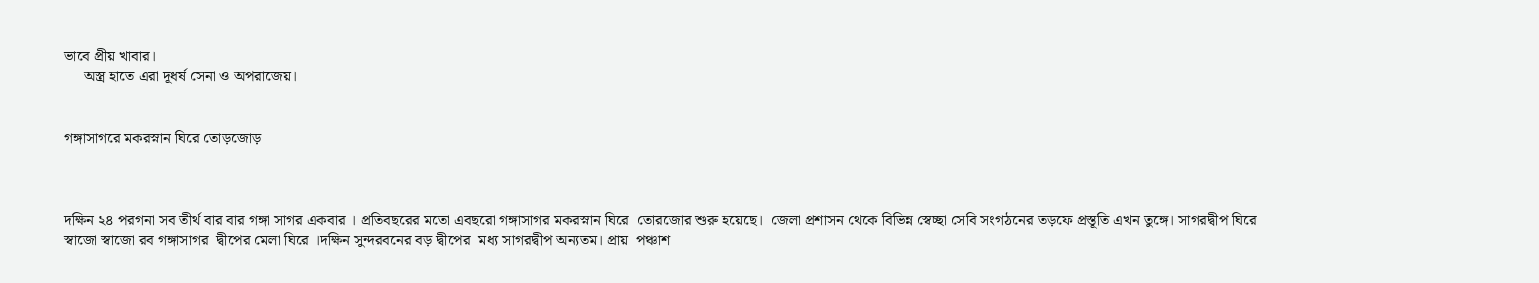ভাবে প্রীয় খাবার।
     অস্ত্র হাতে এরা দূধর্ষ সেনা ও অপরাজেয়।


গঙ্গাসাগরে মকরস্নান ঘিরে তোড়জোড়



দক্ষিন ২৪ পরগনা সব তীর্থ বার বার গঙ্গা সাগর একবার । প্রতিবছরের মতো এবছরো গঙ্গাসাগর মকরস্নান ঘিরে  তোরজোর শুরু হয়েছে।  জেলা প্রশাসন থেকে বিভিন্ন স্বেচ্ছা সেবি সংগঠনের তড়ফে প্রস্তূতি এখন তুঙ্গে। সাগরদ্বীপ ঘিরে স্বাজো স্বাজো রব গঙ্গাসাগর  দ্বীপের মেলা ঘিরে ।দক্ষিন সুন্দরবনের বড় দ্বীপের  মধ্য সাগরদ্বীপ অন্যতম। প্রায়  পঞ্চাশ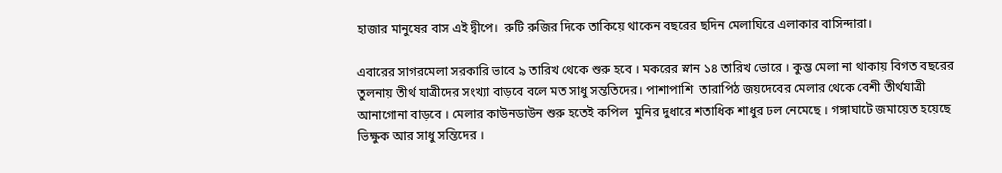হাজার মানুষের বাস এই দ্বীপে।  রুটি রুজির দিকে তাকিয়ে থাকেন বছরের ছদিন মেলাঘিরে এলাকার বাসিন্দারা।

এবারের সাগরমেলা সরকারি ভাবে ৯ তারিখ থেকে শুরু হবে । মকরের স্নান ১৪ তারিখ ভোরে । কুম্ভ মেলা না থাকায় বিগত বছরের তুলনায় তীর্থ যাত্রীদের সংখ্যা বাড়বে বলে মত সাধু সন্ততিদের। পাশাপাশি  তারাপিঠ জয়দেবের মেলার থেকে বেশী তীর্থযাত্রী আনাগোনা বাড়বে । মেলার কাউনডাউন শুরু হতেই কপিল  মুনির দুধারে শতাধিক শাধুর ঢল নেমেছে । গঙ্গাঘাটে জমায়েত হয়েছে ভিক্ষুক আর সাধু সন্তিদের ।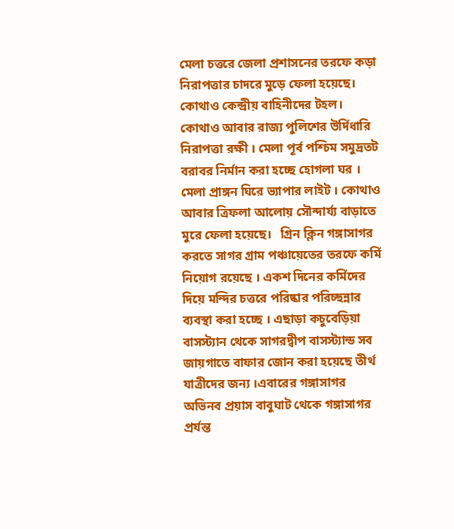মেলা চত্তরে জেলা প্রশাসনের তরফে কড়া নিরাপত্তার চাদরে মুড়ে ফেলা হয়েছে। কোথাও কেন্দ্রীয় বাহিনীদের টহল।  কোথাও আবার রাজ্য পুলিশের উর্দিধারি নিরাপত্তা রক্ষী । মেলা পূর্ব পশ্চিম সমুদ্রতট বরাবর নির্মান করা হচ্ছে হোগলা ঘর । মেলা প্রাঙ্গন ঘিরে ভ্যাপার লাইট । কোথাও আবার ত্রিফলা আলোয় সৌন্দার্য্য বাড়াতে  মুরে ফেলা হয়েছে।   গ্রিন ক্লিন গঙ্গাসাগর করতে সাগর গ্রাম পঞ্চায়েতের তরফে কর্মি নিয়োগ রয়েছে । একশ দিনের কর্মিদের দিয়ে মন্দির চত্তরে পরিষ্কার পরিচ্ছন্নার ব্যবস্থা করা হচ্ছে । এছাড়া কচুবেড়িয়া বাসস্ট্যান থেকে সাগরদ্বীপ বাসস্ট্যান্ড সব জায়গাতে বাফার জোন করা হয়েছে তীর্থ যাত্রীদের জন্য ।এবারের গঙ্গাসাগর অভিনব প্রয়াস বাবুঘাট থেকে গঙ্গাসাগর প্রর্যন্ত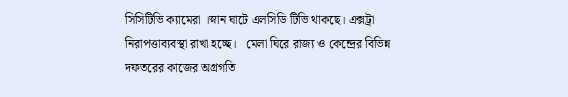সিসিটিভি ক্যামেরা ।স্নান ঘাটে এলসিডি টিভি থাকছে। এক্সট্রা নিরাপত্তাব্যবস্থা রাখা হচ্ছে।   মেলা ঘিরে রাজ্য ও কেন্দ্রের বিভিন্ন দফতরের কাজের অগ্রগতি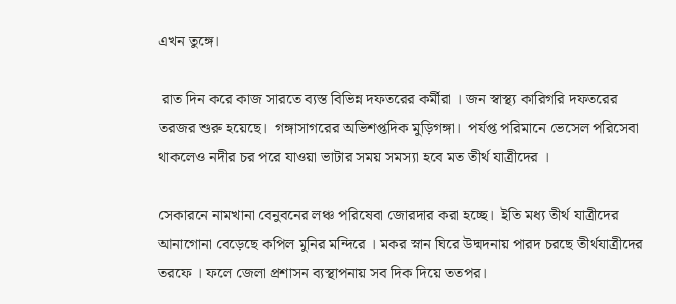এখন তুঙ্গে।

 রাত দিন করে কাজ সারতে ব্যস্ত বিভিন্ন দফতরের কর্মীরা । জন স্বাস্থ্য কারিগরি দফতরের তরজর শুরু হয়েছে।  গঙ্গাসাগরের অভিশপ্তদিক মুড়িগঙ্গা।  পর্যপ্ত পরিমানে ভেসেল পরিসেবা থাকলেও নদীর চর পরে যাওয়া ভাটার সময় সমস্যা হবে মত তীর্থ যাত্রীদের ।

সেকারনে নামখানা বেনুবনের লঞ্চ পরিষেবা জোরদার করা হচ্ছে।  ইতি মধ্য তীর্থ যাত্রীদের আনাগোনা বেড়েছে কপিল মুনির মন্দিরে । মকর স্নান ঘিরে উদ্মদনায় পারদ চরছে তীর্থযাত্রীদের তরফে । ফলে জেলা প্রশাসন ব্যস্থাপনায় সব দিক দিয়ে ততপর।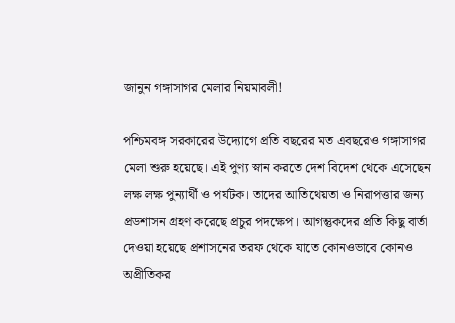জানুন গঙ্গাসাগর মেলার নিয়মাবলী!

পশ্চিমবঙ্গ সরকারের উদ্যোগে প্রতি বছরের মত এবছরেও গঙ্গাসাগর মেলা শুরু হয়েছে। এই পুণ্য স্নান করতে দেশ বিদেশ থেকে এসেছেন লক্ষ লক্ষ পুন্যার্থী ও পর্যটক। তাদের আতিথেয়তা ও নিরাপত্তার জন্য প্রডশাসন গ্রহণ করেছে প্রচুর পদক্ষেপ। আগন্তুকদের প্রতি কিছু বার্তা দেওয়া হয়েছে প্রশাসনের তরফ থেকে যাতে কোনওভাবে কোনও অপ্রীতিকর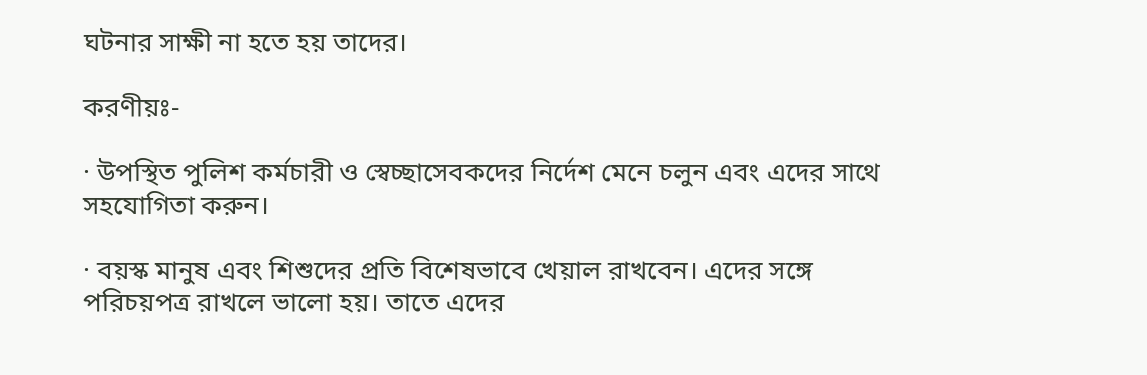ঘটনার সাক্ষী না হতে হয় তাদের।

করণীয়ঃ-

· উপস্থিত পুলিশ কর্মচারী ও স্বেচ্ছাসেবকদের নির্দেশ মেনে চলুন এবং এদের সাথে সহযোগিতা করুন।

· বয়স্ক মানুষ এবং শিশুদের প্রতি বিশেষভাবে খেয়াল রাখবেন। এদের সঙ্গে পরিচয়পত্র রাখলে ভালো হয়। তাতে এদের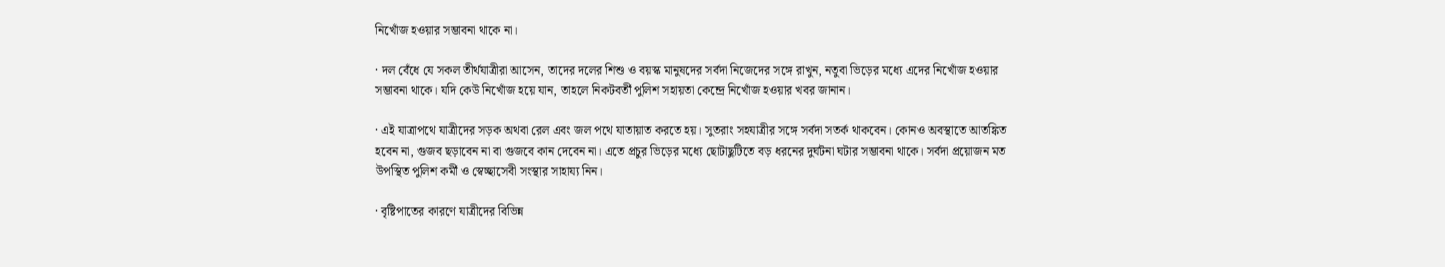নিখোঁজ হওয়ার সম্ভাবনা থাকে না।

· দল বেঁধে যে সকল তীর্থযাত্রীরা আসেন, তাদের দলের শিশু ও বয়স্ক মানুষদের সর্বদা নিজেদের সঙ্গে রাখুন, নতুবা ভিড়ের মধ্যে এদের নিখোঁজ হওয়ার সম্ভাবনা থাকে। যদি কেউ নিখোঁজ হয়ে যান, তাহলে নিকটবর্তী পুলিশ সহায়তা কেন্দ্রে নিখোঁজ হওয়ার খবর জানান।

· এই যাত্রাপথে যাত্রীদের সড়ক অথবা রেল এবং জল পথে যাতায়াত করতে হয়। সুতরাং সহযাত্রীর সঙ্গে সর্বদা সতর্ক থাকবেন। কোনও অবস্থাতে আতঙ্কিত হবেন না, গুজব ছড়াবেন না বা গুজবে কান দেবেন না। এতে প্রচুর ভিড়ের মধ্যে ছোটাছুটিতে বড় ধরনের দুর্ঘটনা ঘটার সম্ভাবনা থাকে। সর্বদা প্রয়োজন মত উপস্থিত পুলিশ কর্মী ও স্বেচ্ছাসেবী সংস্থার সাহায্য নিন।

· বৃষ্টিপাতের কারণে যাত্রীদের বিভিন্ন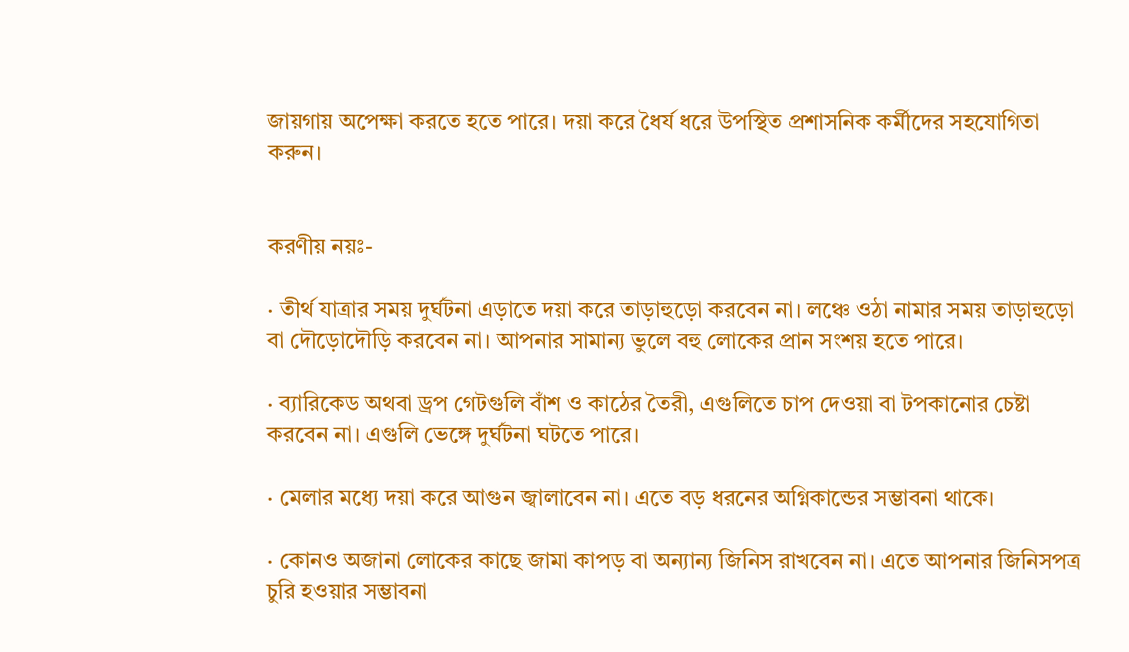জায়গায় অপেক্ষা করতে হতে পারে। দয়া করে ধৈর্য ধরে উপস্থিত প্রশাসনিক কর্মীদের সহযোগিতা করুন।


করণীয় নয়ঃ-

· তীর্থ যাত্রার সময় দুর্ঘটনা এড়াতে দয়া করে তাড়াহুড়ো করবেন না। লঞ্চে ওঠা নামার সময় তাড়াহুড়ো বা দৌড়োদৌড়ি করবেন না। আপনার সামান্য ভুলে বহু লোকের প্রান সংশয় হতে পারে।

· ব্যারিকেড অথবা ড্রপ গেটগুলি বাঁশ ও কাঠের তৈরী, এগুলিতে চাপ দেওয়া বা টপকানোর চেষ্টা করবেন না। এগুলি ভেঙ্গে দুর্ঘটনা ঘটতে পারে।

· মেলার মধ্যে দয়া করে আগুন জ্বালাবেন না। এতে বড় ধরনের অগ্নিকান্ডের সম্ভাবনা থাকে।

· কোনও অজানা লোকের কাছে জামা কাপড় বা অন্যান্য জিনিস রাখবেন না। এতে আপনার জিনিসপত্র চুরি হওয়ার সম্ভাবনা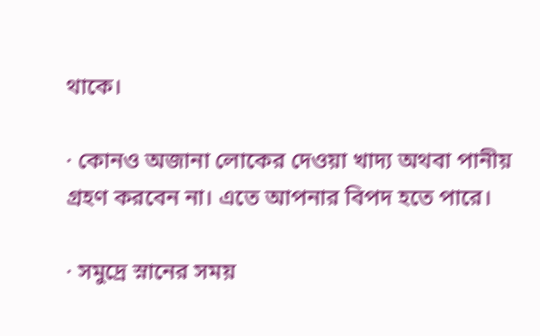থাকে।

· কোনও অজানা লোকের দেওয়া খাদ্য অথবা পানীয় গ্রহণ করবেন না। এতে আপনার বিপদ হতে পারে।

· সমুদ্রে স্নানের সময়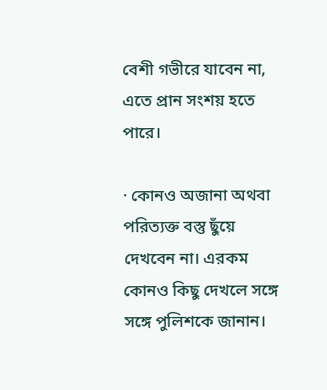বেশী গভীরে যাবেন না, এতে প্রান সংশয় হতে পারে।

· কোনও অজানা অথবা পরিত্যক্ত বস্তু ছুঁয়ে দেখবেন না। এরকম কোনও কিছু দেখলে সঙ্গে সঙ্গে পুলিশকে জানান।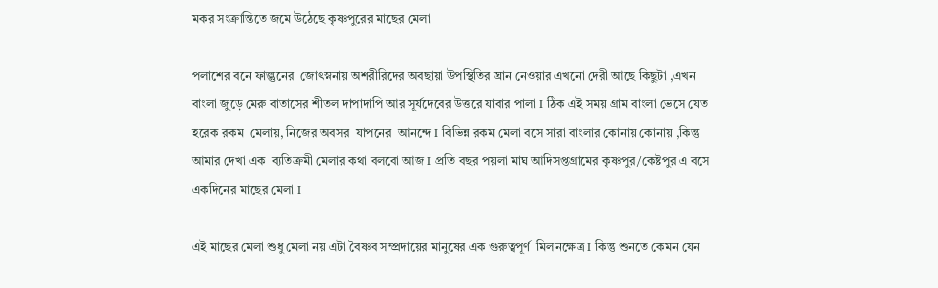মকর সংক্রান্তিতে জমে উঠেছে কৃষ্ণপুরের মাছের মেলা

পলাশের বনে ফাল্গুনের  জোৎস্ননায় অশরীরিদের অবছায়া উপস্থিতির ঘ্রান নেওয়ার এখনো দেরী আছে কিছুটা ,এখন বাংলা জুড়ে মেরু বাতাসের শীতল দাপাদাপি আর সূর্যদেবের উত্তরে যাবার পালা I ঠিক এই সময় গ্রাম বাংলা ভেসে যেত হরেক রকম  মেলায়, নিজের অবসর  যাপনের  আনন্দে I বিভিন্ন রকম মেলা বসে সারা বাংলার কোনায় কোনায় ,কিন্তু আমার দেখা এক  ব্যতিক্রমী মেলার কথা বলবো আজ I প্রতি বছর পয়লা মাঘ আদিসপ্তগ্রামের কৃষ্ণপুর/কেষ্টপুর এ বসে একদিনের মাছের মেলা I

এই মাছের মেলা শুধু মেলা নয় এটা বৈষ্ণব সম্প্রদায়ের মানুষের এক গুরুত্বপূর্ণ  মিলনক্ষেত্র I কিন্তু শুনতে কেমন যেন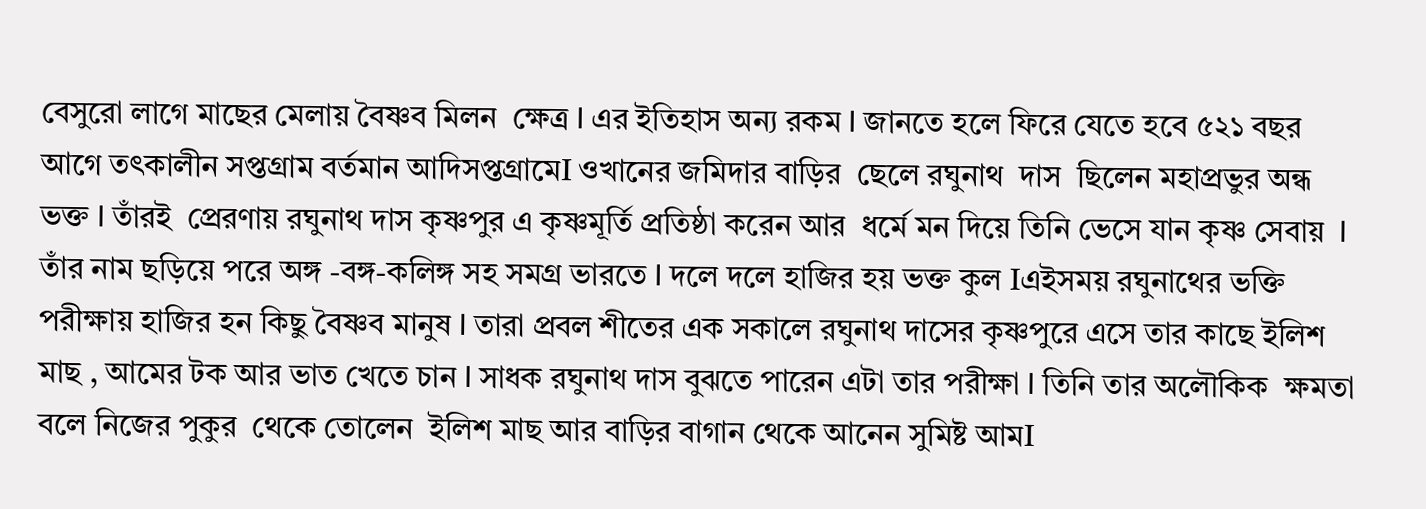বেসুরো লাগে মাছের মেলায় বৈষ্ণব মিলন  ক্ষেত্র I এর ইতিহাস অন্য রকম I জানতে হলে ফিরে যেতে হবে ৫২১ বছর আগে তৎকালীন সপ্তগ্রাম বর্তমান আদিসপ্তগ্রামেI ওখানের জমিদার বাড়ির  ছেলে রঘুনাথ  দাস  ছিলেন মহাপ্রভুর অন্ধ ভক্ত I তাঁরই  প্রেরণায় রঘুনাথ দাস কৃষ্ণপুর এ কৃষ্ণমূর্তি প্রতিষ্ঠা করেন আর  ধর্মে মন দিয়ে তিনি ভেসে যান কৃষ্ণ সেবায়  I তাঁর নাম ছড়িয়ে পরে অঙ্গ -বঙ্গ-কলিঙ্গ সহ সমগ্র ভারতে I দলে দলে হাজির হয় ভক্ত কুল Iএইসময় রঘুনাথের ভক্তি পরীক্ষায় হাজির হন কিছু বৈষ্ণব মানুষ I তারা প্রবল শীতের এক সকালে রঘুনাথ দাসের কৃষ্ণপুরে এসে তার কাছে ইলিশ মাছ , আমের টক আর ভাত খেতে চান I সাধক রঘুনাথ দাস বুঝতে পারেন এটা তার পরীক্ষা I তিনি তার অলৌকিক  ক্ষমতা বলে নিজের পুকুর  থেকে তোলেন  ইলিশ মাছ আর বাড়ির বাগান থেকে আনেন সুমিষ্ট আমI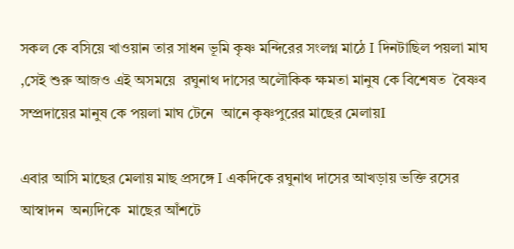সকল কে বসিয়ে খাওয়ান তার সাধন ভূমি কৃষ্ণ মন্দিরের সংলগ্ন মাঠে I দিনটাছিল পয়লা মাঘ ,সেই শুরু আজও এই অসময়ে  রঘুনাথ দাসের অলৌকিক ক্ষমতা মানুষ কে বিশেষত  বৈষ্ণব সম্প্রদায়ের মানুষ কে পয়লা মাঘ টেনে  আনে কৃষ্ণপুরের মাছের মেলায়I

এবার আসি মাছের মেলায় মাছ প্রসঙ্গে I একদিকে রঘুনাথ দাসের আখড়ায় ভক্তি রসের  আস্বাদন  অন্যদিকে  মাছের আঁশটে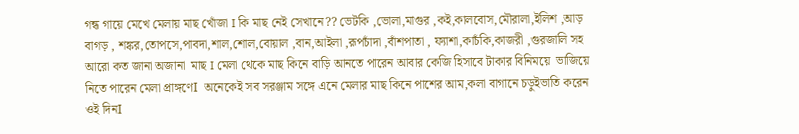গন্ধ গায়ে মেখে মেলায় মাছ খোঁজা I কি মাছ নেই সেখানে?? ভেটকি ,ভোলা,মাগুর ,কই,কালবোস,মৌরালা,ইলিশ ,আড় বাগড় , শঙ্কর,তোপসে,পাবদা,শাল,শোল,বোয়াল ,বান,আইলা ,রূপচাঁদা ,বাঁশপাতা , ফ্যাশা,কাচঁকি,কাজরী ,গুরজালি সহ আরো কত জানা অজানা  মাছ I মেলা থেকে মাছ কিনে বাড়ি আনতে পারেন আবার কেজি হিসাবে টাকার বিনিময়ে  ভাজিয়ে নিতে পারেন মেলা প্রাঙ্গণেI  অনেকেই সব সরঞ্জাম সঙ্গে এনে মেলার মাছ কিনে পাশের আম,কলা বাগানে চড়ুইভাতি করেন ওই দিনI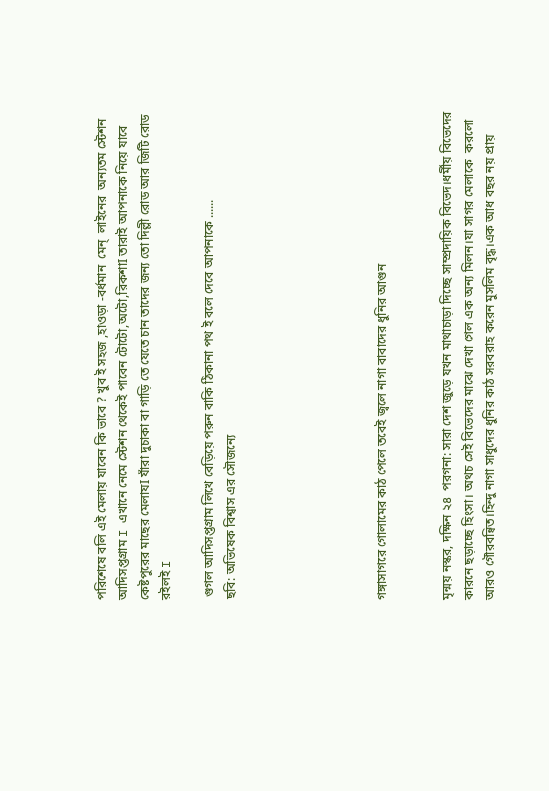পরিশেষে বলি এই মেলায় যাবেন কি ভাবে ? খুব ই সহজ ,হাওড়া -বর্ধমান  মেন্  লাইনের  অন্যতম স্টেশন আদিসপ্তগ্রাম I এখানে নেমে স্টেশন থেকেই পাবেন টোটো,অটো,রিকশাI তারাই আপনাকে নিয়ে যাবে কেষ্টপুরের মাছের মেলাযI যাঁরা দুচাকা বা গাড়ি তে যেতে চান তাদের জন্য তো দিল্লী রোড আর জিটি রোড রইলই I

 গুগল আদিসপ্তগ্রাম লিখে বেড়িয়ে পরুন বাকি ঠিকানা পথ ই বলে দেবে আপনাকে ......
ছবি: অভিষেক বিশ্বাস এর সৌজন্যে






গঙ্গাসাগরে গোলামের কাঠ পেলে তবেই জ্বলে নাগা বাবাদের ধুনির আগুন


মৃন্ময় নস্কর, দক্ষিন ২৪  পরগনা: সারা দেশ জুড়ে যখন মাথাচাড়া দিচ্ছে সাম্প্রদায়িক বিভেদ।ধর্মীয় বিভেদের কারনে ছড়াচ্ছে হিংসা। অথচ সেই বিভেদের মাঝে দেখা গেল এক অন্য মিলন।যা সাগর মেলাকে  করলো আরও গৌরবন্বিত।হিন্দু নাগা সাধুদের ধুনির কাঠ সরবরাহ করেন মুসলিম বৃদ্ধ।এক আধ বছর নয় প্রায়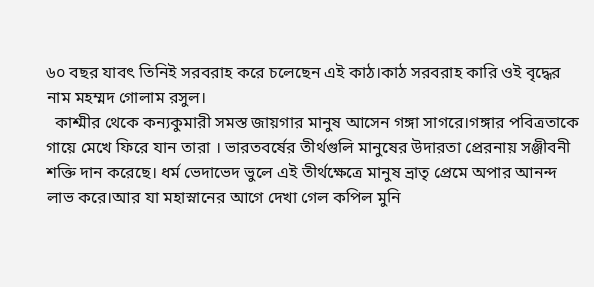৬০ বছর যাবৎ তিনিই সরবরাহ করে চলেছেন এই কাঠ।কাঠ সরবরাহ কারি ওই বৃদ্ধের নাম মহম্মদ গোলাম রসুল।
  কাশ্মীর থেকে কন্যকুমারী সমস্ত জায়গার মানুষ আসেন গঙ্গা সাগরে।গঙ্গার পবিত্রতাকে গায়ে মেখে ফিরে যান তারা । ভারতবর্ষের তীর্থগুলি মানুষের উদারতা প্রেরনায় সঞ্জীবনী শক্তি দান করেছে। ধর্ম ভেদাভেদ ভুলে এই তীর্থক্ষেত্রে মানুষ ভ্রাতৃ প্রেমে অপার আনন্দ লাভ করে।আর যা মহাস্নানের আগে দেখা গেল কপিল মুনি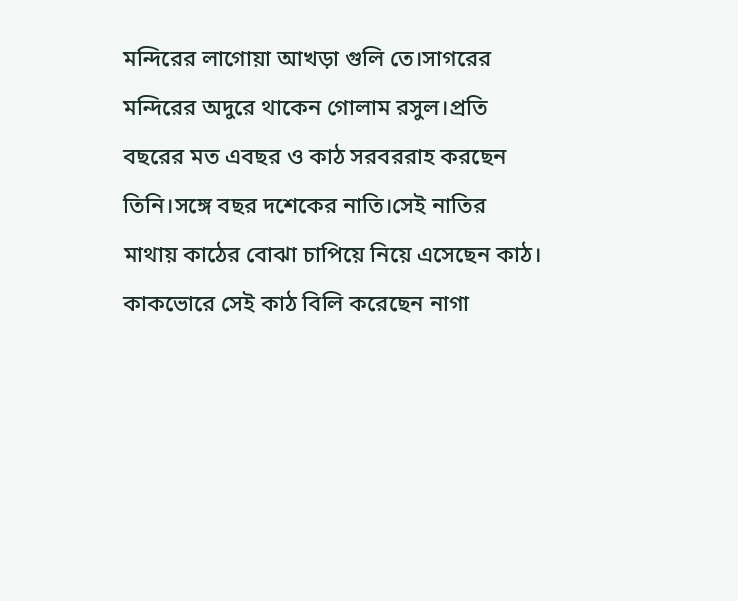মন্দিরের লাগোয়া আখড়া গুলি তে।সাগরের মন্দিরের অদুরে থাকেন গোলাম রসুল।প্রতি বছরের মত এবছর ও কাঠ সরবররাহ করছেন তিনি।সঙ্গে বছর দশেকের নাতি।সেই নাতির মাথায় কাঠের বোঝা চাপিয়ে নিয়ে এসেছেন কাঠ। কাকভোরে সেই কাঠ বিলি করেছেন নাগা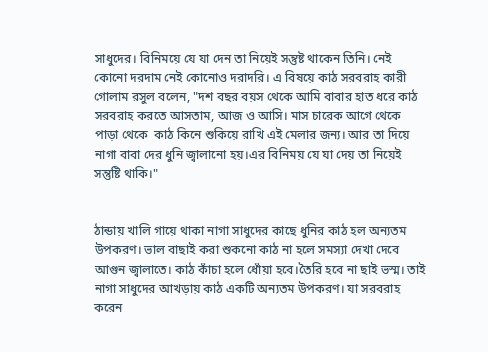সাধুদের। বিনিময়ে যে যা দেন তা নিয়েই সন্তুষ্ট থাকেন তিনি। নেই কোনো দরদাম নেই কোনোও দরাদরি। এ বিষয়ে কাঠ সরবরাহ কারী গোলাম রসুল বলেন, "দশ বছর বয়স থেকে আমি বাবার হাত ধরে কাঠ সরবরাহ করতে আসতাম, আজ ও আসি। মাস চারেক আগে থেকে পাড়া থেকে  কাঠ কিনে শুকিয়ে রাখি এই মেলার জন্য। আর তা দিয়ে নাগা বাবা দের ধুনি জ্বালানো হয়।এর বিনিময় যে যা দেয় তা নিয়েই সন্তুষ্টি থাকি।"


ঠান্ডায় খালি গায়ে থাকা নাগা সাধুদের কাছে ধুনির কাঠ হল অন্যতম উপকরণ। ভাল বাছাই করা শুকনো কাঠ না হলে সমস্যা দেখা দেবে আগুন জ্বালাতে। কাঠ কাঁচা হলে ধোঁয়া হবে।তৈরি হবে না ছাই ভস্ম। তাই নাগা সাধুদের আখড়ায় কাঠ একটি অন্যতম উপকরণ। যা সরবরাহ করেন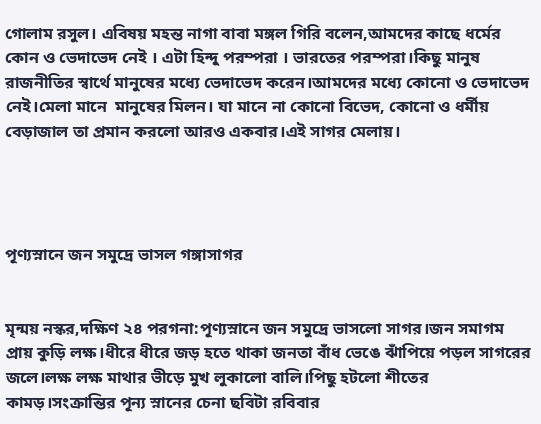গোলাম রসুল। এবিষয় মহন্ত নাগা বাবা মঙ্গল গিরি বলেন,আমদের কাছে ধর্মের কোন ও ভেদাভেদ নেই । এটা হিন্দু পরম্পরা । ভারতের পরম্পরা।কিছু মানুষ রাজনীতির স্বার্থে মানুষের মধ্যে ভেদাভেদ করেন।আমদের মধ্যে কোনো ও ভেদাভেদ নেই।মেলা মানে  মানুষের মিলন। যা মানে না কোনো বিভেদ, কোনো ও ধর্মীয় বেড়াজাল তা প্রমান করলো আরও একবার।এই সাগর মেলায়।




পূণ্যস্নানে জন সমুদ্রে ভাসল গঙ্গাসাগর


মৃন্ময় নস্কর,দক্ষিণ ২৪ পরগনা:পূণ্যস্নানে জন সমুদ্রে ভাসলো সাগর।জন সমাগম প্রায় কুড়ি লক্ষ।ধীরে ধীরে জড় হতে থাকা জনতা বাঁধ ভেঙে ঝাঁপিয়ে পড়ল সাগরের জলে।লক্ষ লক্ষ মাথার ভীড়ে মুখ লুকালো বালি।পিছু হটলো শীতের কামড়।সংক্রান্তির পূন্য স্নানের চেনা ছবিটা রবিবার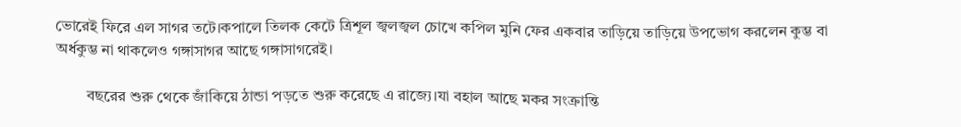ভোরেই ফিরে এল সাগর তটে।কপালে তিলক কেটে ত্রিশূল জ্বলজ্বল চোখে কপিল মুনি ফের একবার তাড়িয়ে তাড়িয়ে উপভোগ করলেন কুম্ভ বা অর্ধকুম্ভ না থাকলেও গঙ্গাসাগর আছে গঙ্গাসাগরেই।

        বছরের শুরু থেকে জাঁকিয়ে ঠান্ডা পড়তে শুরু করেছে এ রাজ্যে।যা বহাল আছে মকর সংক্রান্তি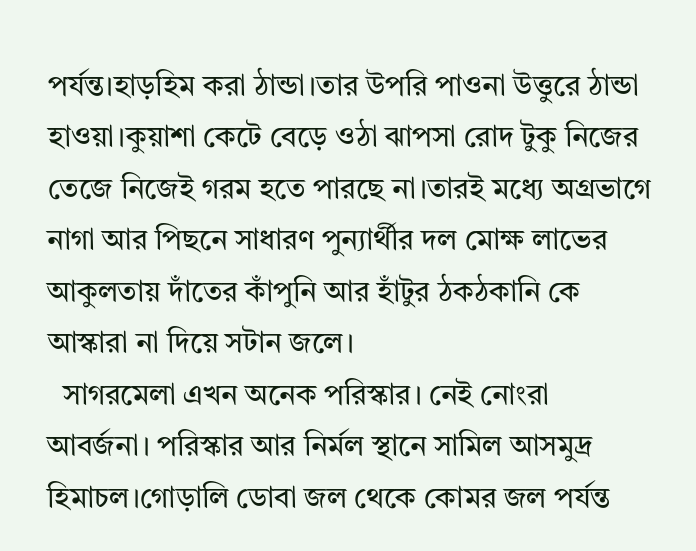পর্যন্ত।হাড়হিম করা ঠান্ডা।তার উপরি পাওনা উত্তুরে ঠান্ডা হাওয়া।কুয়াশা কেটে বেড়ে ওঠা ঝাপসা রোদ টুকু নিজের তেজে নিজেই গরম হতে পারছে না।তারই মধ্যে অগ্রভাগে নাগা আর পিছনে সাধারণ পুন্যার্থীর দল মোক্ষ লাভের আকুলতায় দাঁতের কাঁপুনি আর হাঁটুর ঠকঠকানি কে আস্কারা না দিয়ে সটান জলে।
  সাগরমেলা এখন অনেক পরিস্কার। নেই নোংরা আবর্জনা। পরিস্কার আর নির্মল স্থানে সামিল আসমুদ্র হিমাচল।গোড়ালি ডোবা জল থেকে কোমর জল পর্যন্ত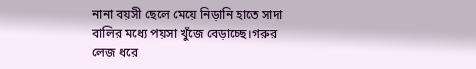নানা বয়সী ছেলে মেয়ে নিড়ানি হাতে সাদা বালির মধ্যে পয়সা খুঁজে বেড়াচ্ছে।গরুর  লেজ ধরে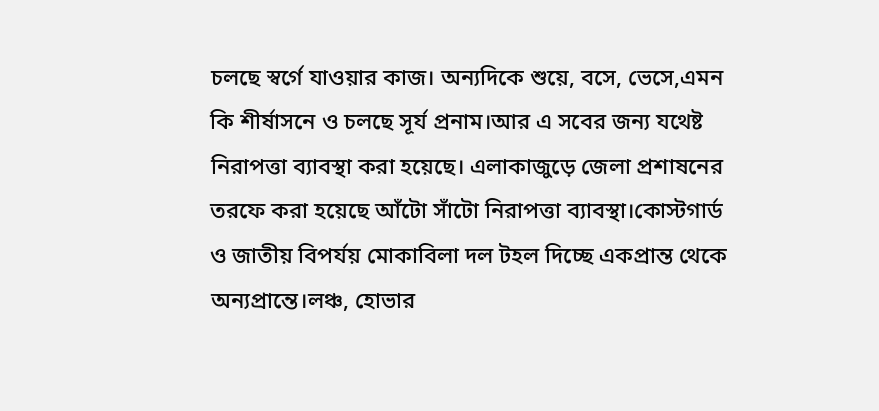চলছে স্বর্গে যাওয়ার কাজ। অন্যদিকে শুয়ে, বসে, ভেসে,এমন কি শীর্ষাসনে ও চলছে সূর্য প্রনাম।আর এ সবের জন্য যথেষ্ট নিরাপত্তা ব্যাবস্থা করা হয়েছে। এলাকাজুড়ে জেলা প্রশাষনের তরফে করা হয়েছে আঁটো সাঁটো নিরাপত্তা ব্যাবস্থা।কোস্টগার্ড ও জাতীয় বিপর্যয় মোকাবিলা দল টহল দিচ্ছে একপ্রান্ত থেকে অন্যপ্রান্তে।লঞ্চ, হোভার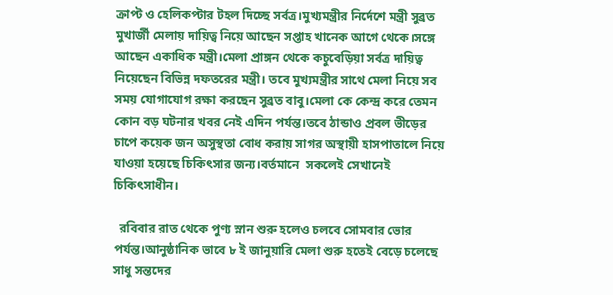ক্রাপ্ট ও হেলিকপ্টার টহল দিচ্ছে সর্বত্র।মুখ্যমন্ত্রীর নির্দেশে মন্ত্রী সুব্রত মুখার্জী মেলায় দায়িত্ব নিয়ে আছেন সপ্তাহ খানেক আগে থেকে।সঙ্গে আছেন একাধিক মন্ত্রী।মেলা প্রাঙ্গন থেকে কচুবেড়িয়া সর্বত্র দায়িত্ব নিয়েছেন বিভিন্ন দফতরের মন্ত্রী। তবে মুখ্যমন্ত্রীর সাথে মেলা নিয়ে সব সময় যোগাযোগ রক্ষা করছেন সুব্রত বাবু।মেলা কে কেন্দ্র করে তেমন কোন বড় ঘটনার খবর নেই এদিন পর্যন্ত।তবে ঠান্ডাও প্রবল ভীড়ের চাপে কয়েক জন অসুস্থতা বোধ করায় সাগর অস্থায়ী হাসপাতালে নিয়ে যাওয়া হয়েছে চিকিৎসার জন্য।বর্তমানে  সকলেই সেখানেই চিকিৎসাধীন।

  রবিবার রাত থেকে পুণ্য স্নান শুরু হলেও চলবে সোমবার ভোর পর্যন্ত।আনুষ্ঠানিক ভাবে ৮ ই জানুয়ারি মেলা শুরু হতেই বেড়ে চলেছে সাধু সন্তদের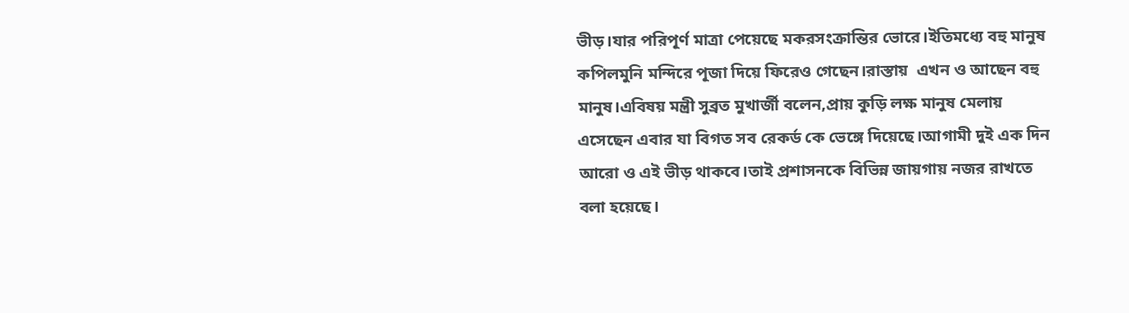ভীড়।যার পরিপূর্ণ মাত্রা পেয়েছে মকরসংক্রান্তির ভোরে।ইতিমধ্যে বহু মানুষ কপিলমুনি মন্দিরে পূজা দিয়ে ফিরেও গেছেন।রাস্তায়  এখন ও আছেন বহু মানুষ।এবিষয় মন্ত্রী সুব্রত মুখার্জী বলেন,প্রায় কুড়ি লক্ষ মানুষ মেলায় এসেছেন এবার যা বিগত সব রেকর্ড কে ভেঙ্গে দিয়েছে।আগামী দুই এক দিন আরো ও এই ভীড় থাকবে।তাই প্রশাসনকে বিভিন্ন জায়গায় নজর রাখতে বলা হয়েছে।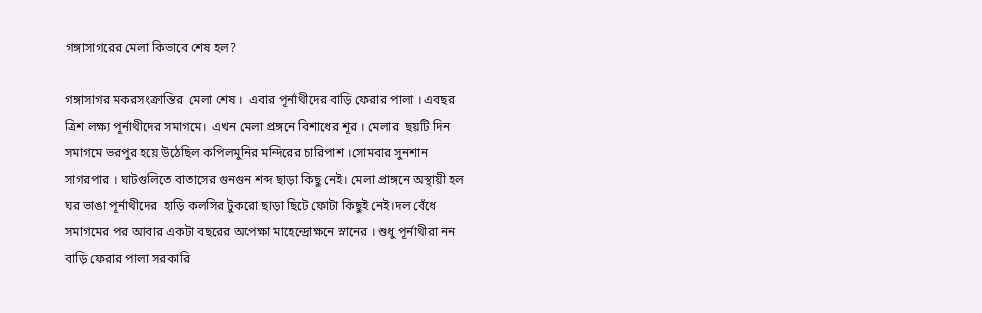গঙ্গাসাগরের মেলা কিভাবে শেষ হল?

গঙ্গাসাগর মকরসংক্রান্তির  মেলা শেষ ।  এবার পূর্নাথীদের বাড়ি ফেরার পালা । এবছর  ত্রিশ লক্ষ্য পূর্নাথীদের সমাগমে।  এখন মেলা প্রঙ্গনে বিশাধের শূর । মেলার  ছয়টি দিন সমাগমে ভরপুর হয়ে উঠেছিল কপিলমুনির মন্দিরের চারিপাশ ।সোমবার সুনশান সাগরপার । ঘাটগুলিতে বাতাসের গুনগুন শব্দ ছাড়া কিছু নেই। মেলা প্রাঙ্গনে অস্থায়ী হল ঘর ভাঙা পূর্নাথীদের  হাড়ি কলসির টুকরো ছাড়া ছিটে ফোটা কিছুই নেই।দল বেঁধে সমাগমের পর আবার একটা বছরের অপেক্ষা মাহেন্দ্রোক্ষনে স্নানের । শুধু পূর্নাথীরা নন বাড়ি ফেরার পালা সরকারি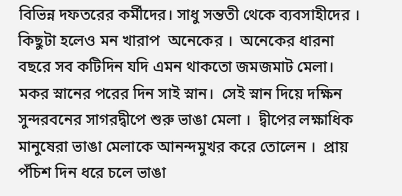বিভিন্ন দফতরের কর্মীদের। সাধু সন্ততী থেকে ব্যবসাহীদের ।  কিছুটা হলেও মন খারাপ  অনেকের ।  অনেকের ধারনা বছরে সব কটিদিন যদি এমন থাকতো জমজমাট মেলা। মকর স্নানের পরের দিন সাই স্নান।  সেই স্নান দিয়ে দক্ষিন সুন্দরবনের সাগরদ্বীপে শুরু ভাঙা মেলা ।  দ্বীপের লক্ষাধিক মানুষেরা ভাঙা মেলাকে আনন্দমুখর করে তোলেন ।  প্রায় পঁচিশ দিন ধরে চলে ভাঙা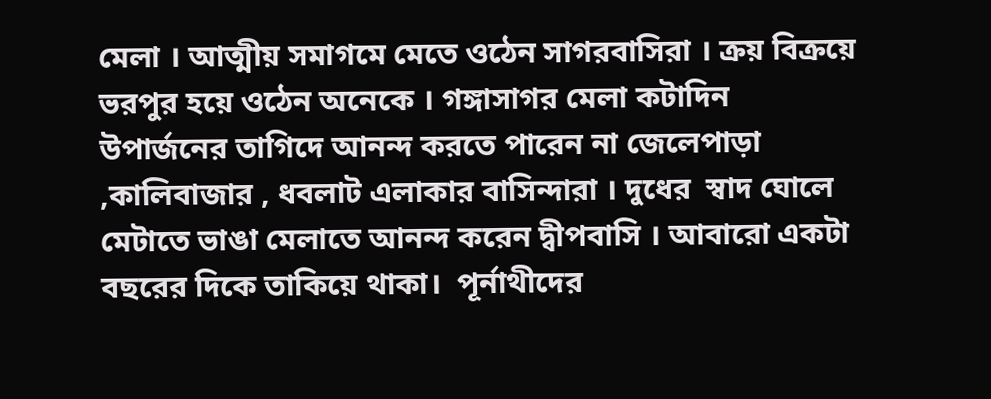মেলা । আত্মীয় সমাগমে মেতে ওঠেন সাগরবাসিরা । ক্রয় বিক্রয়ে ভরপুর হয়ে ওঠেন অনেকে । গঙ্গাসাগর মেলা কটাদিন  উপার্জনের তাগিদে আনন্দ করতে পারেন না জেলেপাড়া ,কালিবাজার , ধবলাট এলাকার বাসিন্দারা । দুধের  স্বাদ ঘোলে  মেটাতে ভাঙা মেলাতে আনন্দ করেন দ্বীপবাসি । আবারো একটা বছরের দিকে তাকিয়ে থাকা।  পূর্নাথীদের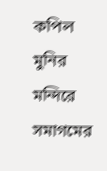কপিল মুনির মন্দিরে সমাগমের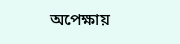অপেক্ষায়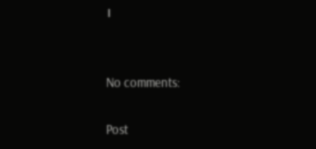।


No comments:

Post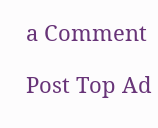a Comment

Post Top Ad